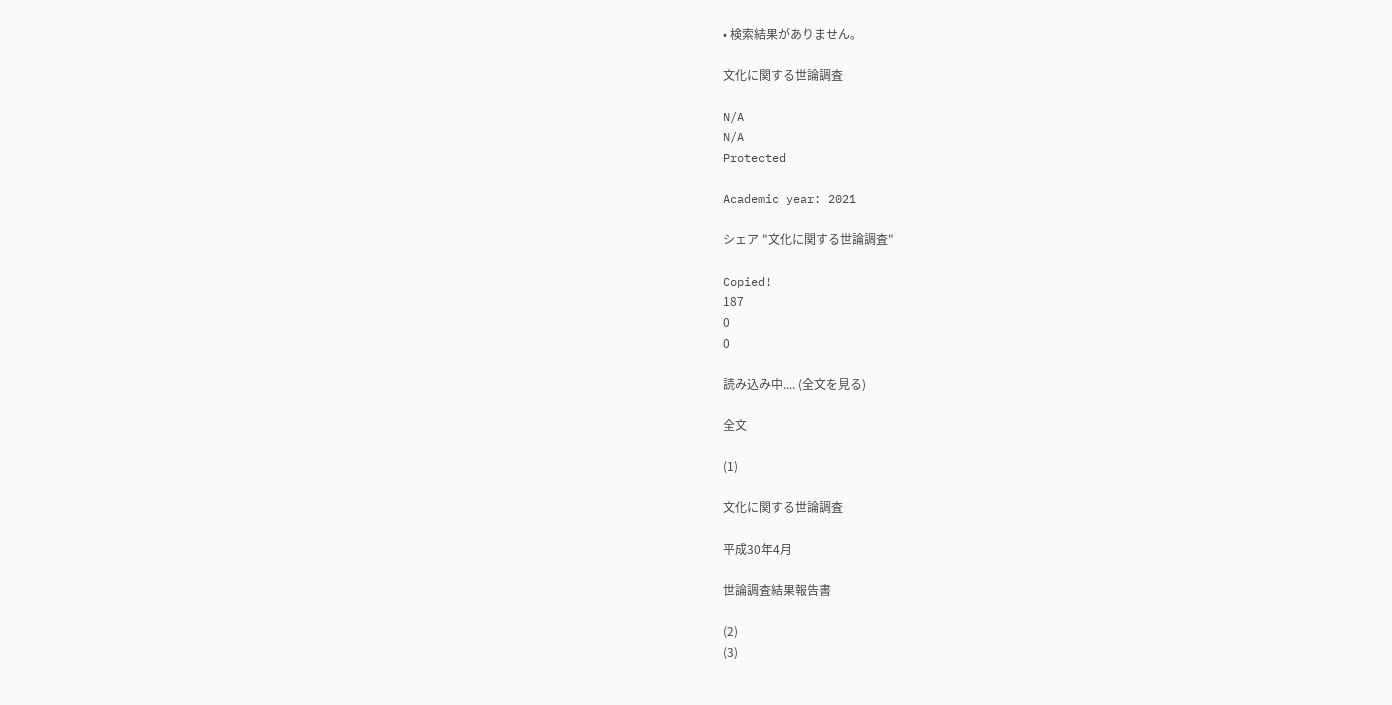• 検索結果がありません。

文化に関する世論調査

N/A
N/A
Protected

Academic year: 2021

シェア "文化に関する世論調査"

Copied!
187
0
0

読み込み中.... (全文を見る)

全文

(1)

文化に関する世論調査

平成30年4月

世論調査結果報告書

(2)
(3)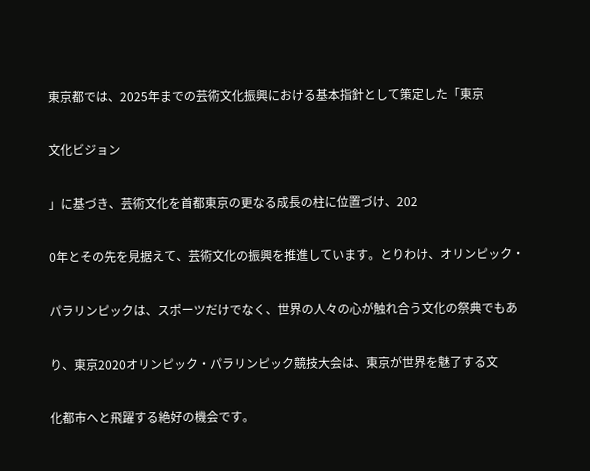東京都では、2025年までの芸術文化振興における基本指針として策定した「東京

文化ビジョン

」に基づき、芸術文化を首都東京の更なる成長の柱に位置づけ、202

0年とその先を見据えて、芸術文化の振興を推進しています。とりわけ、オリンピック・

パラリンピックは、スポーツだけでなく、世界の人々の心が触れ合う文化の祭典でもあ

り、東京2020オリンピック・パラリンピック競技大会は、東京が世界を魅了する文

化都市へと飛躍する絶好の機会です。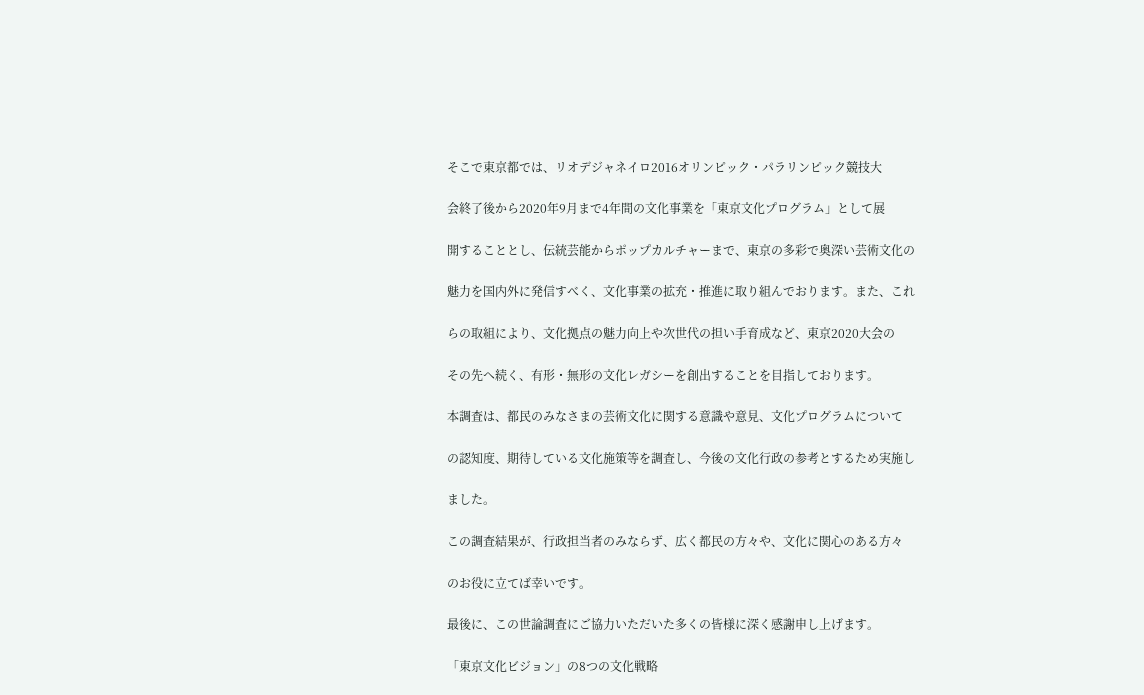そこで東京都では、リオデジャネイロ2016オリンピック・パラリンピック競技大

会終了後から2020年9月まで4年間の文化事業を「東京文化プログラム」として展

開することとし、伝統芸能からポップカルチャーまで、東京の多彩で奥深い芸術文化の

魅力を国内外に発信すべく、文化事業の拡充・推進に取り組んでおります。また、これ

らの取組により、文化拠点の魅力向上や次世代の担い手育成など、東京2020大会の

その先へ続く、有形・無形の文化レガシーを創出することを目指しております。

本調査は、都民のみなさまの芸術文化に関する意識や意見、文化プログラムについて

の認知度、期待している文化施策等を調査し、今後の文化行政の参考とするため実施し

ました。

この調査結果が、行政担当者のみならず、広く都民の方々や、文化に関心のある方々

のお役に立てば幸いです。

最後に、この世論調査にご協力いただいた多くの皆様に深く感謝申し上げます。

「東京文化ビジョン」の8つの文化戦略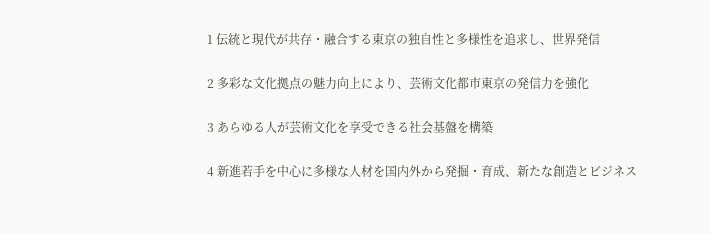1 伝統と現代が共存・融合する東京の独自性と多様性を追求し、世界発信

2 多彩な文化拠点の魅力向上により、芸術文化都市東京の発信力を強化

3 あらゆる人が芸術文化を享受できる社会基盤を構築

4 新進若手を中心に多様な人材を国内外から発掘・育成、新たな創造とビジネス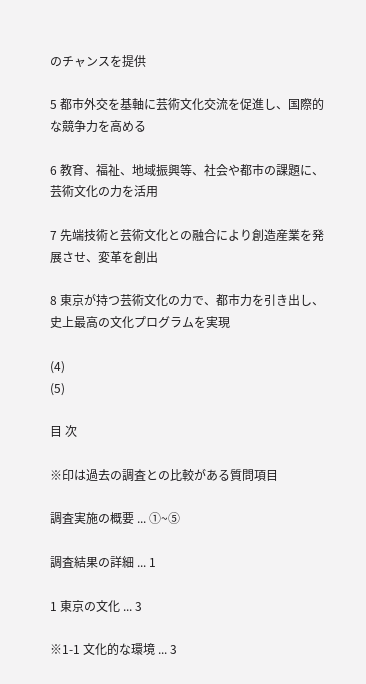のチャンスを提供

5 都市外交を基軸に芸術文化交流を促進し、国際的な競争力を高める

6 教育、福祉、地域振興等、社会や都市の課題に、芸術文化の力を活用

7 先端技術と芸術文化との融合により創造産業を発展させ、変革を創出

8 東京が持つ芸術文化の力で、都市力を引き出し、史上最高の文化プログラムを実現

(4)
(5)

目 次

※印は過去の調査との比較がある質問項目

調査実施の概要 ... ①~⑤

調査結果の詳細 ... 1

1 東京の文化 ... 3

※1-1 文化的な環境 ... 3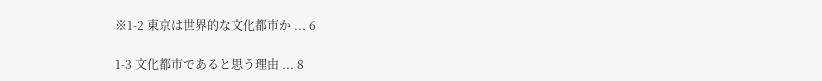※1-2 東京は世界的な文化都市か ... 6

1-3 文化都市であると思う理由 ... 8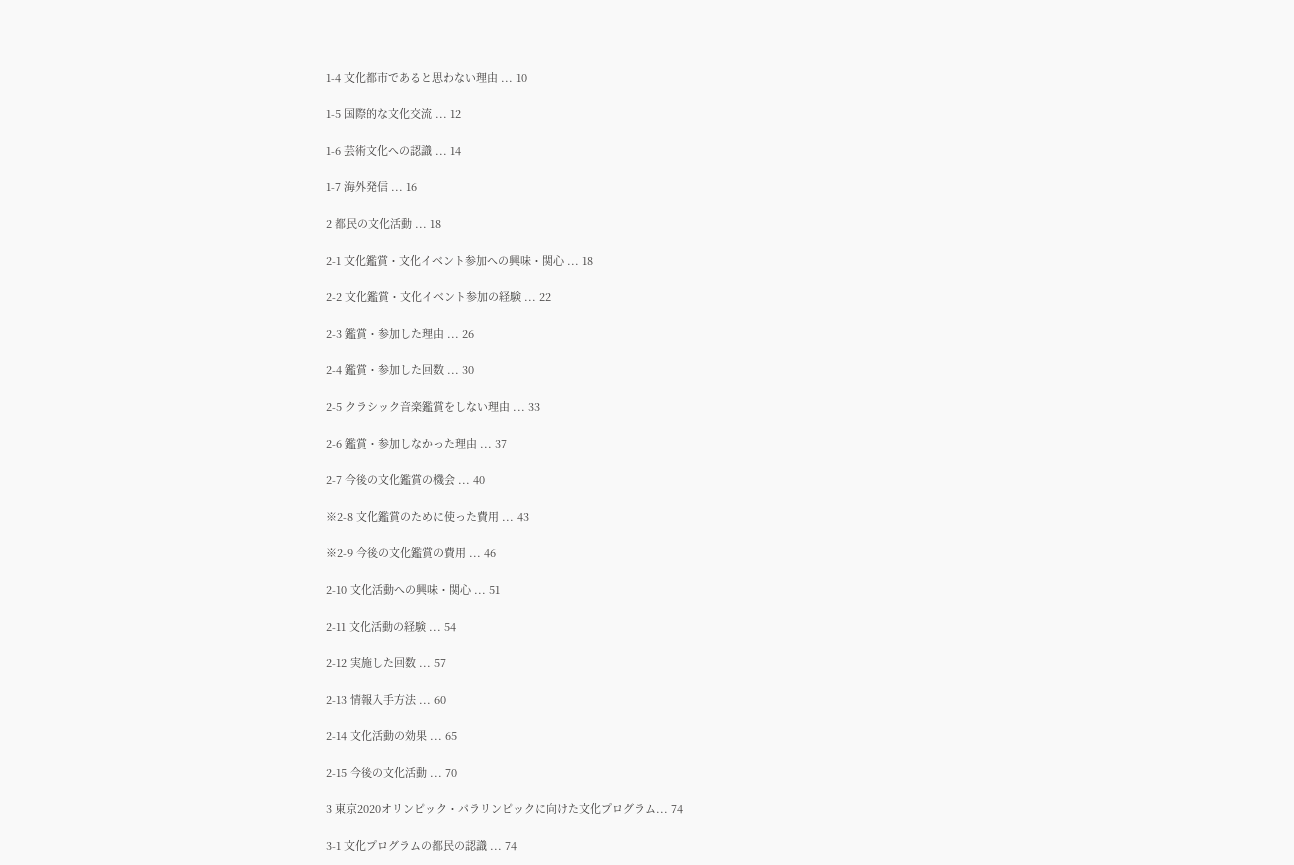1-4 文化都市であると思わない理由 ... 10

1-5 国際的な文化交流 ... 12

1-6 芸術文化への認識 ... 14

1-7 海外発信 ... 16

2 都民の文化活動 ... 18

2-1 文化鑑賞・文化イベント参加への興味・関心 ... 18

2-2 文化鑑賞・文化イベント参加の経験 ... 22

2-3 鑑賞・参加した理由 ... 26

2-4 鑑賞・参加した回数 ... 30

2-5 クラシック音楽鑑賞をしない理由 ... 33

2-6 鑑賞・参加しなかった理由 ... 37

2-7 今後の文化鑑賞の機会 ... 40

※2-8 文化鑑賞のために使った費用 ... 43

※2-9 今後の文化鑑賞の費用 ... 46

2-10 文化活動への興味・関心 ... 51

2-11 文化活動の経験 ... 54

2-12 実施した回数 ... 57

2-13 情報入手方法 ... 60

2-14 文化活動の効果 ... 65

2-15 今後の文化活動 ... 70

3 東京2020オリンピック・パラリンピックに向けた文化プログラム... 74

3-1 文化プログラムの都民の認識 ... 74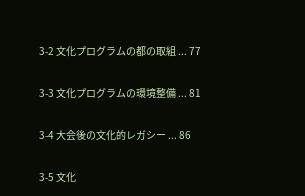3-2 文化プログラムの都の取組 ... 77

3-3 文化プログラムの環境整備 ... 81

3-4 大会後の文化的レガシー ... 86

3-5 文化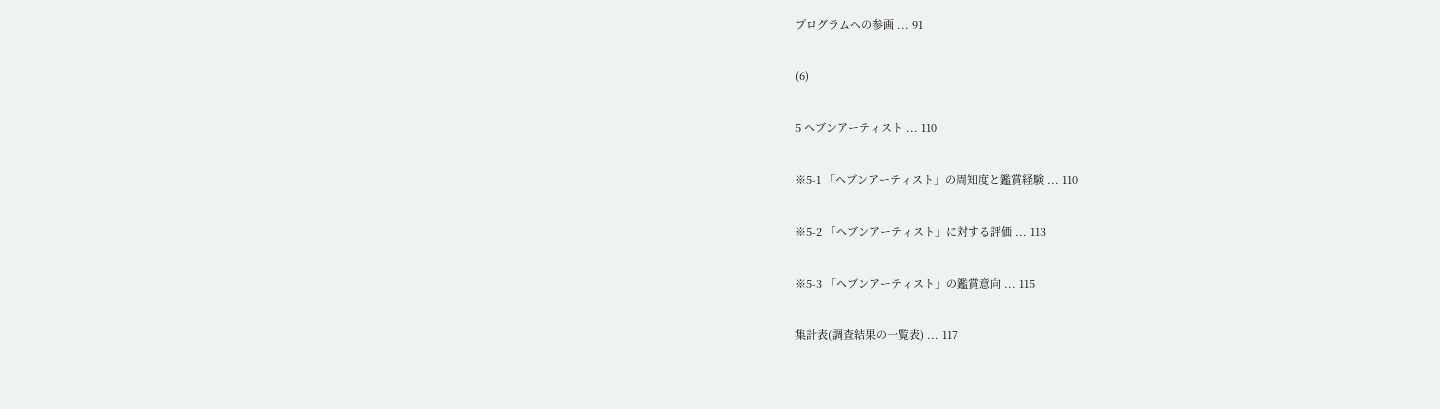プログラムへの参画 ... 91

(6)

5 ヘブンアーティスト ... 110

※5-1 「ヘブンアーティスト」の周知度と鑑賞経験 ... 110

※5-2 「ヘブンアーティスト」に対する評価 ... 113

※5-3 「ヘブンアーティスト」の鑑賞意向 ... 115

集計表(調査結果の一覧表) ... 117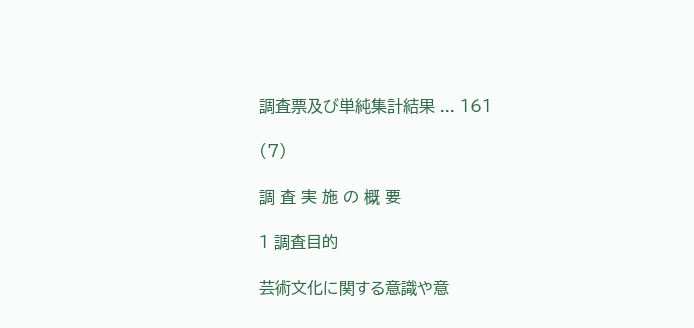調査票及び単純集計結果 ... 161

(7)

調 査 実 施 の 概 要

1 調査目的

芸術文化に関する意識や意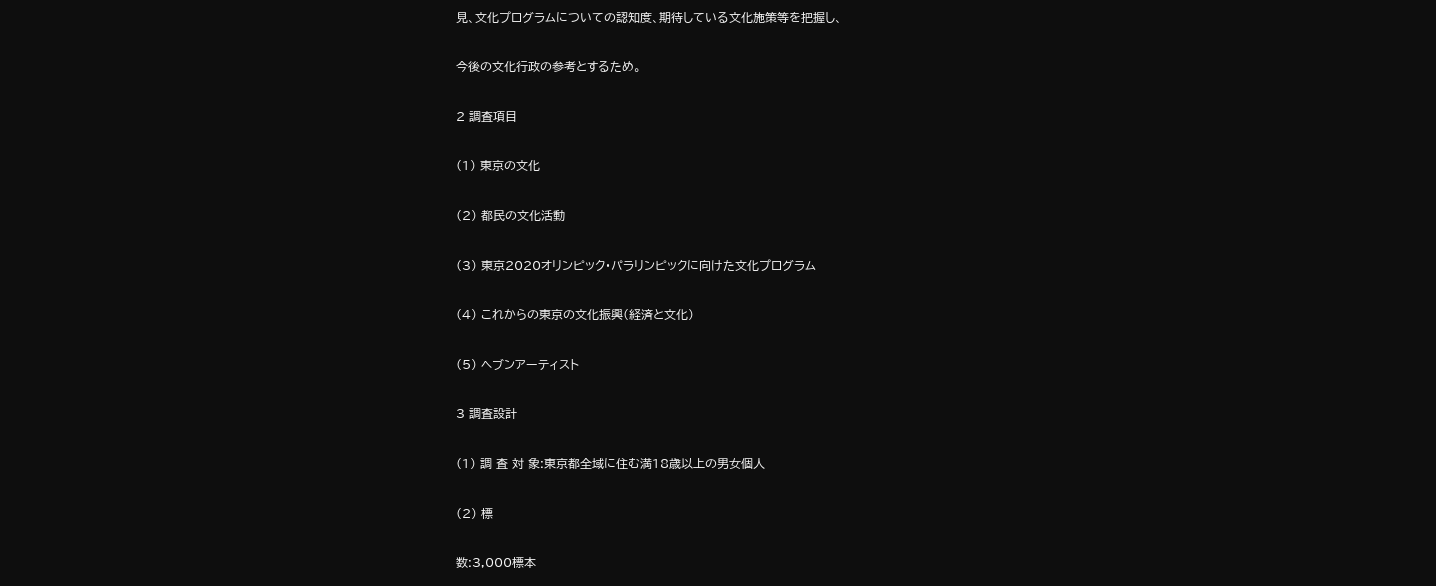見、文化プログラムについての認知度、期待している文化施策等を把握し、

今後の文化行政の参考とするため。

2 調査項目

(1) 東京の文化

(2) 都民の文化活動

(3) 東京2020オリンピック・パラリンピックに向けた文化プログラム

(4) これからの東京の文化振興(経済と文化)

(5) ヘブンアーティスト

3 調査設計

(1) 調 査 対 象:東京都全域に住む満18歳以上の男女個人

(2) 標

数:3,000標本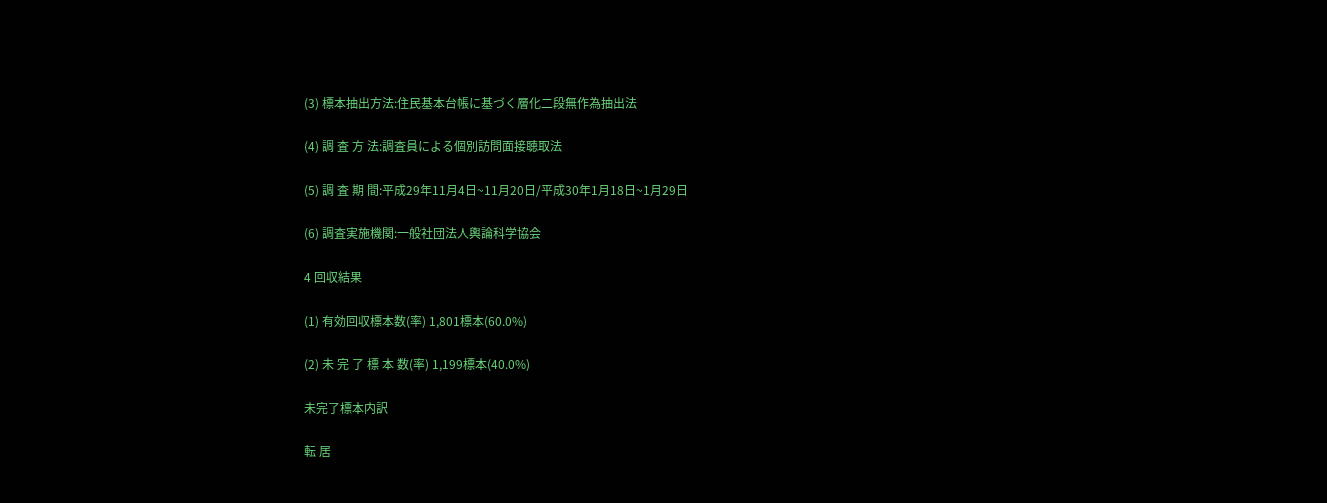(3) 標本抽出方法:住民基本台帳に基づく層化二段無作為抽出法

(4) 調 査 方 法:調査員による個別訪問面接聴取法

(5) 調 査 期 間:平成29年11月4日~11月20日/平成30年1月18日~1月29日

(6) 調査実施機関:一般社団法人輿論科学協会

4 回収結果

(1) 有効回収標本数(率) 1,801標本(60.0%)

(2) 未 完 了 標 本 数(率) 1,199標本(40.0%)

未完了標本内訳

転 居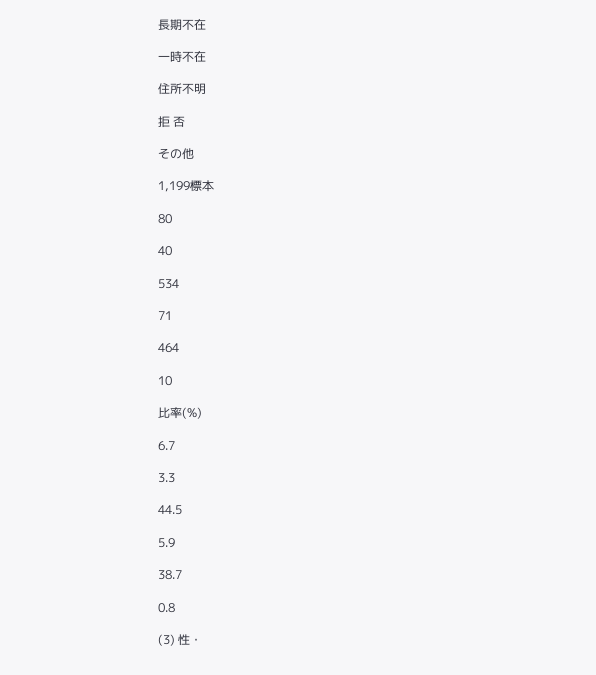長期不在

一時不在

住所不明

拒 否

その他

1,199標本

80

40

534

71

464

10

比率(%)

6.7

3.3

44.5

5.9

38.7

0.8

(3) 性・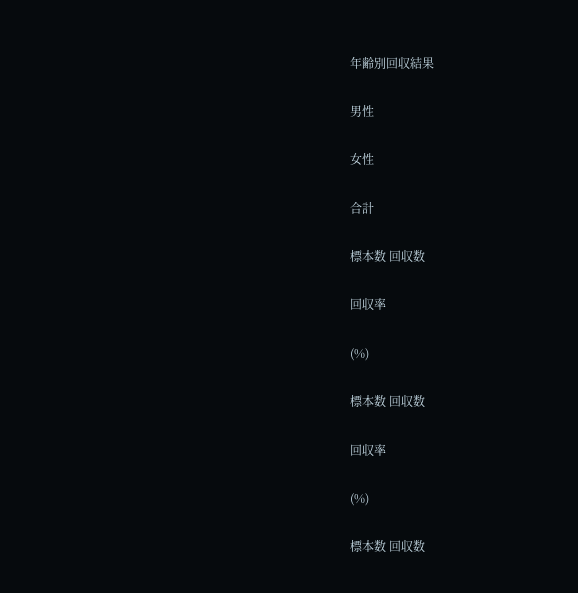年齢別回収結果

男性

女性

合計

標本数 回収数

回収率

(%)

標本数 回収数

回収率

(%)

標本数 回収数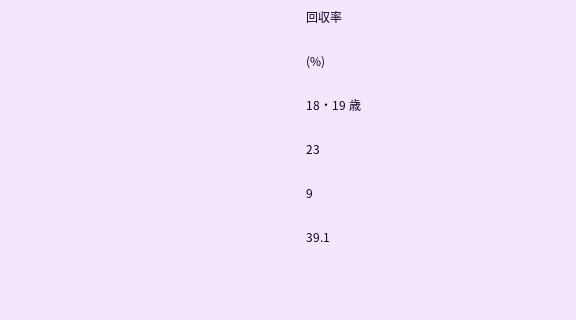回収率

(%)

18・19 歳

23

9

39.1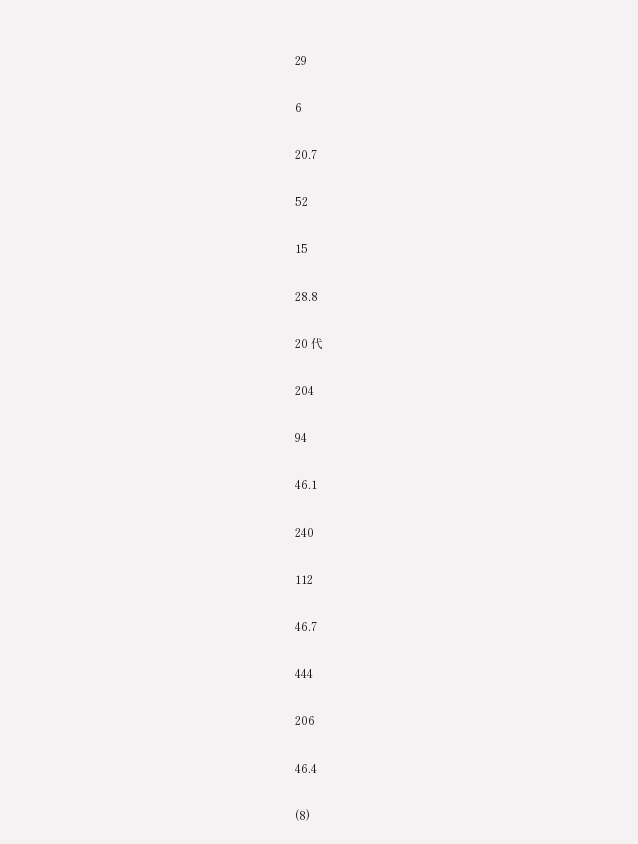29

6

20.7

52

15

28.8

20 代

204

94

46.1

240

112

46.7

444

206

46.4

(8)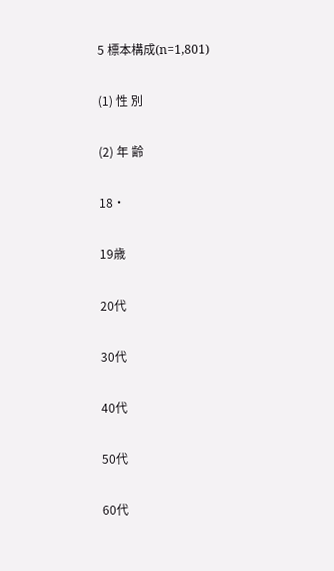5 標本構成(n=1,801)

(1) 性 別

(2) 年 齢

18・

19歳

20代

30代

40代

50代

60代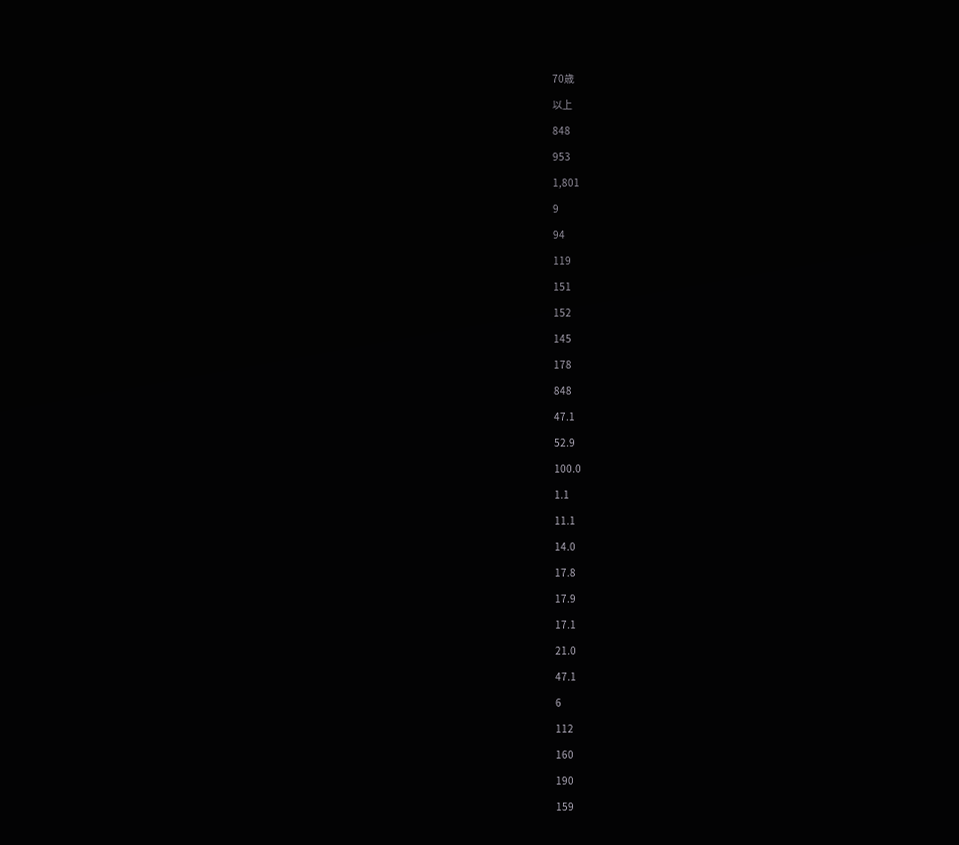70歳

以上

848

953

1,801

9

94

119

151

152

145

178

848

47.1

52.9

100.0

1.1

11.1

14.0

17.8

17.9

17.1

21.0

47.1

6

112

160

190

159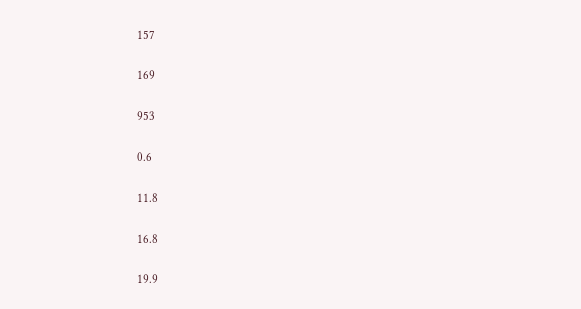157

169

953

0.6

11.8

16.8

19.9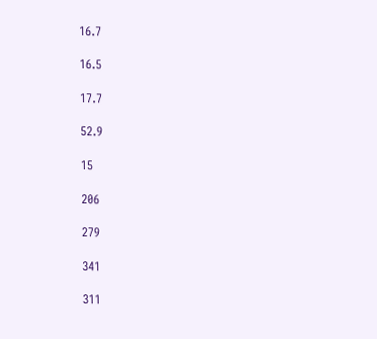16.7

16.5

17.7

52.9

15

206

279

341

311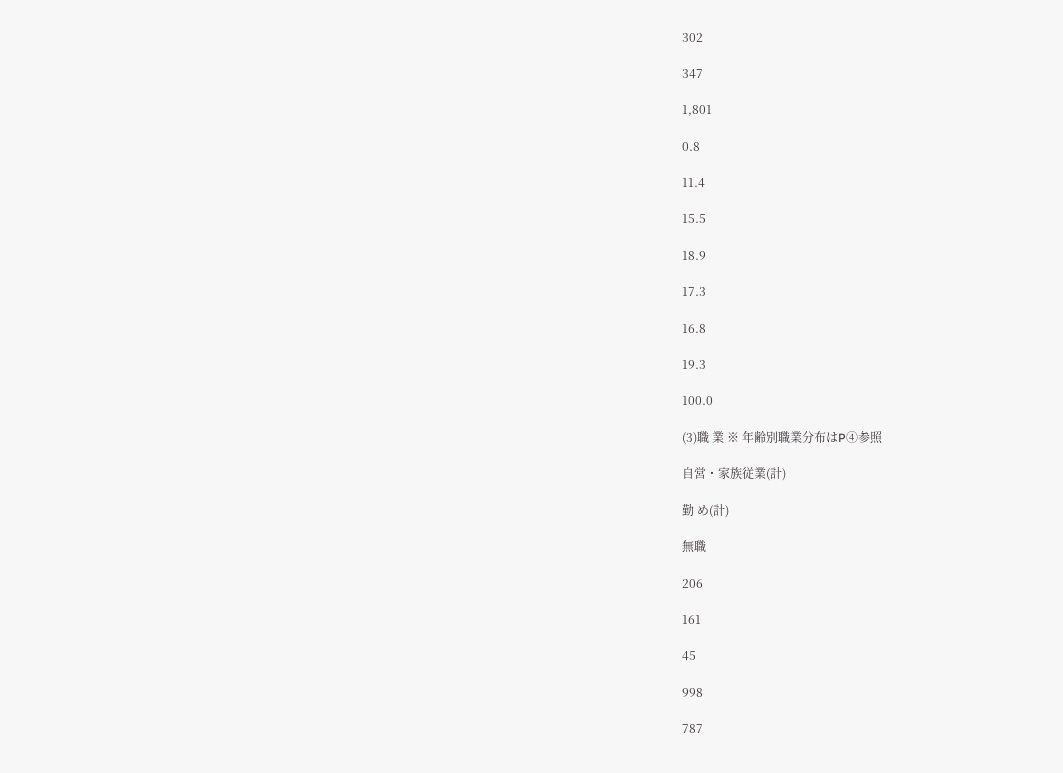302

347

1,801

0.8

11.4

15.5

18.9

17.3

16.8

19.3

100.0

(3)職 業 ※ 年齢別職業分布はP④参照

自営・家族従業(計)

勤 め(計)

無職

206

161

45

998

787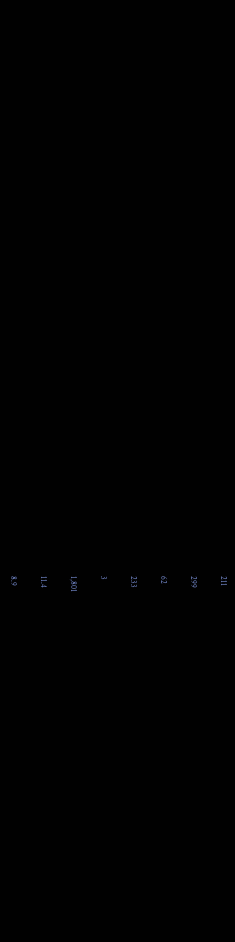211

299

62

233

3

1,801

11.4

8.9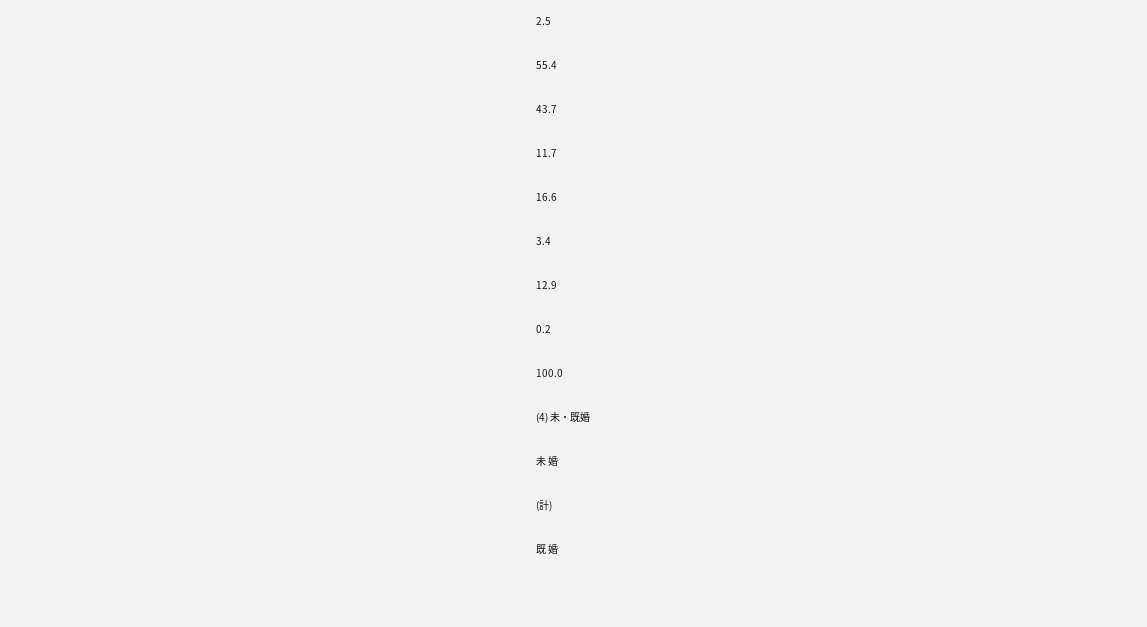2.5

55.4

43.7

11.7

16.6

3.4

12.9

0.2

100.0

(4) 未・既婚

未 婚

(計)

既 婚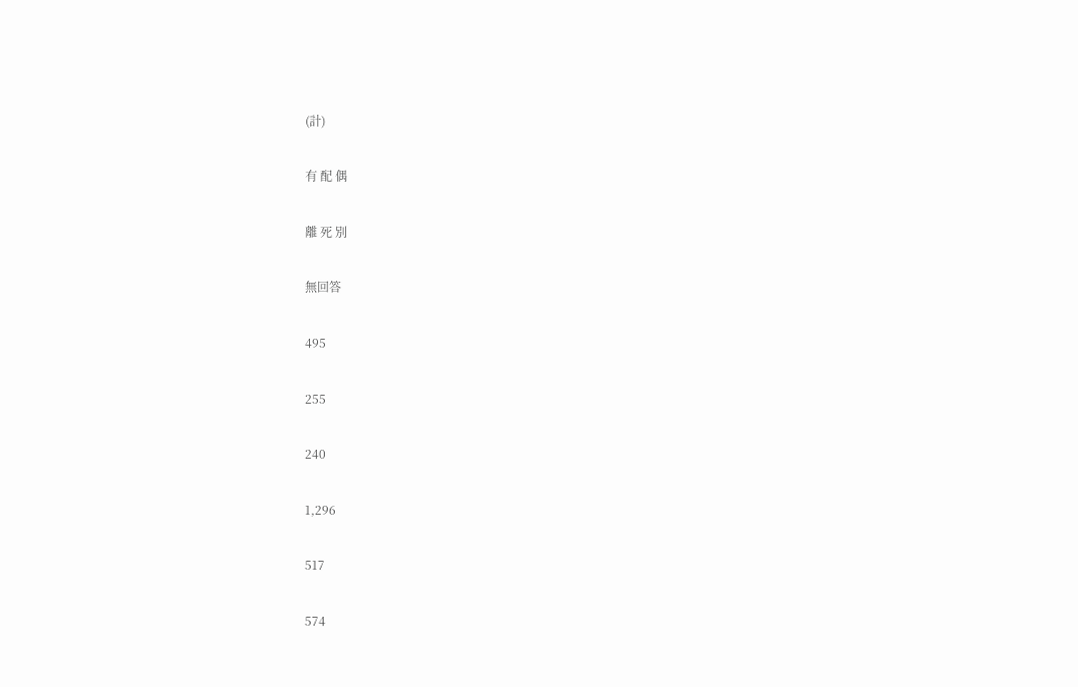(計)

有 配 偶

離 死 別

無回答

495

255

240

1,296

517

574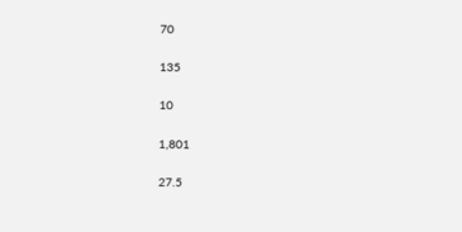70

135

10

1,801

27.5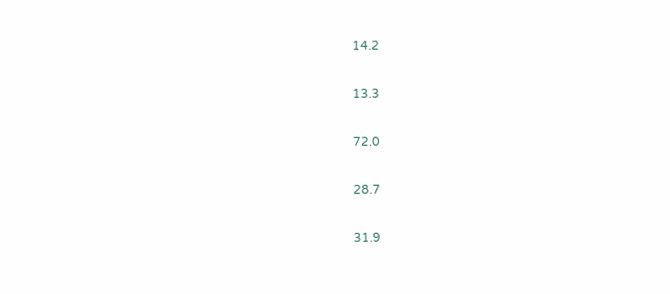14.2

13.3

72.0

28.7

31.9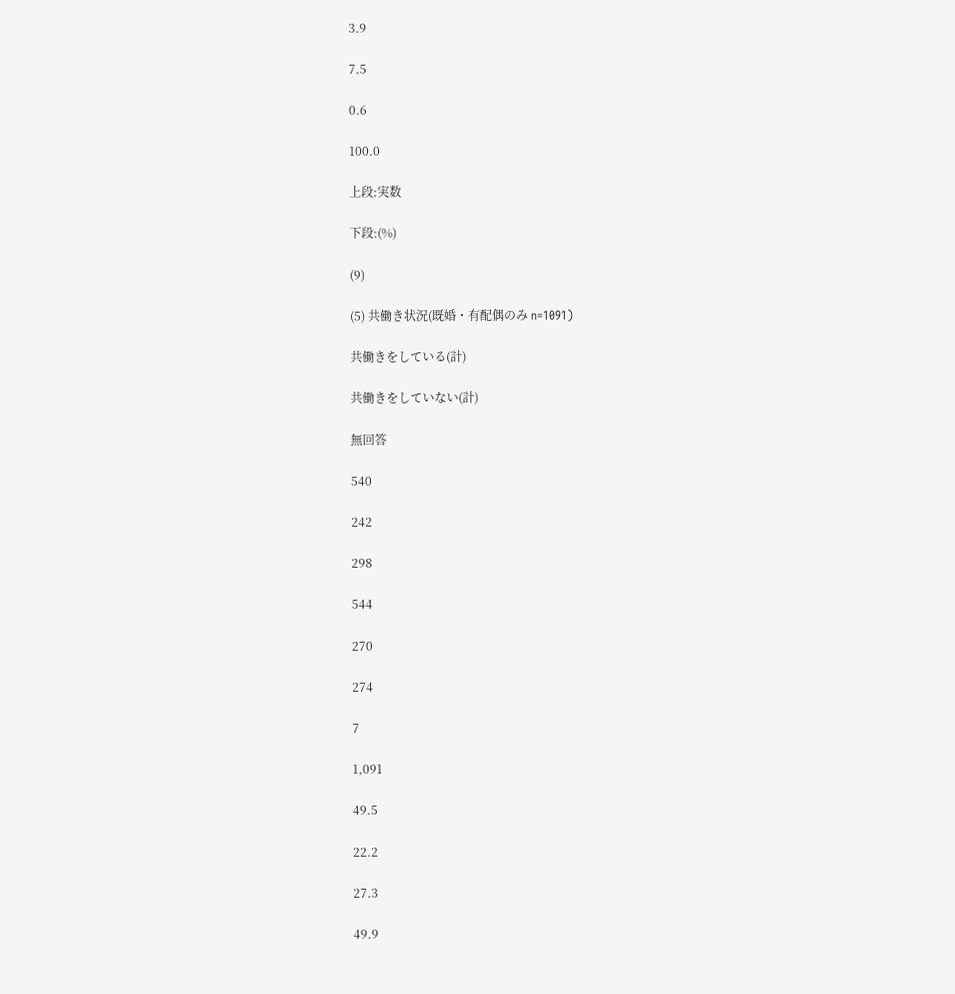3.9

7.5

0.6

100.0

上段:実数

下段:(%)

(9)

(5) 共働き状況(既婚・有配偶のみ n=1091)

共働きをしている(計)

共働きをしていない(計)

無回答

540

242

298

544

270

274

7

1,091

49.5

22.2

27.3

49.9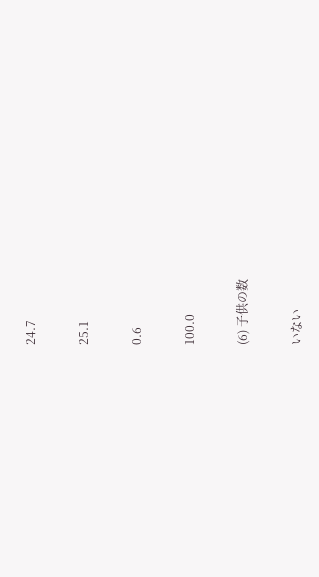24.7

25.1

0.6

100.0

(6) 子供の数

いない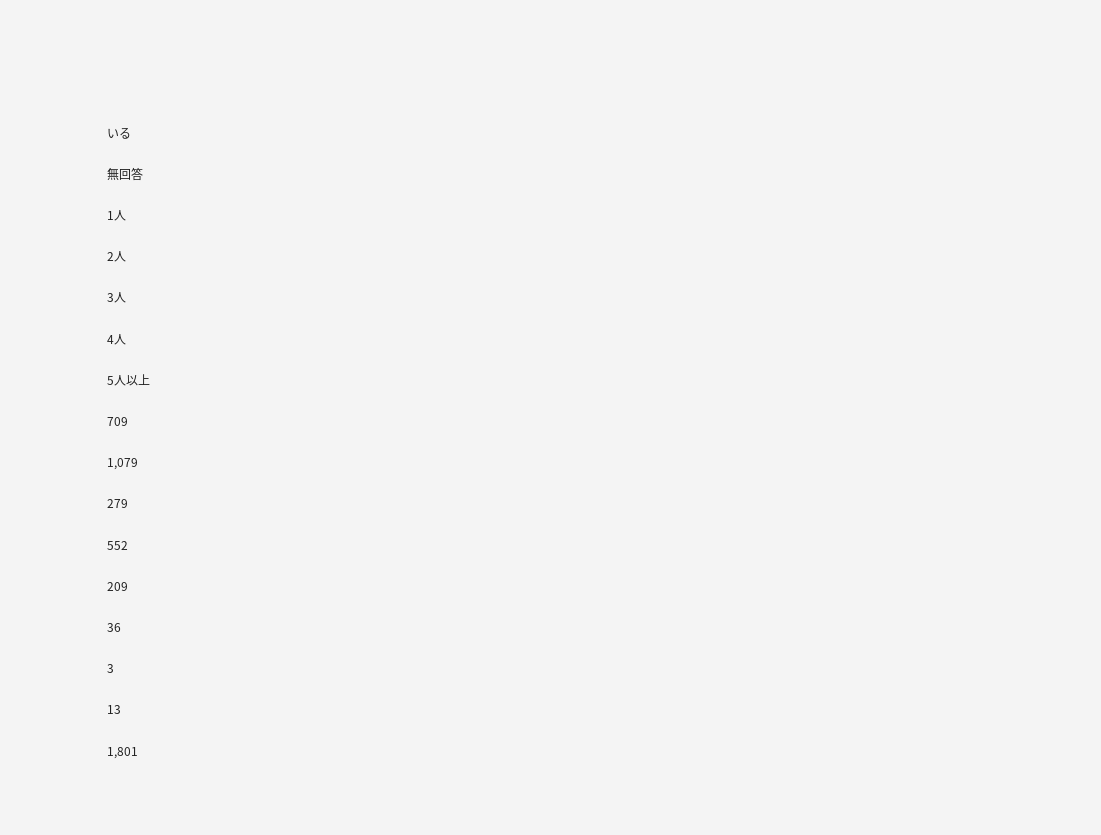いる

無回答

1人

2人

3人

4人

5人以上

709

1,079

279

552

209

36

3

13

1,801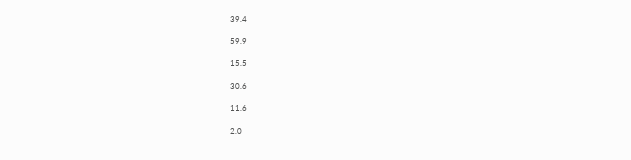39.4

59.9

15.5

30.6

11.6

2.0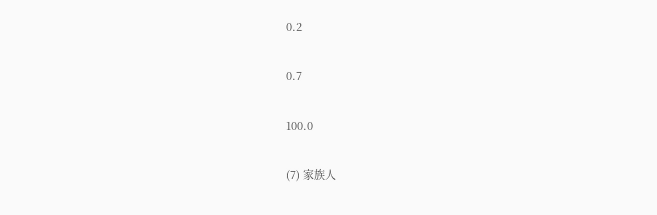0.2

0.7

100.0

(7) 家族人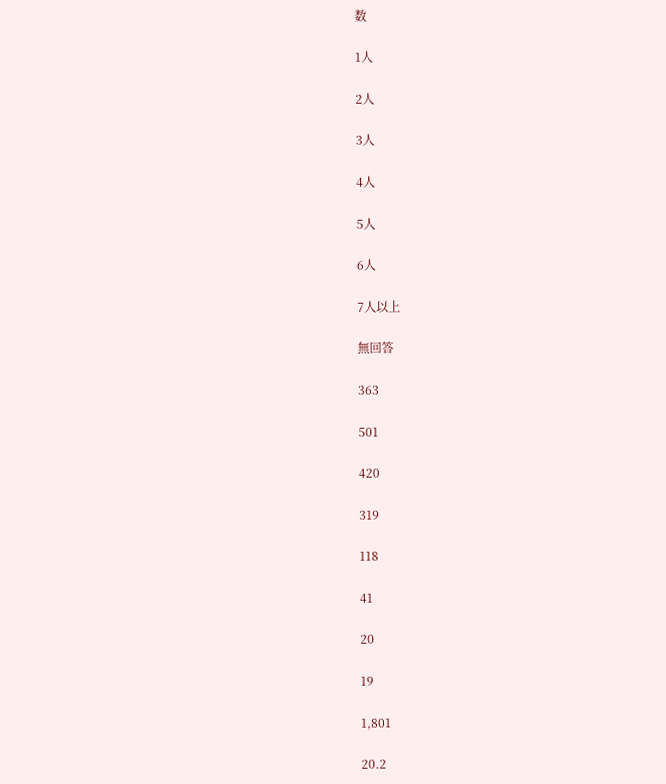数

1人

2人

3人

4人

5人

6人

7人以上

無回答

363

501

420

319

118

41

20

19

1,801

20.2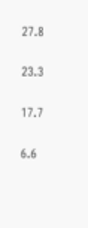27.8

23.3

17.7

6.6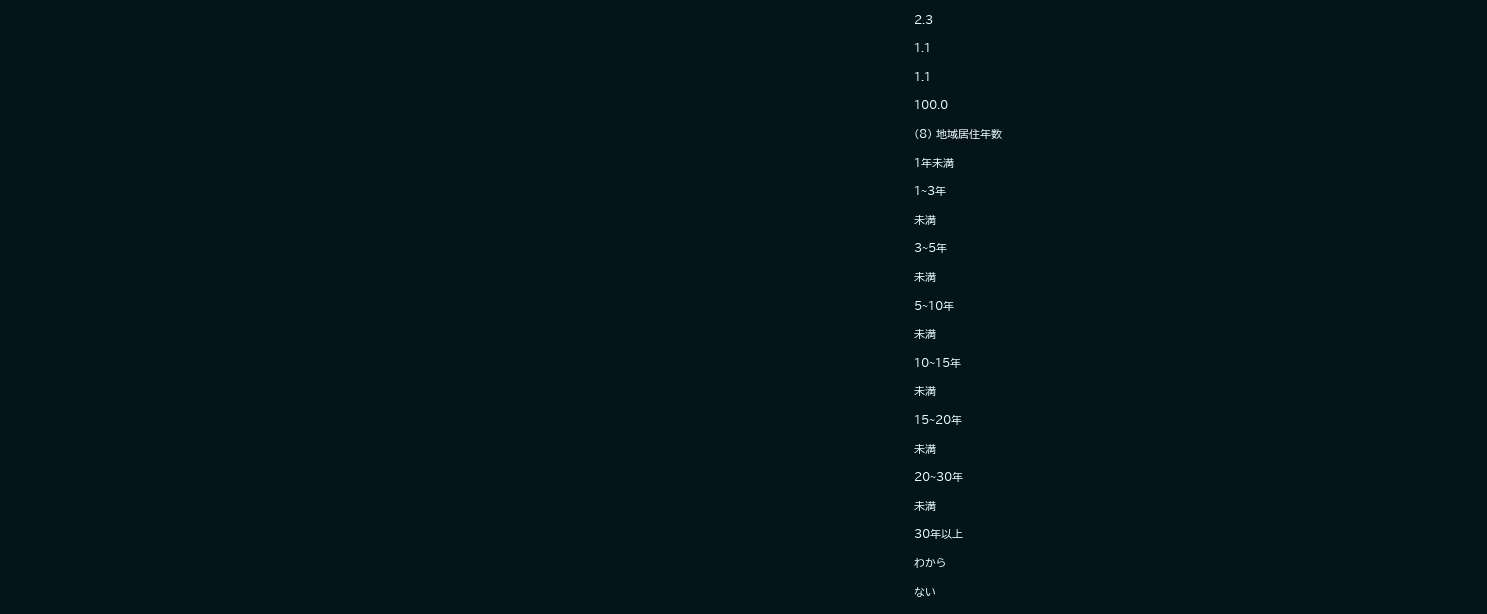2.3

1.1

1.1

100.0

(8) 地域居住年数

1年未満

1~3年

未満

3~5年

未満

5~10年

未満

10~15年

未満

15~20年

未満

20~30年

未満

30年以上

わから

ない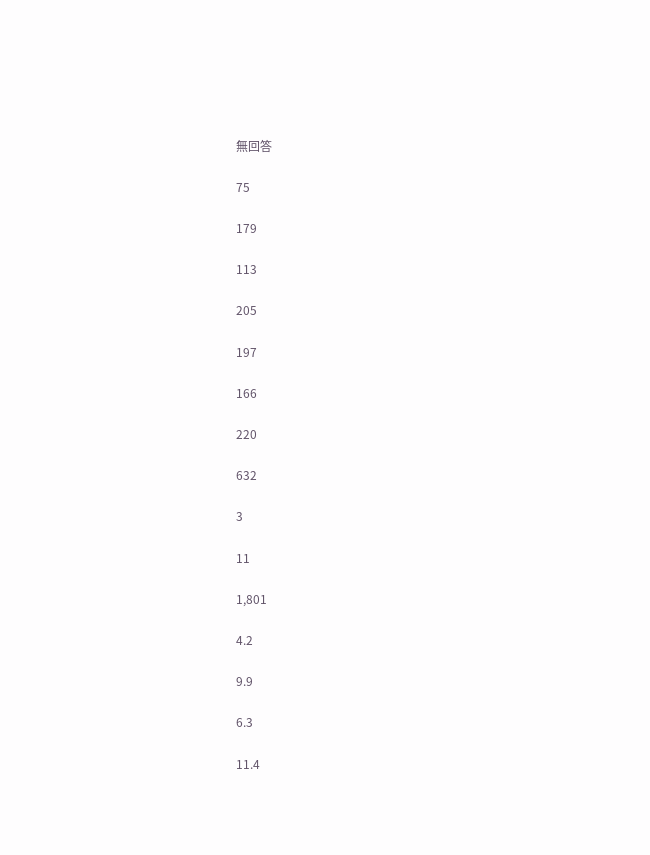無回答

75

179

113

205

197

166

220

632

3

11

1,801

4.2

9.9

6.3

11.4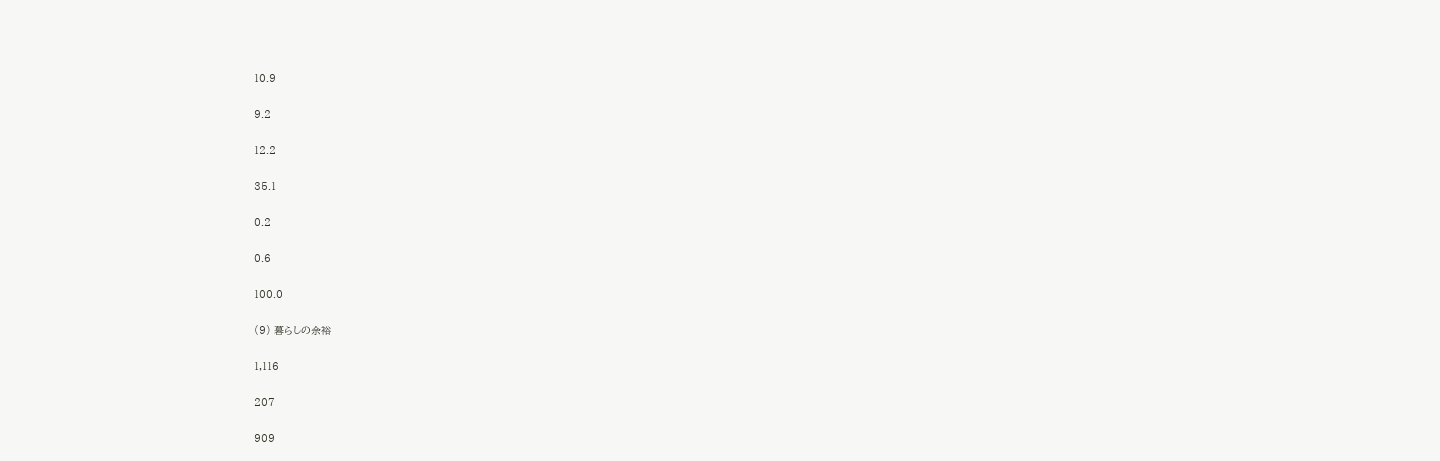10.9

9.2

12.2

35.1

0.2

0.6

100.0

(9) 暮らしの余裕

1,116

207

909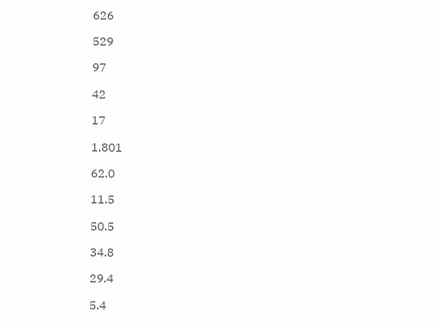626

529

97

42

17

1,801

62.0

11.5

50.5

34.8

29.4

5.4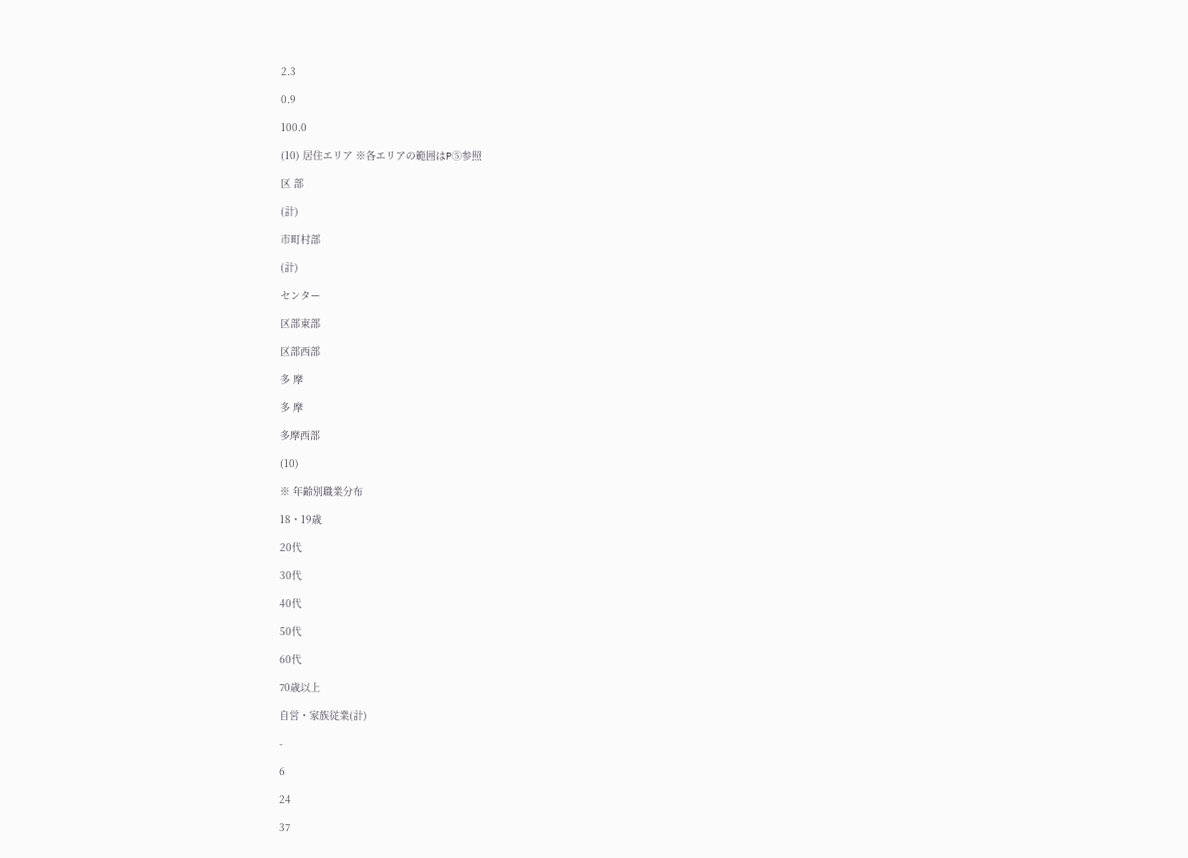2.3

0.9

100.0

(10) 居住エリア ※各エリアの範囲はP⑤参照

区 部

(計)

市町村部

(計)

センター

区部東部

区部西部

多 摩

多 摩

多摩西部

(10)

※ 年齢別職業分布

18・19歳

20代

30代

40代

50代

60代

70歳以上

自営・家族従業(計)

-

6

24

37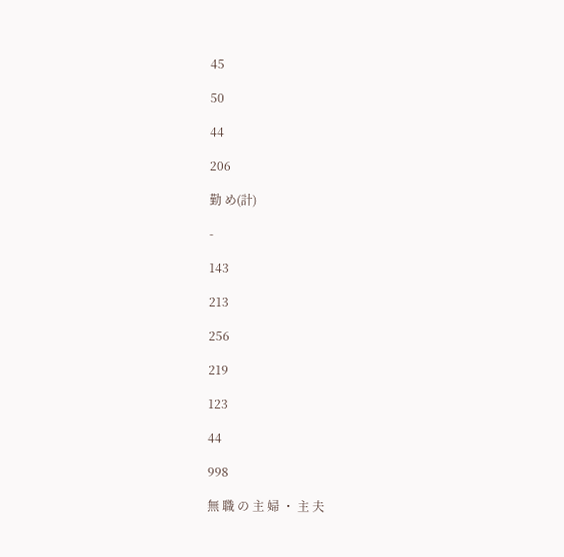45

50

44

206

勤 め(計)

-

143

213

256

219

123

44

998

無 職 の 主 婦 ・ 主 夫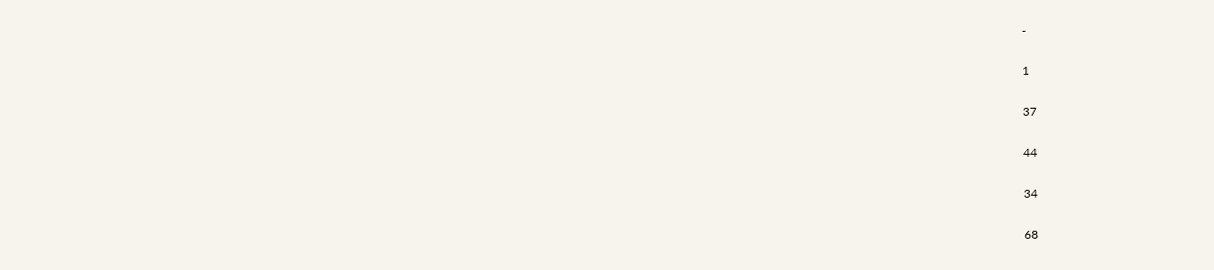-

1

37

44

34

68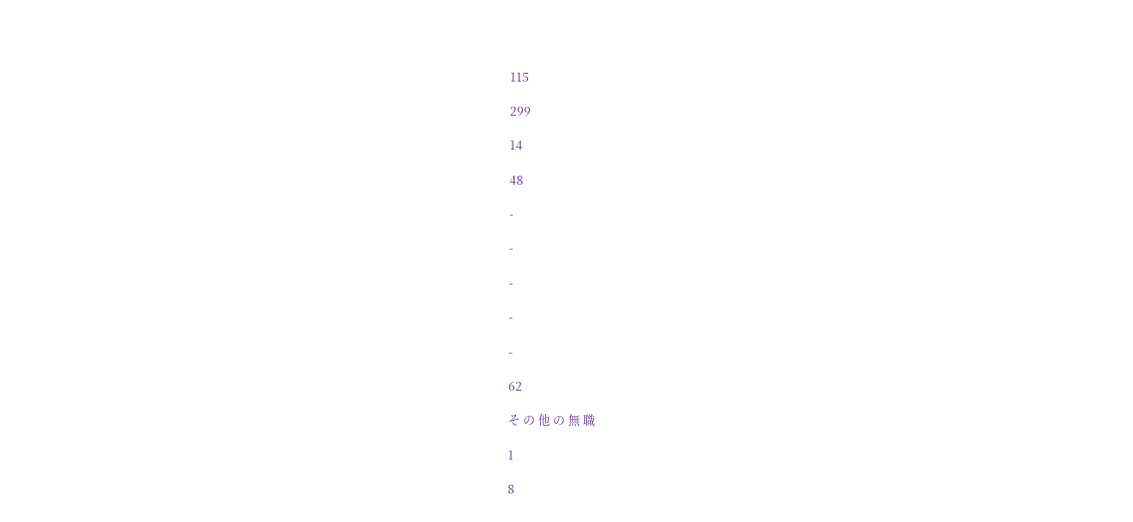115

299

14

48

-

-

-

-

-

62

そ の 他 の 無 職

1

8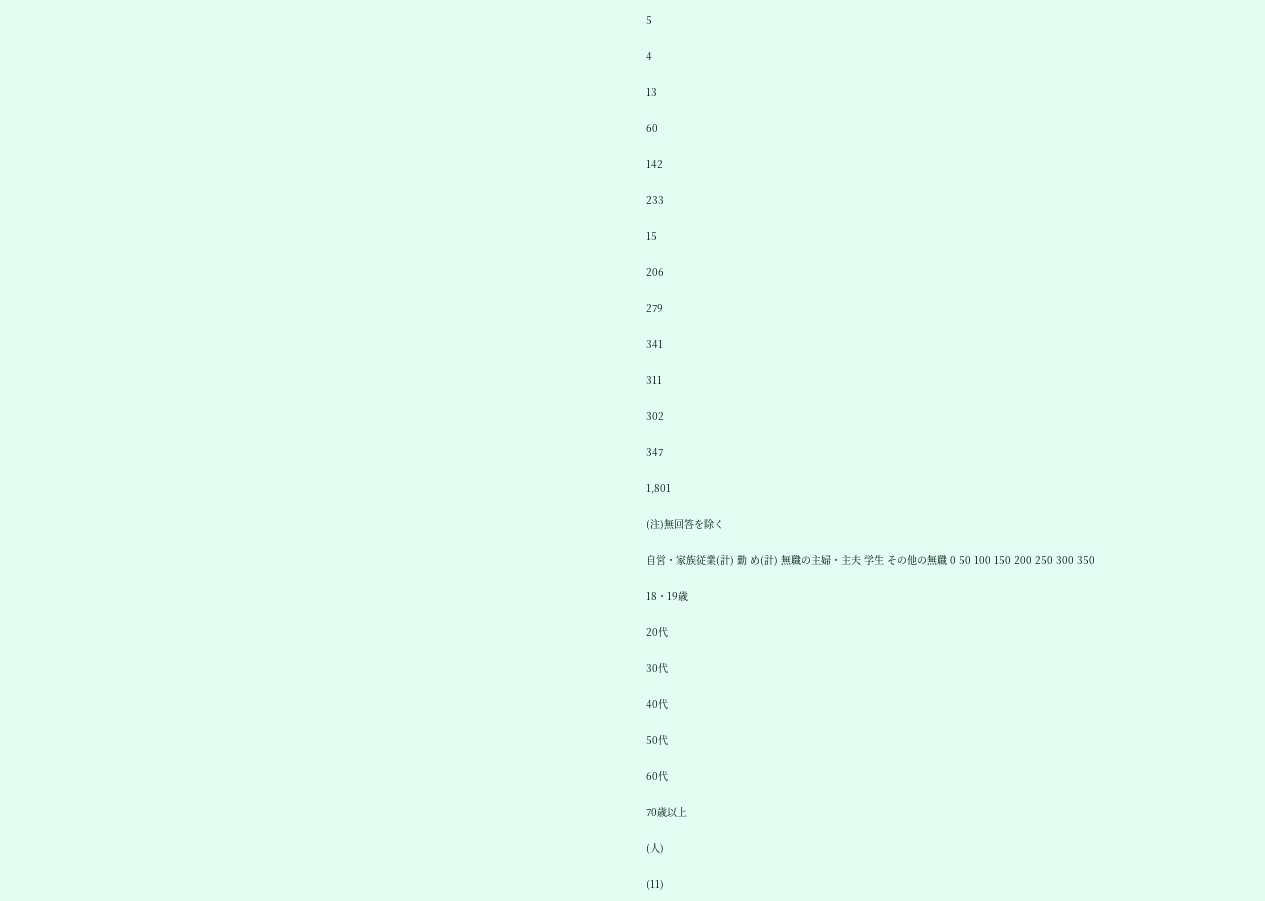5

4

13

60

142

233

15

206

279

341

311

302

347

1,801

(注)無回答を除く

自営・家族従業(計) 勤 め(計) 無職の主婦・主夫 学生 その他の無職 0 50 100 150 200 250 300 350

18・19歳

20代

30代

40代

50代

60代

70歳以上

(人)

(11)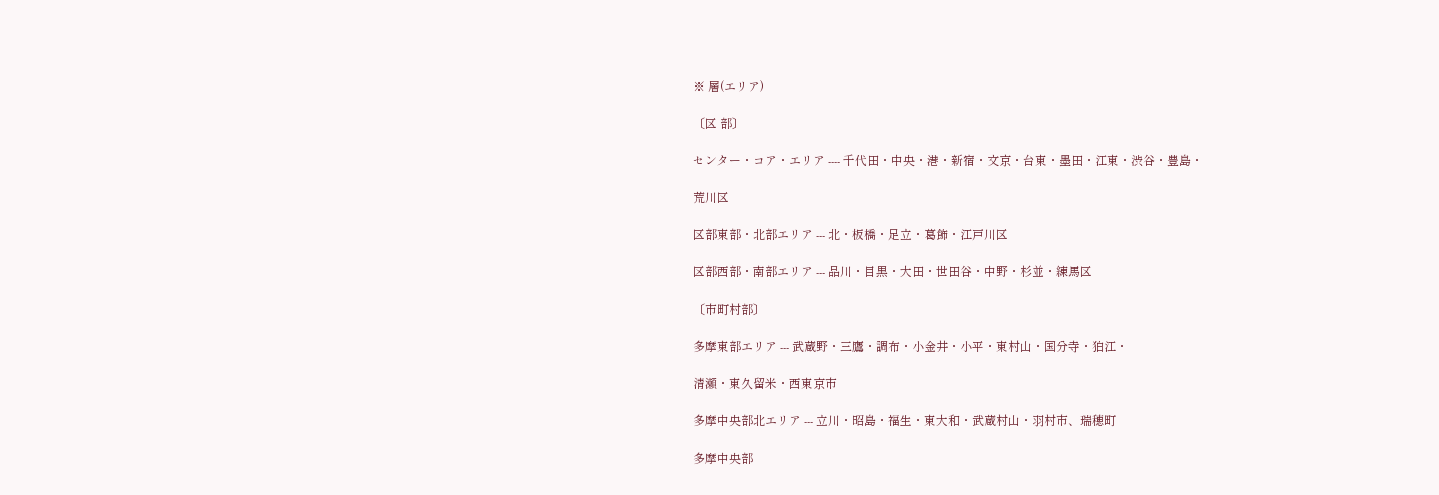※ 層(エリア)

〔区 部〕

センター・コア・エリア ---- 千代田・中央・港・新宿・文京・台東・墨田・江東・渋谷・豊島・

荒川区

区部東部・北部エリア --- 北・板橋・足立・葛飾・江戸川区

区部西部・南部エリア --- 品川・目黒・大田・世田谷・中野・杉並・練馬区

〔市町村部〕

多摩東部エリア --- 武蔵野・三鷹・調布・小金井・小平・東村山・国分寺・狛江・

清瀬・東久留米・西東京市

多摩中央部北エリア --- 立川・昭島・福生・東大和・武蔵村山・羽村市、瑞穂町

多摩中央部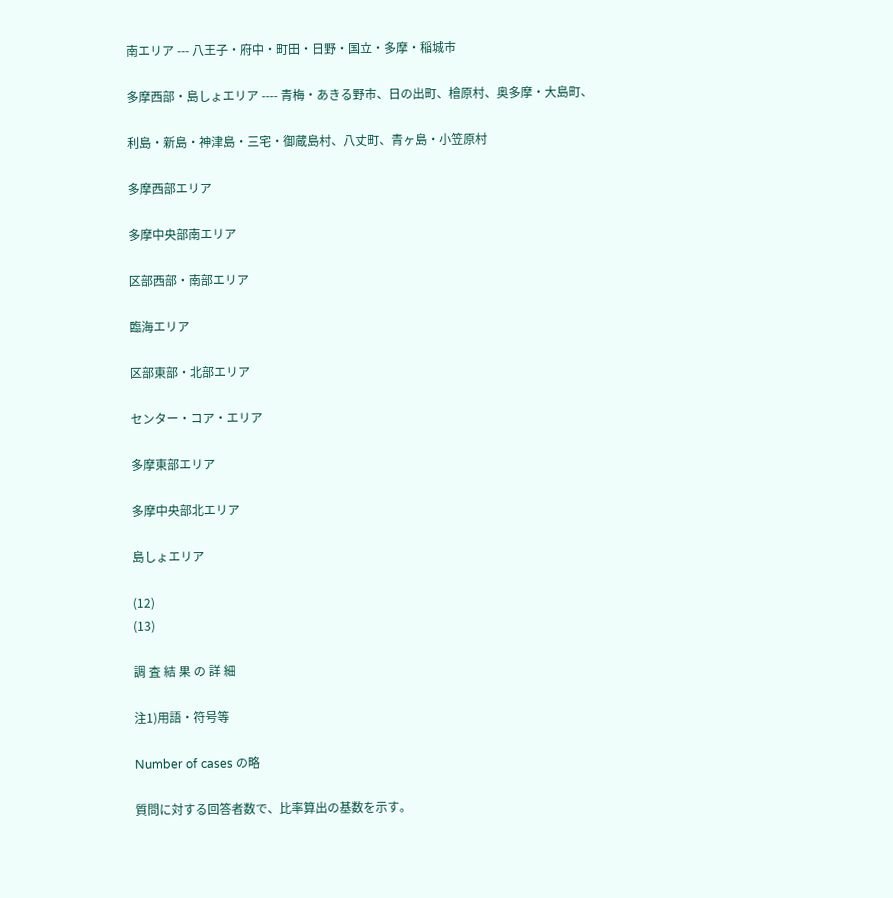南エリア --- 八王子・府中・町田・日野・国立・多摩・稲城市

多摩西部・島しょエリア ---- 青梅・あきる野市、日の出町、檜原村、奥多摩・大島町、

利島・新島・神津島・三宅・御蔵島村、八丈町、青ヶ島・小笠原村

多摩西部エリア

多摩中央部南エリア

区部西部・南部エリア

臨海エリア

区部東部・北部エリア

センター・コア・エリア

多摩東部エリア

多摩中央部北エリア

島しょエリア

(12)
(13)

調 査 結 果 の 詳 細

注1)用語・符号等

Number of cases の略

質問に対する回答者数で、比率算出の基数を示す。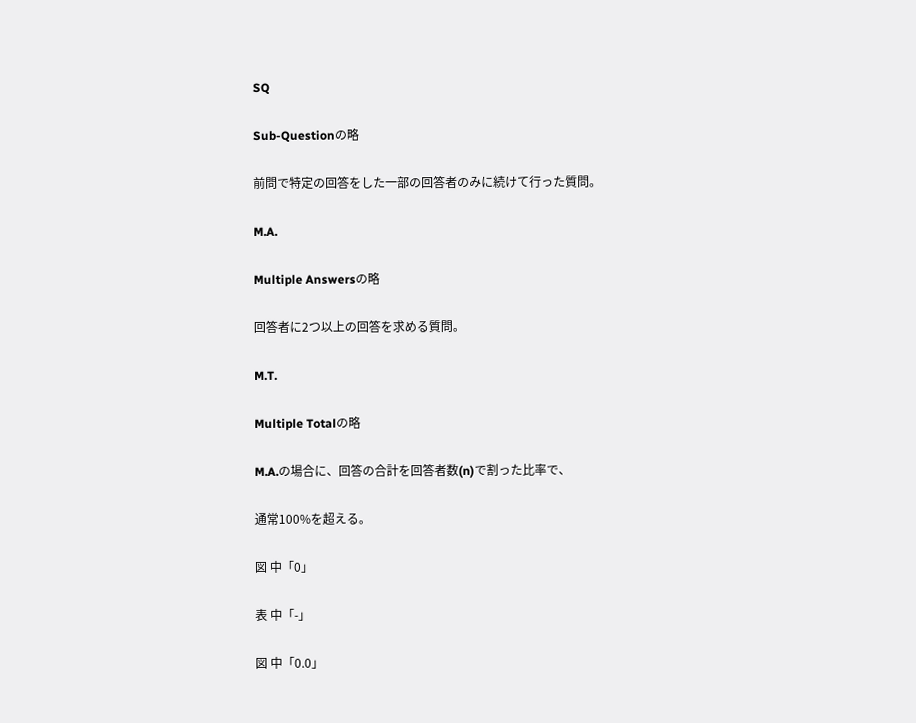SQ

Sub-Questionの略

前問で特定の回答をした一部の回答者のみに続けて行った質問。

M.A.

Multiple Answersの略

回答者に2つ以上の回答を求める質問。

M.T.

Multiple Totalの略

M.A.の場合に、回答の合計を回答者数(n)で割った比率で、

通常100%を超える。

図 中「0」

表 中「-」

図 中「0.0」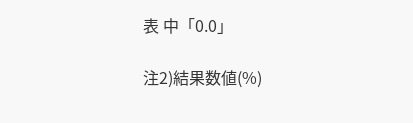表 中「0.0」

注2)結果数値(%)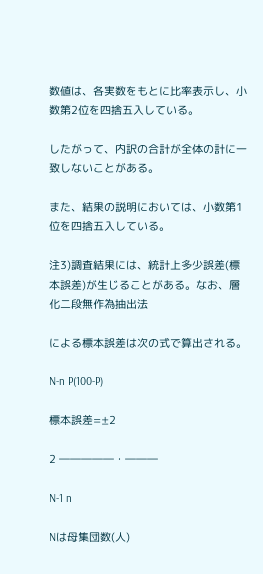数値は、各実数をもとに比率表示し、小数第2位を四捨五入している。

したがって、内訳の合計が全体の計に一致しないことがある。

また、結果の説明においては、小数第1位を四捨五入している。

注3)調査結果には、統計上多少誤差(標本誤差)が生じることがある。なお、層化二段無作為抽出法

による標本誤差は次の式で算出される。

N-n P(100-P)

標本誤差=±2

2 ―――――・―――

N-1 n

Nは母集団数(人)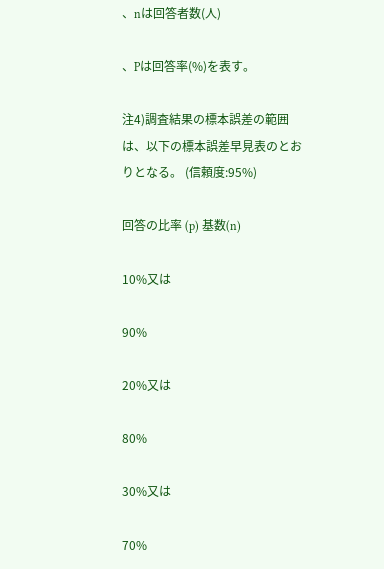、nは回答者数(人)

、Pは回答率(%)を表す。

注4)調査結果の標本誤差の範囲は、以下の標本誤差早見表のとおりとなる。 (信頼度:95%)

回答の比率 (p) 基数(n)

10%又は

90%

20%又は

80%

30%又は

70%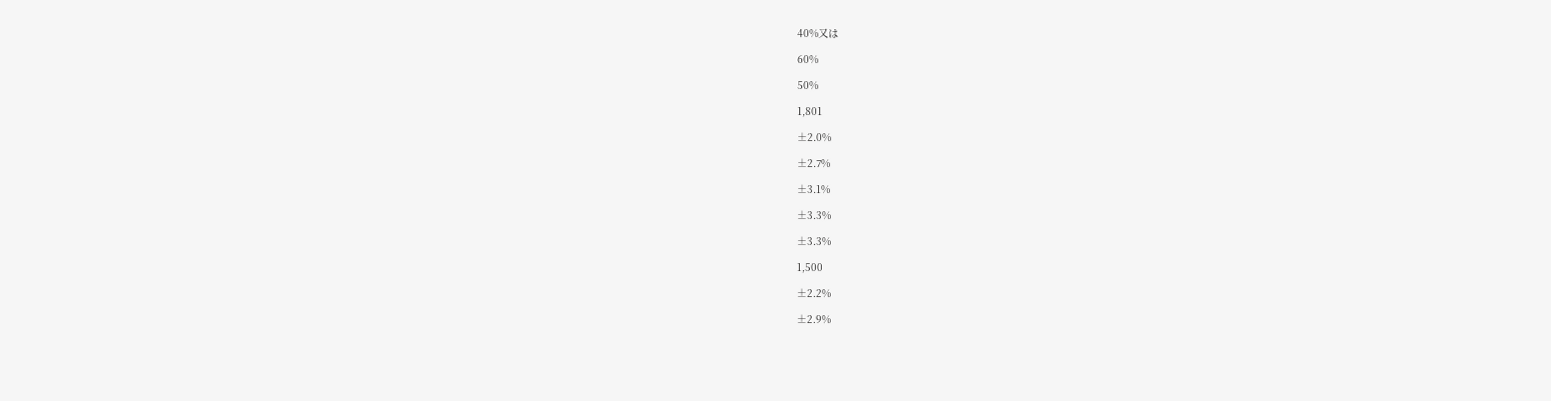40%又は

60%

50%

1,801

±2.0%

±2.7%

±3.1%

±3.3%

±3.3%

1,500

±2.2%

±2.9%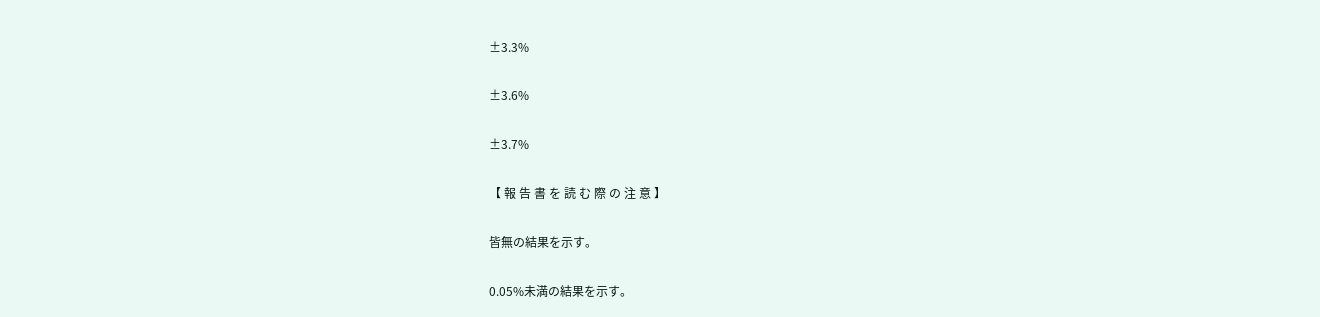±3.3%

±3.6%

±3.7%

【 報 告 書 を 読 む 際 の 注 意 】

皆無の結果を示す。

0.05%未満の結果を示す。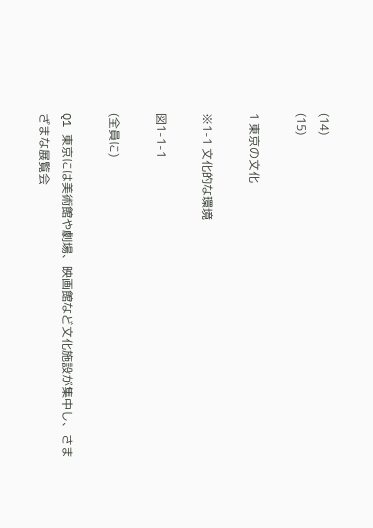(14)
(15)

1 東京の文化

※1-1 文化的な環境

図1-1-1

(全員に)

Q1 東京には美術館や劇場、映画館など文化施設が集中し、さまざまな展覧会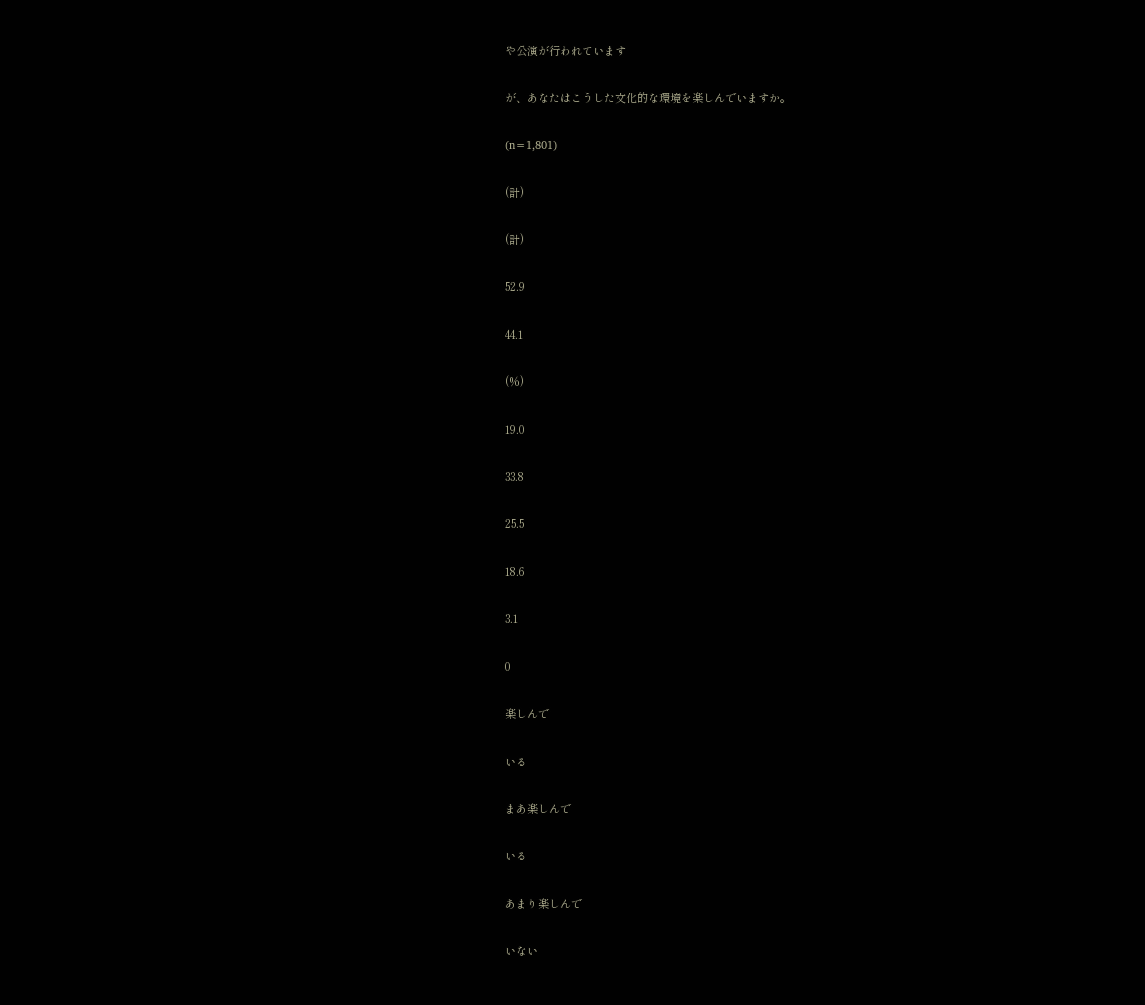や公演が行われています

が、あなたはこうした文化的な環境を楽しんでいますか。

(n=1,801)

(計)

(計)

52.9

44.1

(%)

19.0

33.8

25.5

18.6

3.1

0

楽しんで

いる

まあ楽しんで

いる

あまり楽しんで

いない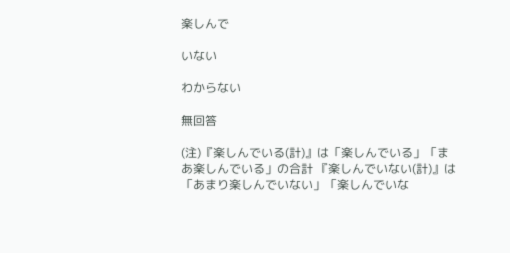楽しんで

いない

わからない

無回答

(注)『楽しんでいる(計)』は「楽しんでいる」「まあ楽しんでいる」の合計 『楽しんでいない(計)』は「あまり楽しんでいない」「楽しんでいな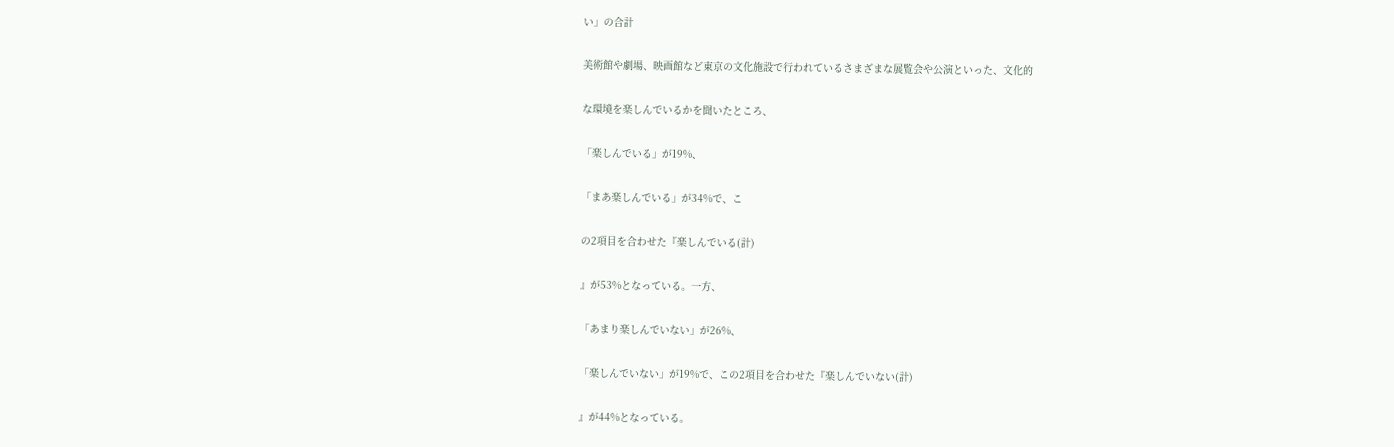い」の合計

美術館や劇場、映画館など東京の文化施設で行われているさまざまな展覧会や公演といった、文化的

な環境を楽しんでいるかを聞いたところ、

「楽しんでいる」が19%、

「まあ楽しんでいる」が34%で、こ

の2項目を合わせた『楽しんでいる(計)

』が53%となっている。一方、

「あまり楽しんでいない」が26%、

「楽しんでいない」が19%で、この2項目を合わせた『楽しんでいない(計)

』が44%となっている。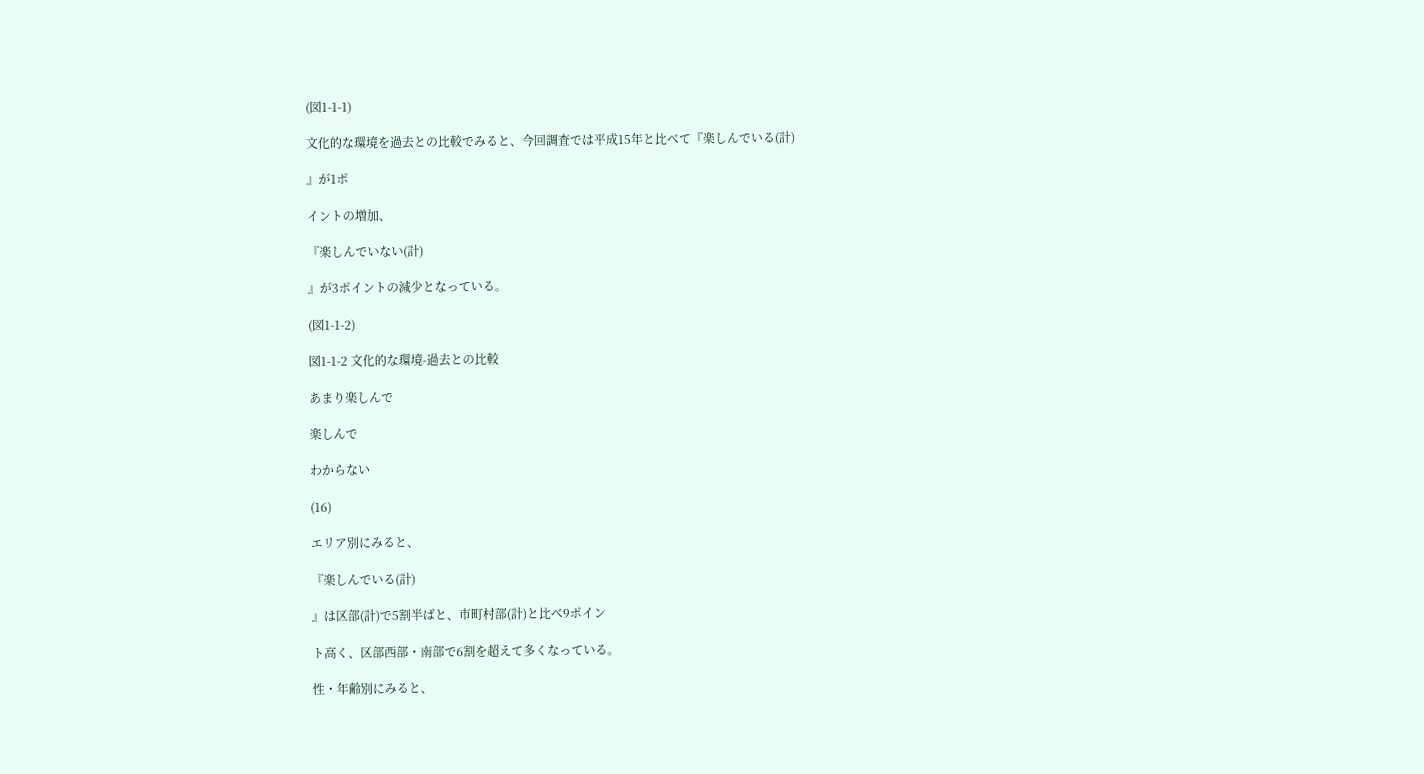(図1-1-1)

文化的な環境を過去との比較でみると、今回調査では平成15年と比べて『楽しんでいる(計)

』が1ポ

イントの増加、

『楽しんでいない(計)

』が3ポイントの減少となっている。

(図1-1-2)

図1-1-2 文化的な環境-過去との比較

あまり楽しんで

楽しんで

わからない

(16)

エリア別にみると、

『楽しんでいる(計)

』は区部(計)で5割半ばと、市町村部(計)と比べ9ポイン

ト高く、区部西部・南部で6割を超えて多くなっている。

性・年齢別にみると、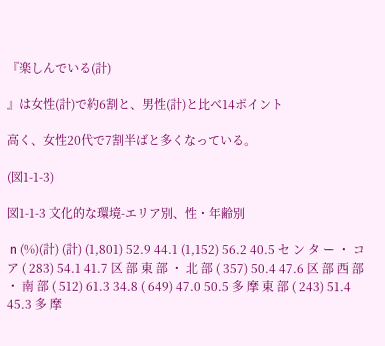『楽しんでいる(計)

』は女性(計)で約6割と、男性(計)と比べ14ポイント

高く、女性20代で7割半ばと多くなっている。

(図1-1-3)

図1-1-3 文化的な環境-エリア別、性・年齢別

 n (%)(計) (計) (1,801) 52.9 44.1 (1,152) 56.2 40.5 セ ン タ ー ・ コ ア ( 283) 54.1 41.7 区 部 東 部 ・ 北 部 ( 357) 50.4 47.6 区 部 西 部 ・ 南 部 ( 512) 61.3 34.8 ( 649) 47.0 50.5 多 摩 東 部 ( 243) 51.4 45.3 多 摩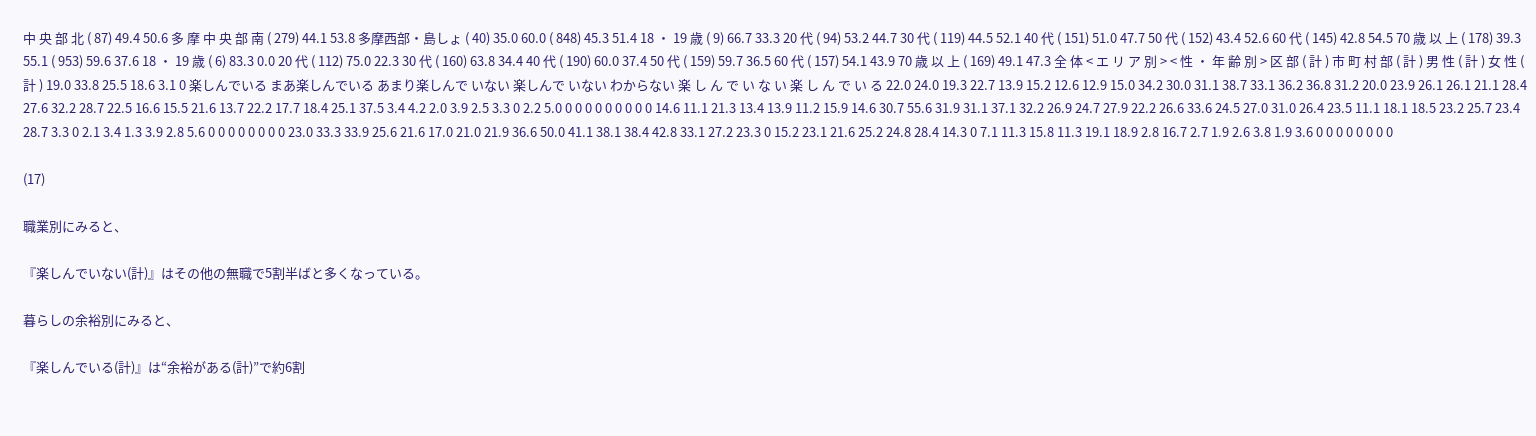中 央 部 北 ( 87) 49.4 50.6 多 摩 中 央 部 南 ( 279) 44.1 53.8 多摩西部・島しょ ( 40) 35.0 60.0 ( 848) 45.3 51.4 18 ・ 19 歳 ( 9) 66.7 33.3 20 代 ( 94) 53.2 44.7 30 代 ( 119) 44.5 52.1 40 代 ( 151) 51.0 47.7 50 代 ( 152) 43.4 52.6 60 代 ( 145) 42.8 54.5 70 歳 以 上 ( 178) 39.3 55.1 ( 953) 59.6 37.6 18 ・ 19 歳 ( 6) 83.3 0.0 20 代 ( 112) 75.0 22.3 30 代 ( 160) 63.8 34.4 40 代 ( 190) 60.0 37.4 50 代 ( 159) 59.7 36.5 60 代 ( 157) 54.1 43.9 70 歳 以 上 ( 169) 49.1 47.3 全 体 < エ リ ア 別 > < 性 ・ 年 齢 別 > 区 部 ( 計 ) 市 町 村 部 ( 計 ) 男 性 ( 計 ) 女 性 ( 計 ) 19.0 33.8 25.5 18.6 3.1 0 楽しんでいる まあ楽しんでいる あまり楽しんで いない 楽しんで いない わからない 楽 し ん で い な い 楽 し ん で い る 22.0 24.0 19.3 22.7 13.9 15.2 12.6 12.9 15.0 34.2 30.0 31.1 38.7 33.1 36.2 36.8 31.2 20.0 23.9 26.1 26.1 21.1 28.4 27.6 32.2 28.7 22.5 16.6 15.5 21.6 13.7 22.2 17.7 18.4 25.1 37.5 3.4 4.2 2.0 3.9 2.5 3.3 0 2.2 5.0 0 0 0 0 0 0 0 0 0 14.6 11.1 21.3 13.4 13.9 11.2 15.9 14.6 30.7 55.6 31.9 31.1 37.1 32.2 26.9 24.7 27.9 22.2 26.6 33.6 24.5 27.0 31.0 26.4 23.5 11.1 18.1 18.5 23.2 25.7 23.4 28.7 3.3 0 2.1 3.4 1.3 3.9 2.8 5.6 0 0 0 0 0 0 0 0 23.0 33.3 33.9 25.6 21.6 17.0 21.0 21.9 36.6 50.0 41.1 38.1 38.4 42.8 33.1 27.2 23.3 0 15.2 23.1 21.6 25.2 24.8 28.4 14.3 0 7.1 11.3 15.8 11.3 19.1 18.9 2.8 16.7 2.7 1.9 2.6 3.8 1.9 3.6 0 0 0 0 0 0 0 0

(17)

職業別にみると、

『楽しんでいない(計)』はその他の無職で5割半ばと多くなっている。

暮らしの余裕別にみると、

『楽しんでいる(計)』は“余裕がある(計)”で約6割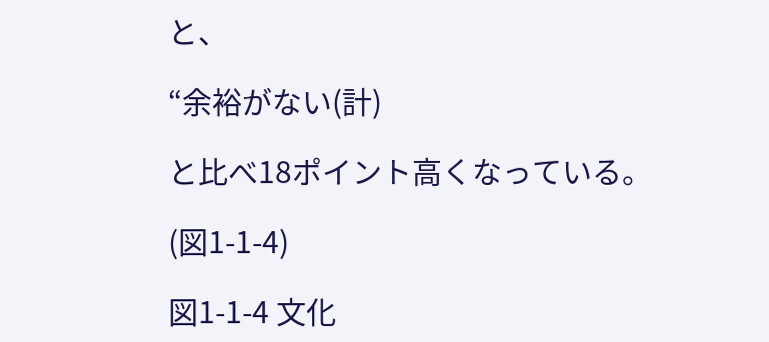と、

“余裕がない(計)

と比べ18ポイント高くなっている。

(図1-1-4)

図1-1-4 文化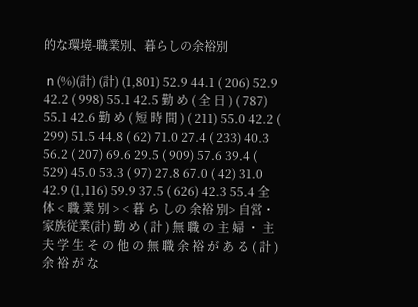的な環境-職業別、暮らしの余裕別

 n (%)(計) (計) (1,801) 52.9 44.1 ( 206) 52.9 42.2 ( 998) 55.1 42.5 勤 め ( 全 日 ) ( 787) 55.1 42.6 勤 め ( 短 時 間 ) ( 211) 55.0 42.2 ( 299) 51.5 44.8 ( 62) 71.0 27.4 ( 233) 40.3 56.2 ( 207) 69.6 29.5 ( 909) 57.6 39.4 ( 529) 45.0 53.3 ( 97) 27.8 67.0 ( 42) 31.0 42.9 (1,116) 59.9 37.5 ( 626) 42.3 55.4 全 体 < 職 業 別 > < 暮 ら しの 余裕 別> 自営・家族従業(計) 勤 め ( 計 ) 無 職 の 主 婦 ・ 主 夫 学 生 そ の 他 の 無 職 余 裕 が あ る ( 計 ) 余 裕 が な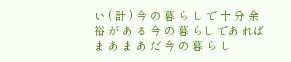い ( 計 ) 今 の 暮 ら し で 十 分 余 裕 が あ る 今 の 暮 らし であ れば ま あ ま あ だ 今 の 暮 ら し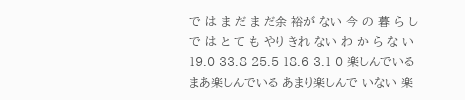で は ま だ ま だ余 裕が ない 今 の 暮 ら し で は と て も やり きれ ない わ か ら な い 19.0 33.8 25.5 18.6 3.1 0 楽しんでいる まあ楽しんでいる あまり楽しんで いない 楽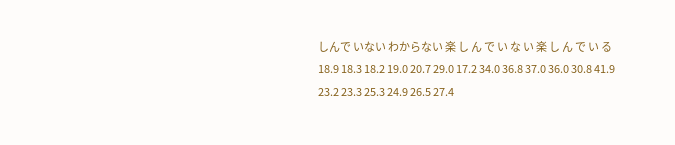しんで いない わからない 楽 し ん で い な い 楽 し ん で い る 18.9 18.3 18.2 19.0 20.7 29.0 17.2 34.0 36.8 37.0 36.0 30.8 41.9 23.2 23.3 25.3 24.9 26.5 27.4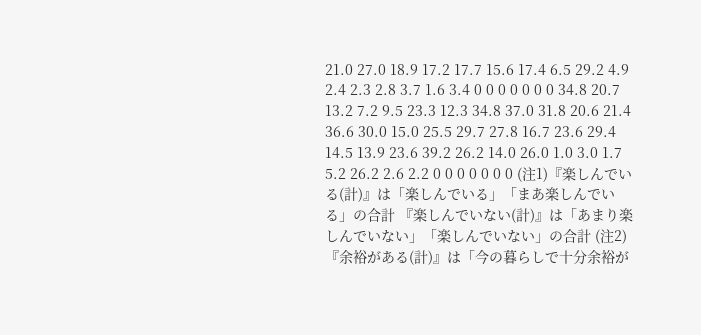21.0 27.0 18.9 17.2 17.7 15.6 17.4 6.5 29.2 4.9 2.4 2.3 2.8 3.7 1.6 3.4 0 0 0 0 0 0 0 34.8 20.7 13.2 7.2 9.5 23.3 12.3 34.8 37.0 31.8 20.6 21.4 36.6 30.0 15.0 25.5 29.7 27.8 16.7 23.6 29.4 14.5 13.9 23.6 39.2 26.2 14.0 26.0 1.0 3.0 1.7 5.2 26.2 2.6 2.2 0 0 0 0 0 0 0 (注1)『楽しんでいる(計)』は「楽しんでいる」「まあ楽しんでいる」の合計 『楽しんでいない(計)』は「あまり楽しんでいない」「楽しんでいない」の合計 (注2)『余裕がある(計)』は「今の暮らしで十分余裕が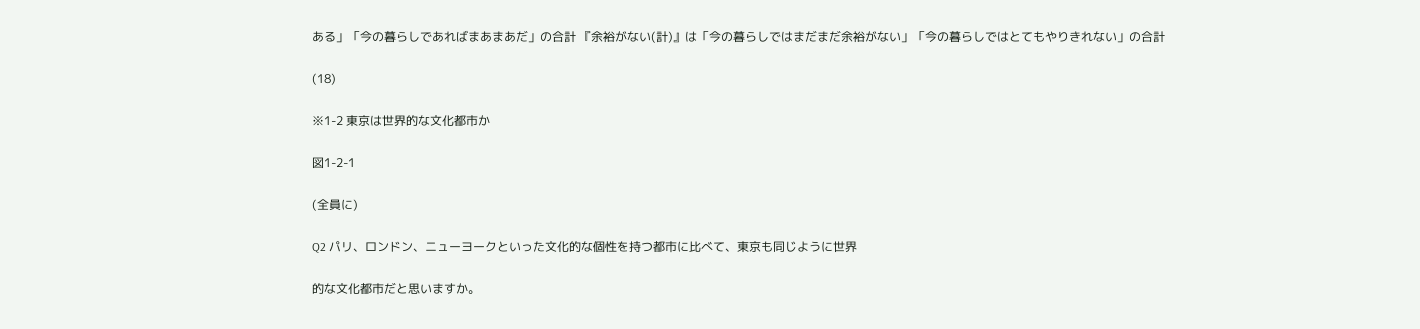ある」「今の暮らしであればまあまあだ」の合計 『余裕がない(計)』は「今の暮らしではまだまだ余裕がない」「今の暮らしではとてもやりきれない」の合計

(18)

※1-2 東京は世界的な文化都市か

図1-2-1

(全員に)

Q2 パリ、ロンドン、ニューヨークといった文化的な個性を持つ都市に比べて、東京も同じように世界

的な文化都市だと思いますか。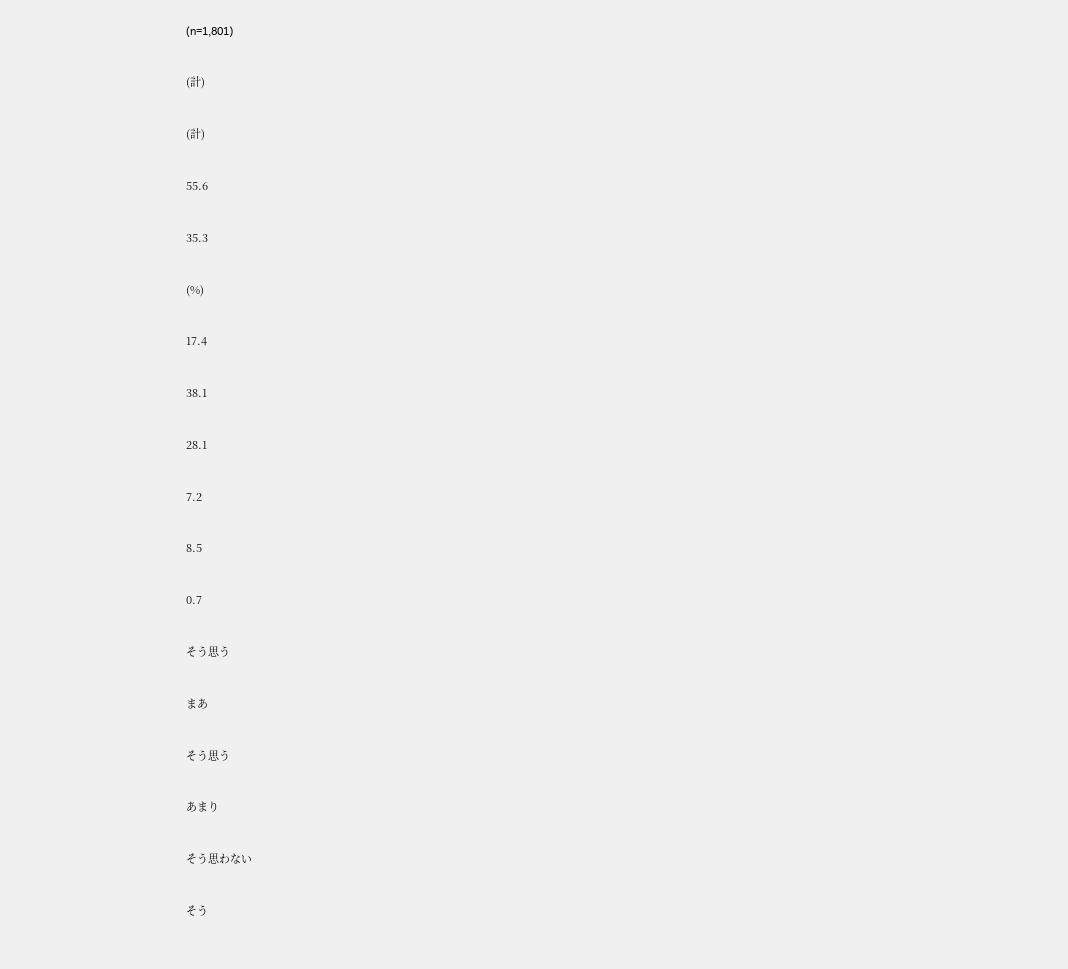(n=1,801)

(計)

(計)

55.6

35.3

(%)

17.4

38.1

28.1

7.2

8.5

0.7

そう思う

まあ

そう思う

あまり

そう思わない

そう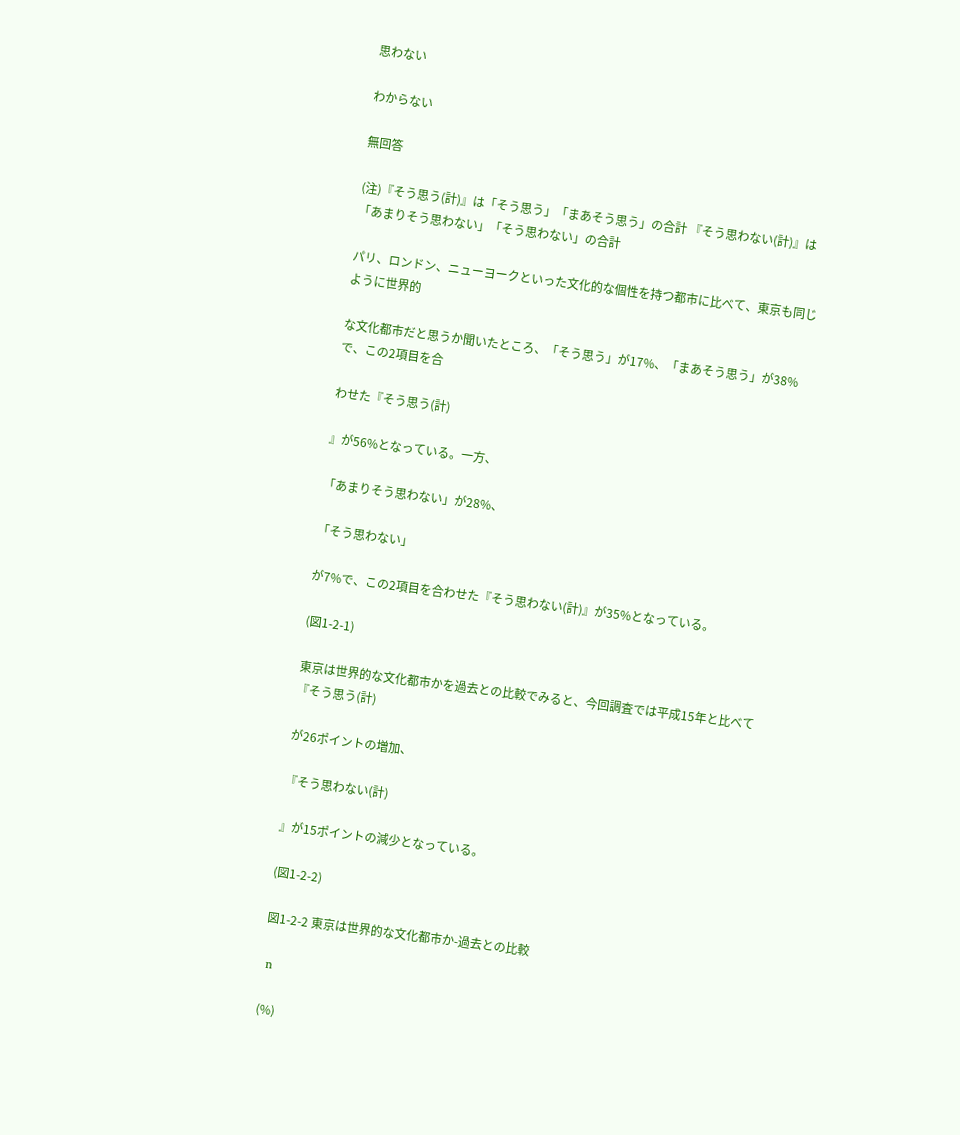思わない

わからない

無回答

(注)『そう思う(計)』は「そう思う」「まあそう思う」の合計 『そう思わない(計)』は「あまりそう思わない」「そう思わない」の合計

パリ、ロンドン、ニューヨークといった文化的な個性を持つ都市に比べて、東京も同じように世界的

な文化都市だと思うか聞いたところ、「そう思う」が17%、「まあそう思う」が38%で、この2項目を合

わせた『そう思う(計)

』が56%となっている。一方、

「あまりそう思わない」が28%、

「そう思わない」

が7%で、この2項目を合わせた『そう思わない(計)』が35%となっている。

(図1-2-1)

東京は世界的な文化都市かを過去との比較でみると、今回調査では平成15年と比べて『そう思う(計)

が26ポイントの増加、

『そう思わない(計)

』が15ポイントの減少となっている。

(図1-2-2)

図1-2-2 東京は世界的な文化都市か-過去との比較

 n

(%)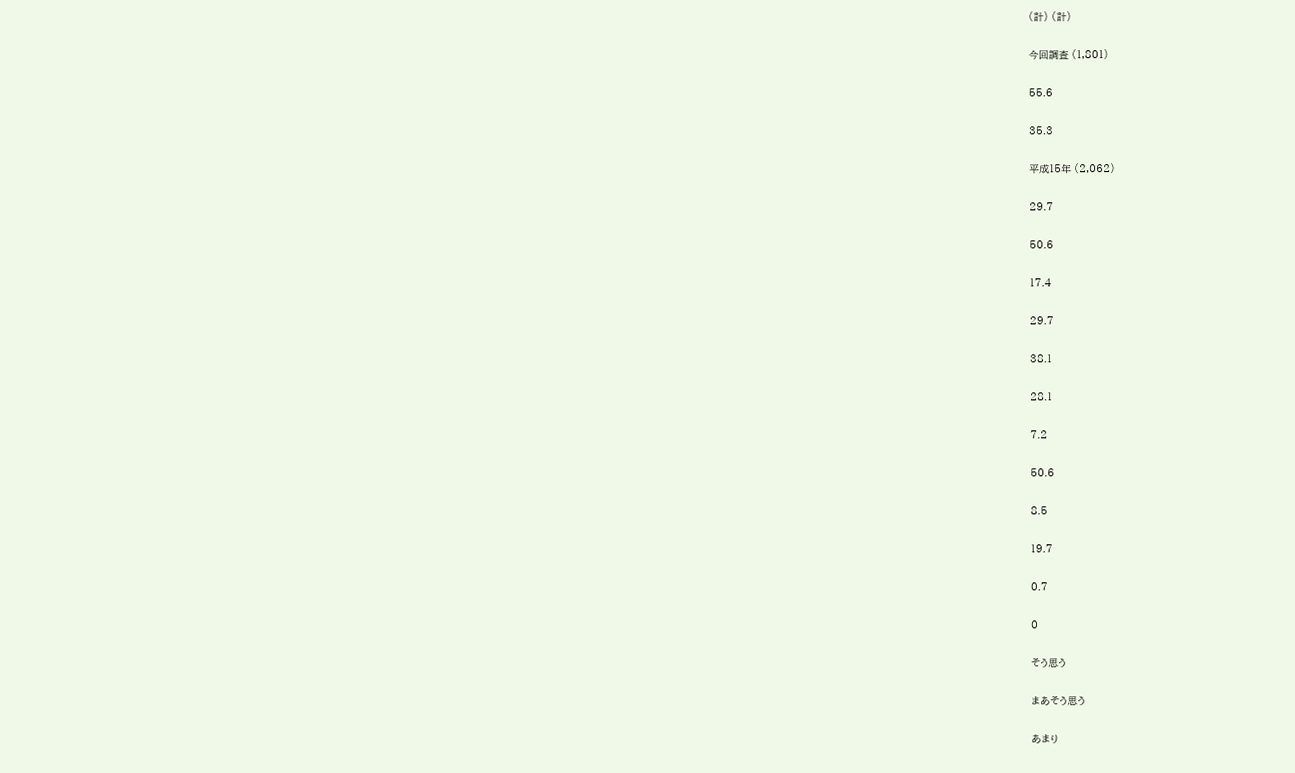(計) (計)

今回調査 (1,801)

55.6

35.3

平成15年 (2,062)

29.7

50.6

17.4

29.7

38.1

28.1

7.2

50.6

8.5

19.7

0.7

0

そう思う

まあそう思う

あまり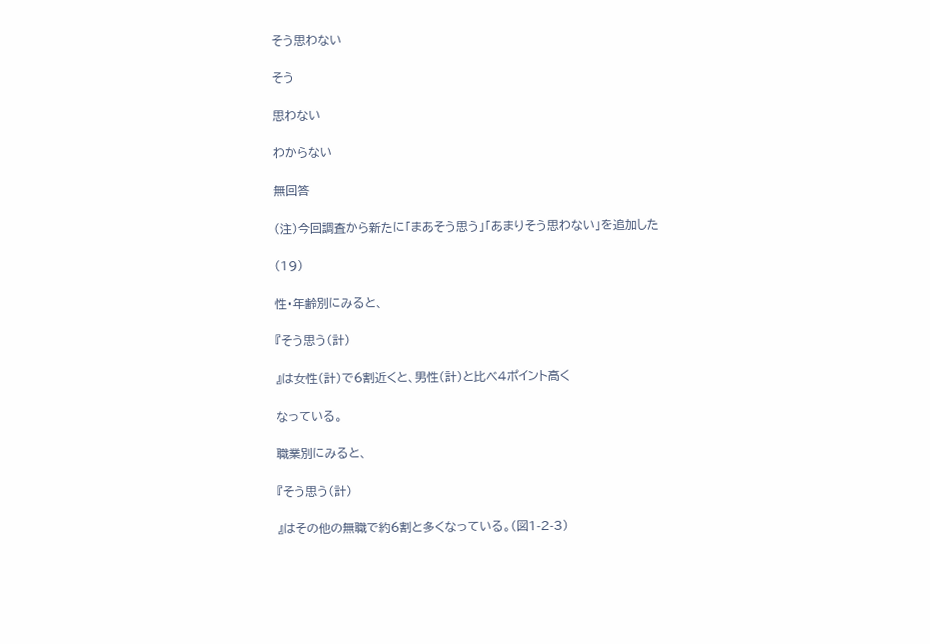そう思わない

そう

思わない

わからない

無回答

(注)今回調査から新たに「まあそう思う」「あまりそう思わない」を追加した

(19)

性・年齢別にみると、

『そう思う(計)

』は女性(計)で6割近くと、男性(計)と比べ4ポイント高く

なっている。

職業別にみると、

『そう思う(計)

』はその他の無職で約6割と多くなっている。(図1-2-3)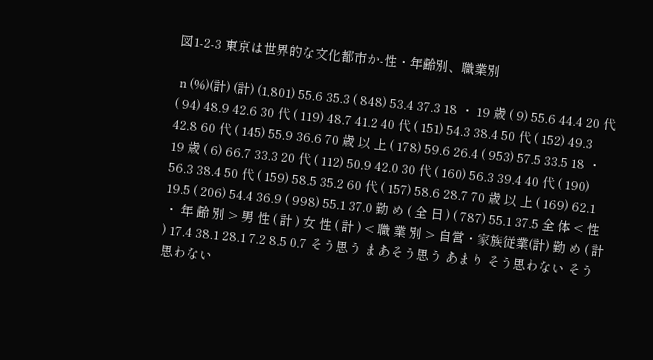図1-2-3 東京は世界的な文化都市か-性・年齢別、職業別

 n (%)(計) (計) (1,801) 55.6 35.3 ( 848) 53.4 37.3 18 ・ 19 歳 ( 9) 55.6 44.4 20 代 ( 94) 48.9 42.6 30 代 ( 119) 48.7 41.2 40 代 ( 151) 54.3 38.4 50 代 ( 152) 49.3 42.8 60 代 ( 145) 55.9 36.6 70 歳 以 上 ( 178) 59.6 26.4 ( 953) 57.5 33.5 18 ・ 19 歳 ( 6) 66.7 33.3 20 代 ( 112) 50.9 42.0 30 代 ( 160) 56.3 39.4 40 代 ( 190) 56.3 38.4 50 代 ( 159) 58.5 35.2 60 代 ( 157) 58.6 28.7 70 歳 以 上 ( 169) 62.1 19.5 ( 206) 54.4 36.9 ( 998) 55.1 37.0 勤 め ( 全 日 ) ( 787) 55.1 37.5 全 体 < 性 ・ 年 齢 別 > 男 性 ( 計 ) 女 性 ( 計 ) < 職 業 別 > 自営・家族従業(計) 勤 め ( 計 ) 17.4 38.1 28.1 7.2 8.5 0.7 そう思う まあそう思う あまり そう思わない そう 思わない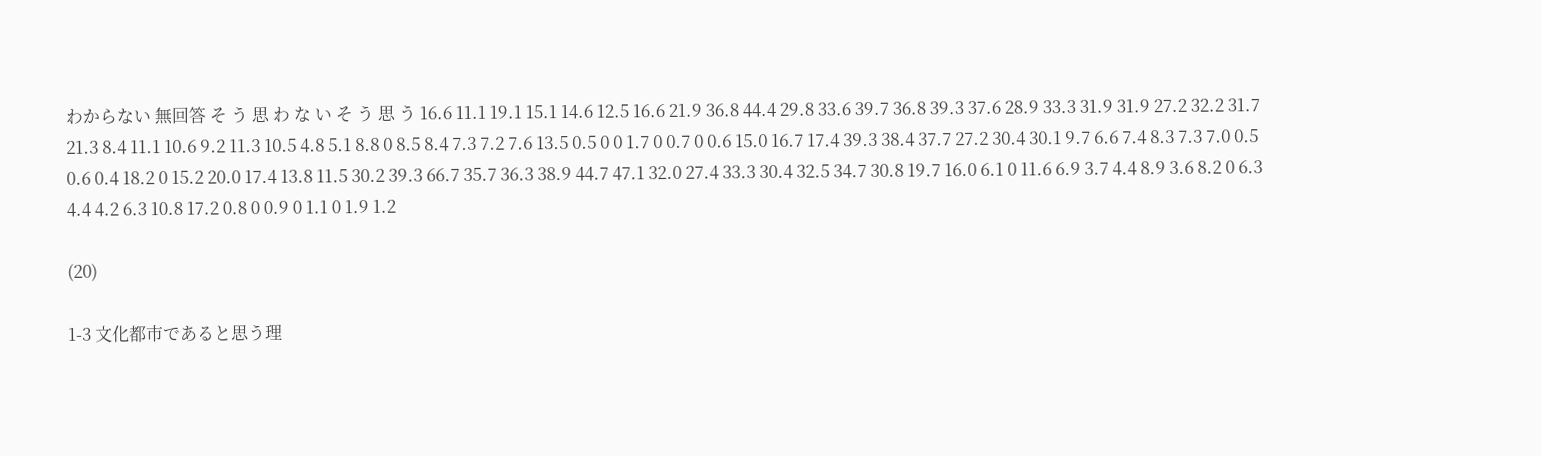わからない 無回答 そ う 思 わ な い そ う 思 う 16.6 11.1 19.1 15.1 14.6 12.5 16.6 21.9 36.8 44.4 29.8 33.6 39.7 36.8 39.3 37.6 28.9 33.3 31.9 31.9 27.2 32.2 31.7 21.3 8.4 11.1 10.6 9.2 11.3 10.5 4.8 5.1 8.8 0 8.5 8.4 7.3 7.2 7.6 13.5 0.5 0 0 1.7 0 0.7 0 0.6 15.0 16.7 17.4 39.3 38.4 37.7 27.2 30.4 30.1 9.7 6.6 7.4 8.3 7.3 7.0 0.5 0.6 0.4 18.2 0 15.2 20.0 17.4 13.8 11.5 30.2 39.3 66.7 35.7 36.3 38.9 44.7 47.1 32.0 27.4 33.3 30.4 32.5 34.7 30.8 19.7 16.0 6.1 0 11.6 6.9 3.7 4.4 8.9 3.6 8.2 0 6.3 4.4 4.2 6.3 10.8 17.2 0.8 0 0.9 0 1.1 0 1.9 1.2

(20)

1-3 文化都市であると思う理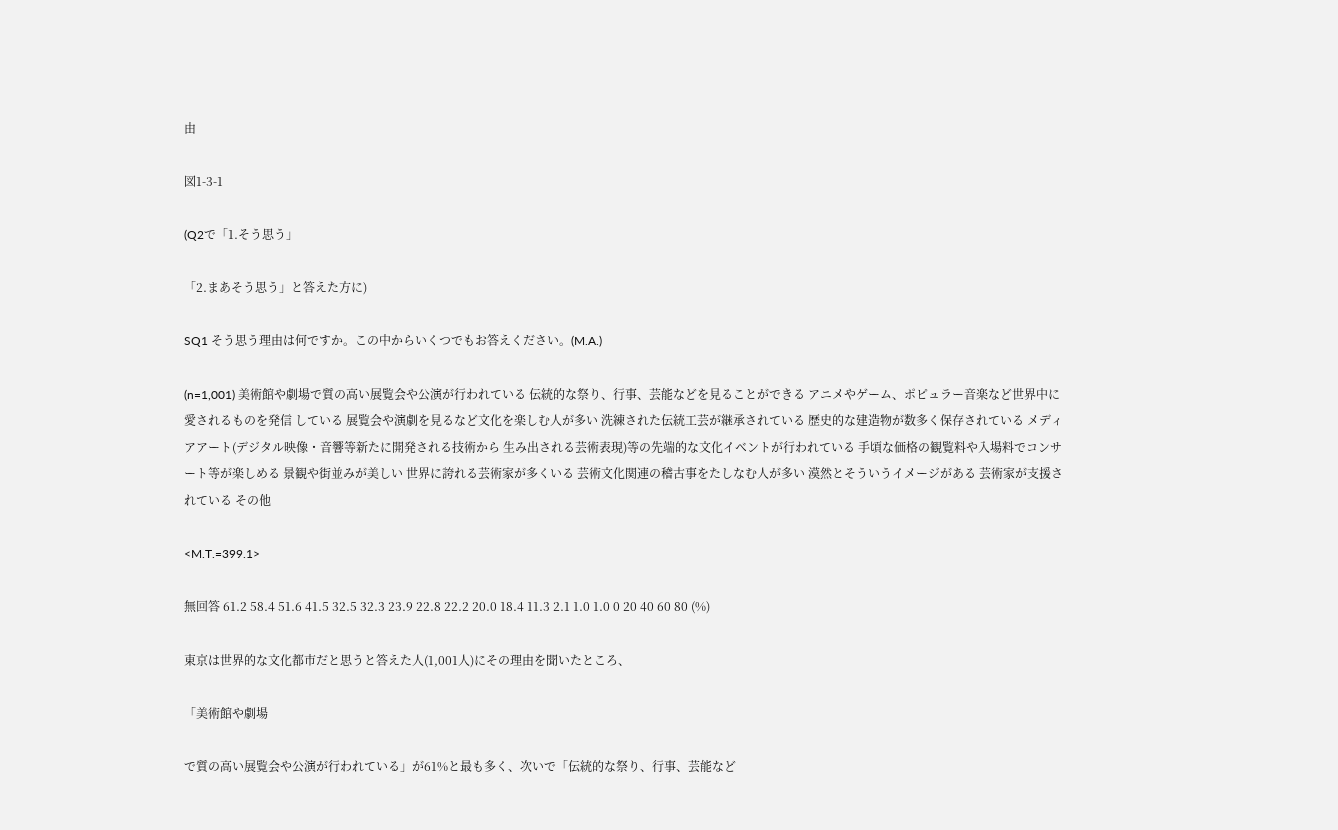由

図1-3-1

(Q2で「1.そう思う」

「2.まあそう思う」と答えた方に)

SQ1 そう思う理由は何ですか。この中からいくつでもお答えください。(M.A.)

(n=1,001) 美術館や劇場で質の高い展覧会や公演が行われている 伝統的な祭り、行事、芸能などを見ることができる アニメやゲーム、ポピュラー音楽など世界中に愛されるものを発信 している 展覧会や演劇を見るなど文化を楽しむ人が多い 洗練された伝統工芸が継承されている 歴史的な建造物が数多く保存されている メディアアート(デジタル映像・音響等新たに開発される技術から 生み出される芸術表現)等の先端的な文化イベントが行われている 手頃な価格の観覧料や入場料でコンサート等が楽しめる 景観や街並みが美しい 世界に誇れる芸術家が多くいる 芸術文化関連の稽古事をたしなむ人が多い 漠然とそういうイメージがある 芸術家が支援されている その他

<M.T.=399.1>

無回答 61.2 58.4 51.6 41.5 32.5 32.3 23.9 22.8 22.2 20.0 18.4 11.3 2.1 1.0 1.0 0 20 40 60 80 (%)

東京は世界的な文化都市だと思うと答えた人(1,001人)にその理由を聞いたところ、

「美術館や劇場

で質の高い展覧会や公演が行われている」が61%と最も多く、次いで「伝統的な祭り、行事、芸能など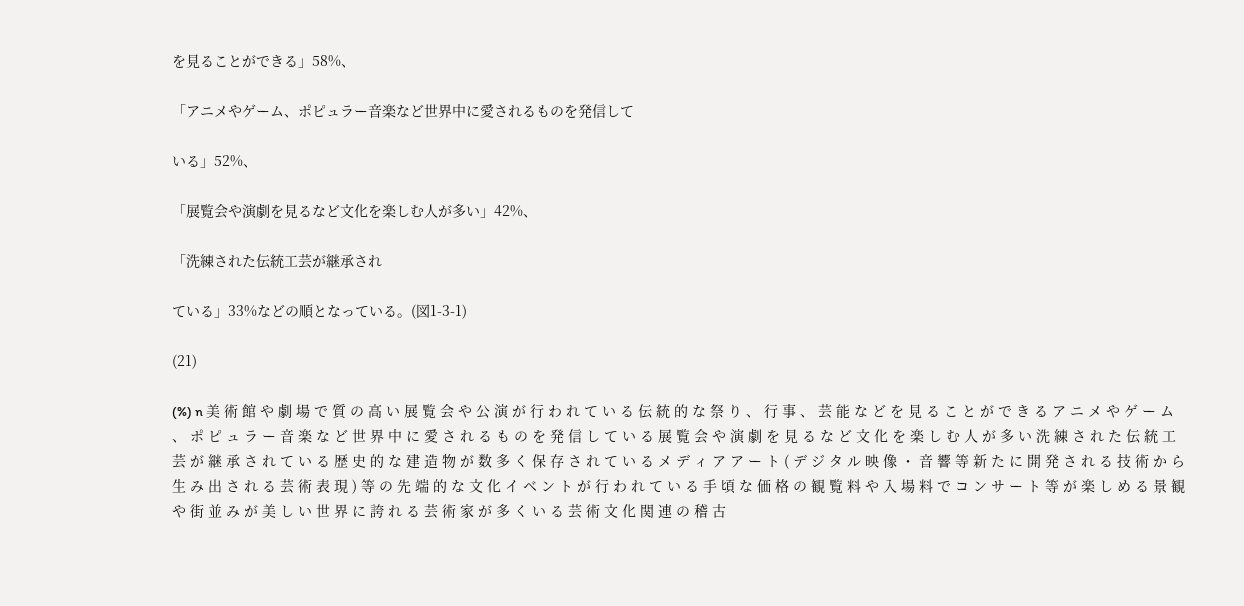を見ることができる」58%、

「アニメやゲーム、ポピュラー音楽など世界中に愛されるものを発信して

いる」52%、

「展覧会や演劇を見るなど文化を楽しむ人が多い」42%、

「洗練された伝統工芸が継承され

ている」33%などの順となっている。(図1-3-1)

(21)

(%) n 美 術 館 や 劇 場 で 質 の 高 い 展 覧 会 や 公 演 が 行 わ れ て い る 伝 統 的 な 祭 り 、 行 事 、 芸 能 な ど を 見 る こ と が で き る ア ニ メ や ゲ ー ム 、 ポ ピ ュ ラ ー 音 楽 な ど 世 界 中 に 愛 さ れ る も の を 発 信 し て い る 展 覧 会 や 演 劇 を 見 る な ど 文 化 を 楽 し む 人 が 多 い 洗 練 さ れ た 伝 統 工 芸 が 継 承 さ れ て い る 歴 史 的 な 建 造 物 が 数 多 く 保 存 さ れ て い る メ デ ィ ア ア ー ト ( デ ジ タ ル 映 像 ・ 音 響 等 新 た に 開 発 さ れ る 技 術 か ら 生 み 出 さ れ る 芸 術 表 現 ) 等 の 先 端 的 な 文 化 イ ベ ン ト が 行 わ れ て い る 手 頃 な 価 格 の 観 覧 料 や 入 場 料 で コ ン サ ー ト 等 が 楽 し め る 景 観 や 街 並 み が 美 し い 世 界 に 誇 れ る 芸 術 家 が 多 く い る 芸 術 文 化 関 連 の 稽 古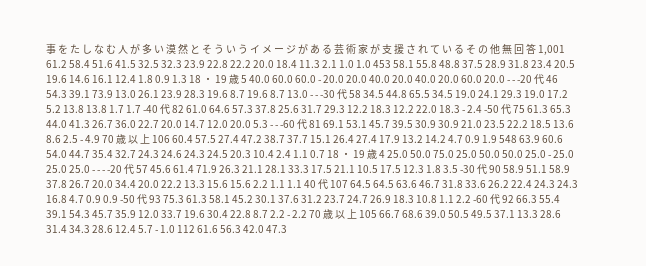事 を た し な む 人 が 多 い 漠 然 と そ う い う イ メ ー ジ が あ る 芸 術 家 が 支 援 さ れ て い る そ の 他 無 回 答 1,001 61.2 58.4 51.6 41.5 32.5 32.3 23.9 22.8 22.2 20.0 18.4 11.3 2.1 1.0 1.0 453 58.1 55.8 48.8 37.5 28.9 31.8 23.4 20.5 19.6 14.6 16.1 12.4 1.8 0.9 1.3 18 ・ 19 歳 5 40.0 60.0 60.0 - 20.0 20.0 40.0 20.0 40.0 20.0 60.0 20.0 - - -20 代 46 54.3 39.1 73.9 13.0 26.1 23.9 28.3 19.6 8.7 19.6 8.7 13.0 - - -30 代 58 34.5 44.8 65.5 34.5 19.0 24.1 29.3 19.0 17.2 5.2 13.8 13.8 1.7 1.7 -40 代 82 61.0 64.6 57.3 37.8 25.6 31.7 29.3 12.2 18.3 12.2 22.0 18.3 - 2.4 -50 代 75 61.3 65.3 44.0 41.3 26.7 36.0 22.7 20.0 14.7 12.0 20.0 5.3 - - -60 代 81 69.1 53.1 45.7 39.5 30.9 30.9 21.0 23.5 22.2 18.5 13.6 8.6 2.5 - 4.9 70 歳 以 上 106 60.4 57.5 27.4 47.2 38.7 37.7 15.1 26.4 27.4 17.9 13.2 14.2 4.7 0.9 1.9 548 63.9 60.6 54.0 44.7 35.4 32.7 24.3 24.6 24.3 24.5 20.3 10.4 2.4 1.1 0.7 18 ・ 19 歳 4 25.0 50.0 75.0 25.0 50.0 50.0 25.0 - 25.0 25.0 25.0 - - - -20 代 57 45.6 61.4 71.9 26.3 21.1 28.1 33.3 17.5 21.1 10.5 17.5 12.3 1.8 3.5 -30 代 90 58.9 51.1 58.9 37.8 26.7 20.0 34.4 20.0 22.2 13.3 15.6 15.6 2.2 1.1 1.1 40 代 107 64.5 64.5 63.6 46.7 31.8 33.6 26.2 22.4 24.3 24.3 16.8 4.7 0.9 0.9 -50 代 93 75.3 61.3 58.1 45.2 30.1 37.6 31.2 23.7 24.7 26.9 18.3 10.8 1.1 2.2 -60 代 92 66.3 55.4 39.1 54.3 45.7 35.9 12.0 33.7 19.6 30.4 22.8 8.7 2.2 - 2.2 70 歳 以 上 105 66.7 68.6 39.0 50.5 49.5 37.1 13.3 28.6 31.4 34.3 28.6 12.4 5.7 - 1.0 112 61.6 56.3 42.0 47.3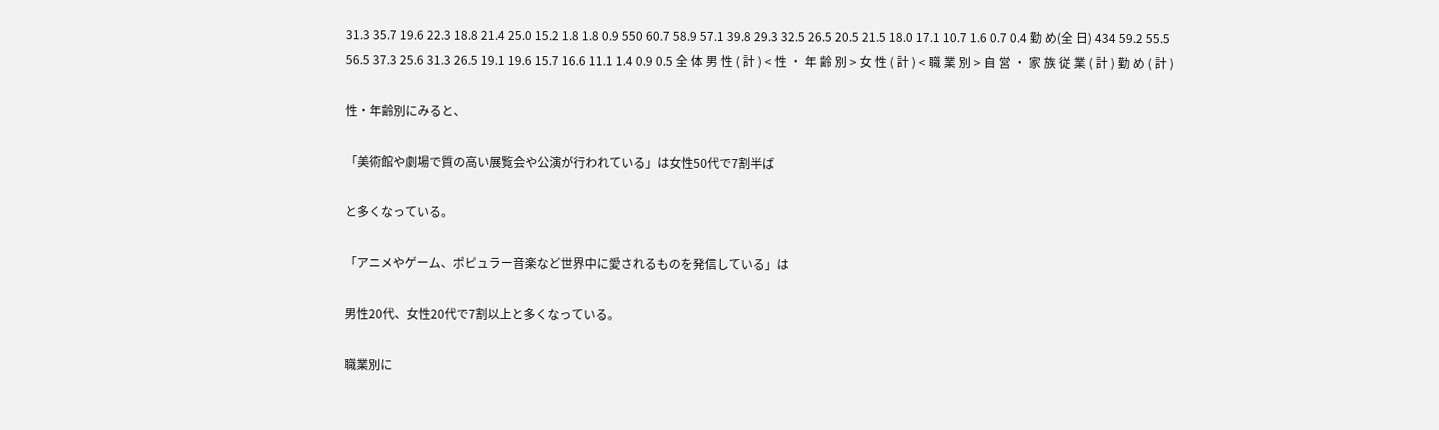31.3 35.7 19.6 22.3 18.8 21.4 25.0 15.2 1.8 1.8 0.9 550 60.7 58.9 57.1 39.8 29.3 32.5 26.5 20.5 21.5 18.0 17.1 10.7 1.6 0.7 0.4 勤 め(全 日) 434 59.2 55.5 56.5 37.3 25.6 31.3 26.5 19.1 19.6 15.7 16.6 11.1 1.4 0.9 0.5 全 体 男 性 ( 計 ) < 性 ・ 年 齢 別 > 女 性 ( 計 ) < 職 業 別 > 自 営 ・ 家 族 従 業 ( 計 ) 勤 め ( 計 )

性・年齢別にみると、

「美術館や劇場で質の高い展覧会や公演が行われている」は女性50代で7割半ば

と多くなっている。

「アニメやゲーム、ポピュラー音楽など世界中に愛されるものを発信している」は

男性20代、女性20代で7割以上と多くなっている。

職業別に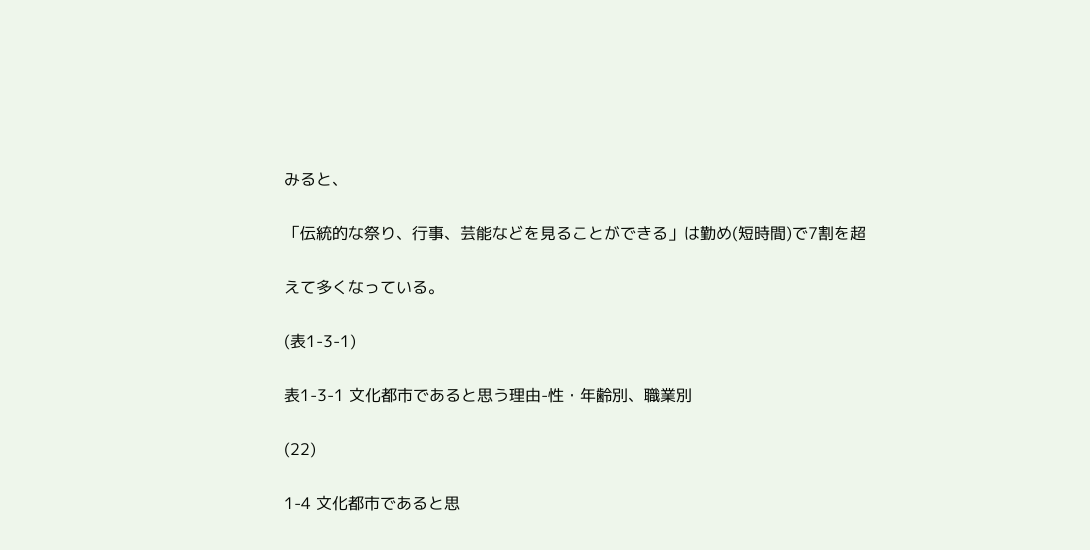みると、

「伝統的な祭り、行事、芸能などを見ることができる」は勤め(短時間)で7割を超

えて多くなっている。

(表1-3-1)

表1-3-1 文化都市であると思う理由-性・年齢別、職業別

(22)

1-4 文化都市であると思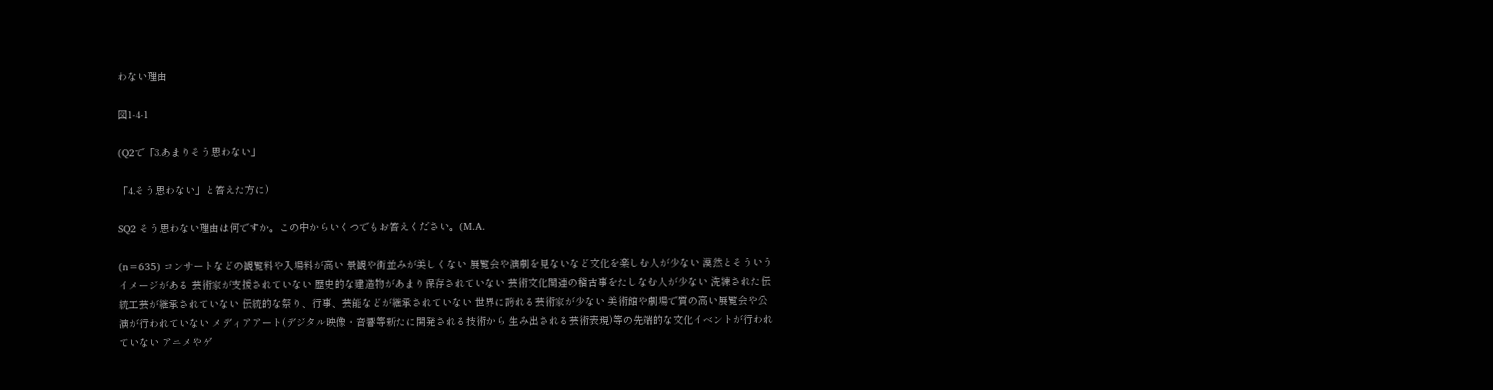わない理由

図1-4-1

(Q2で「3.あまりそう思わない」

「4.そう思わない」と答えた方に)

SQ2 そう思わない理由は何ですか。この中からいくつでもお答えください。(M.A.

(n=635) コンサートなどの観覧料や入場料が高い 景観や街並みが美しくない 展覧会や演劇を見ないなど文化を楽しむ人が少ない 漠然とそういうイメージがある 芸術家が支援されていない 歴史的な建造物があまり保存されていない 芸術文化関連の稽古事をたしなむ人が少ない 洗練された伝統工芸が継承されていない 伝統的な祭り、行事、芸能などが継承されていない 世界に誇れる芸術家が少ない 美術館や劇場で質の高い展覧会や公演が行われていない メディアアート(デジタル映像・音響等新たに開発される技術から 生み出される芸術表現)等の先端的な文化イベントが行われていない アニメやゲ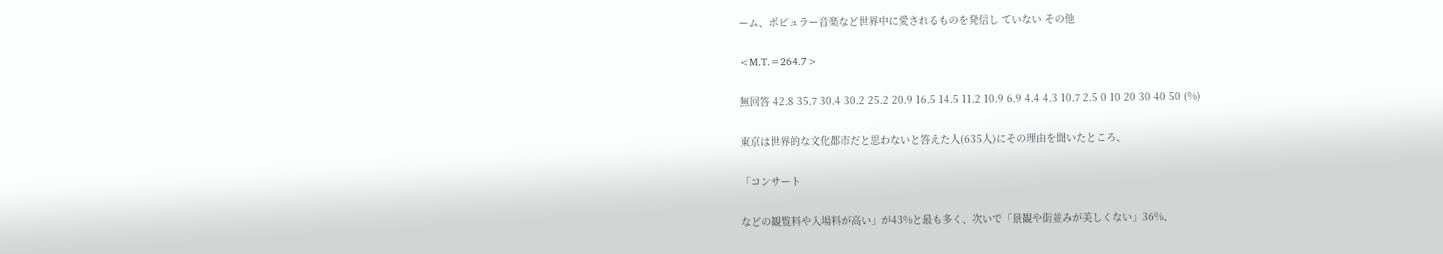ーム、ポピュラー音楽など世界中に愛されるものを発信し ていない その他

<M.T.=264.7>

無回答 42.8 35.7 30.4 30.2 25.2 20.9 16.5 14.5 11.2 10.9 6.9 4.4 4.3 10.7 2.5 0 10 20 30 40 50 (%)

東京は世界的な文化都市だと思わないと答えた人(635人)にその理由を聞いたところ、

「コンサート

などの観覧料や入場料が高い」が43%と最も多く、次いで「景観や街並みが美しくない」36%、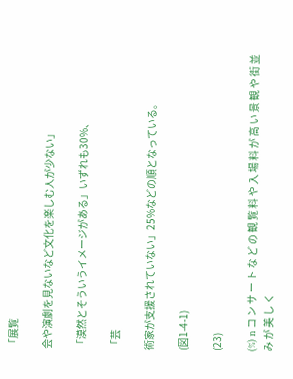「展覧

会や演劇を見ないなど文化を楽しむ人が少ない」

「漠然とそういうイメージがある」いずれも30%、

「芸

術家が支援されていない」25%などの順となっている。

(図1-4-1)

(23)

(%) n コ ン サ ー ト な ど の 観 覧 料 や 入 場 料 が 高 い 景 観 や 街 並 み が 美 し く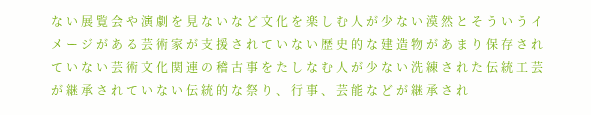な い 展 覧 会 や 演 劇 を 見 な い な ど 文 化 を 楽 し む 人 が 少 な い 漠 然 と そ う い う イ メ ー ジ が あ る 芸 術 家 が 支 援 さ れ て い な い 歴 史 的 な 建 造 物 が あ ま り 保 存 さ れ て い な い 芸 術 文 化 関 連 の 稽 古 事 を た し な む 人 が 少 な い 洗 練 さ れ た 伝 統 工 芸 が 継 承 さ れ て い な い 伝 統 的 な 祭 り 、 行 事 、 芸 能 な ど が 継 承 さ れ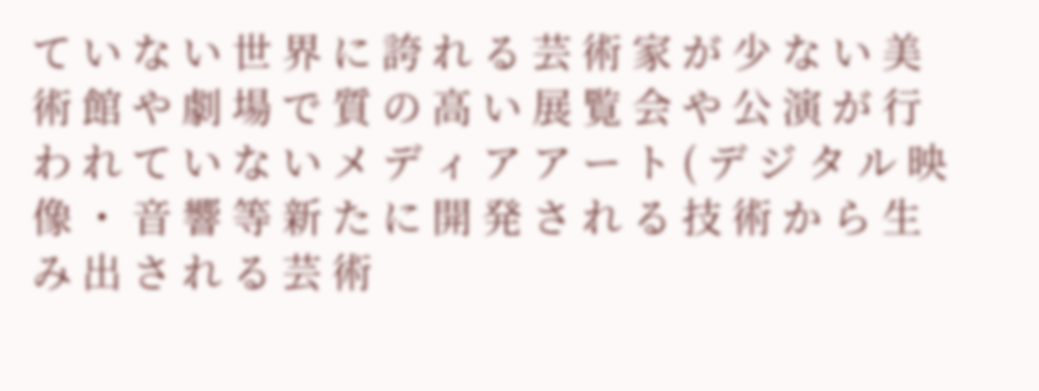て い な い 世 界 に 誇 れ る 芸 術 家 が 少 な い 美 術 館 や 劇 場 で 質 の 高 い 展 覧 会 や 公 演 が 行 わ れ て い な い メ デ ィ ア ア ー ト ( デ ジ タ ル 映 像 ・ 音 響 等 新 た に 開 発 さ れ る 技 術 か ら 生 み 出 さ れ る 芸 術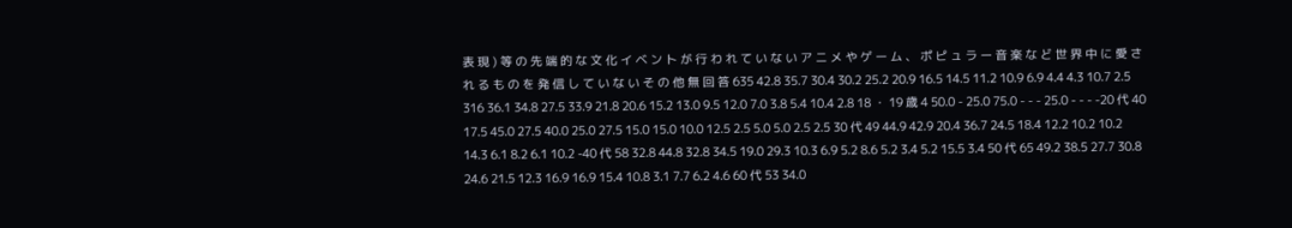表 現 ) 等 の 先 端 的 な 文 化 イ ベ ン ト が 行 わ れ て い な い ア ニ メ や ゲ ー ム 、 ポ ピ ュ ラ ー 音 楽 な ど 世 界 中 に 愛 さ れ る も の を 発 信 し て い な い そ の 他 無 回 答 635 42.8 35.7 30.4 30.2 25.2 20.9 16.5 14.5 11.2 10.9 6.9 4.4 4.3 10.7 2.5 316 36.1 34.8 27.5 33.9 21.8 20.6 15.2 13.0 9.5 12.0 7.0 3.8 5.4 10.4 2.8 18 ・ 19 歳 4 50.0 - 25.0 75.0 - - - 25.0 - - - -20 代 40 17.5 45.0 27.5 40.0 25.0 27.5 15.0 15.0 10.0 12.5 2.5 5.0 5.0 2.5 2.5 30 代 49 44.9 42.9 20.4 36.7 24.5 18.4 12.2 10.2 10.2 14.3 6.1 8.2 6.1 10.2 -40 代 58 32.8 44.8 32.8 34.5 19.0 29.3 10.3 6.9 5.2 8.6 5.2 3.4 5.2 15.5 3.4 50 代 65 49.2 38.5 27.7 30.8 24.6 21.5 12.3 16.9 16.9 15.4 10.8 3.1 7.7 6.2 4.6 60 代 53 34.0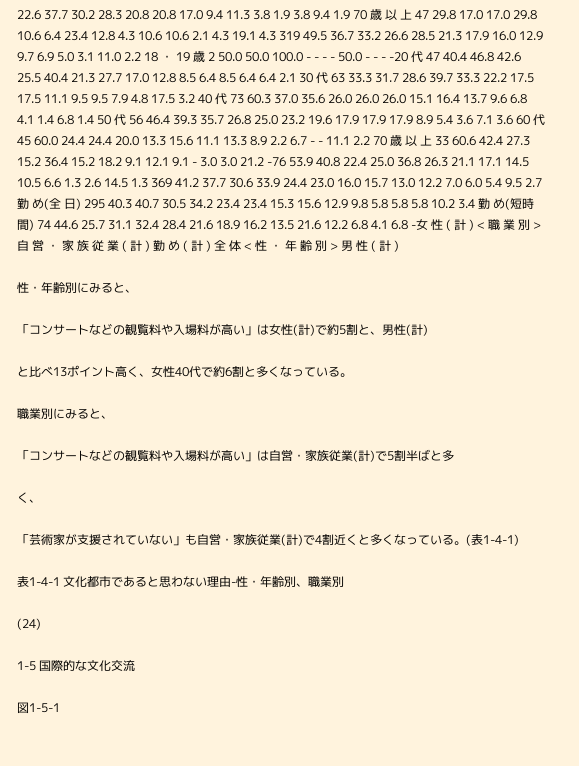22.6 37.7 30.2 28.3 20.8 20.8 17.0 9.4 11.3 3.8 1.9 3.8 9.4 1.9 70 歳 以 上 47 29.8 17.0 17.0 29.8 10.6 6.4 23.4 12.8 4.3 10.6 10.6 2.1 4.3 19.1 4.3 319 49.5 36.7 33.2 26.6 28.5 21.3 17.9 16.0 12.9 9.7 6.9 5.0 3.1 11.0 2.2 18 ・ 19 歳 2 50.0 50.0 100.0 - - - - 50.0 - - - -20 代 47 40.4 46.8 42.6 25.5 40.4 21.3 27.7 17.0 12.8 8.5 6.4 8.5 6.4 6.4 2.1 30 代 63 33.3 31.7 28.6 39.7 33.3 22.2 17.5 17.5 11.1 9.5 9.5 7.9 4.8 17.5 3.2 40 代 73 60.3 37.0 35.6 26.0 26.0 26.0 15.1 16.4 13.7 9.6 6.8 4.1 1.4 6.8 1.4 50 代 56 46.4 39.3 35.7 26.8 25.0 23.2 19.6 17.9 17.9 17.9 8.9 5.4 3.6 7.1 3.6 60 代 45 60.0 24.4 24.4 20.0 13.3 15.6 11.1 13.3 8.9 2.2 6.7 - - 11.1 2.2 70 歳 以 上 33 60.6 42.4 27.3 15.2 36.4 15.2 18.2 9.1 12.1 9.1 - 3.0 3.0 21.2 -76 53.9 40.8 22.4 25.0 36.8 26.3 21.1 17.1 14.5 10.5 6.6 1.3 2.6 14.5 1.3 369 41.2 37.7 30.6 33.9 24.4 23.0 16.0 15.7 13.0 12.2 7.0 6.0 5.4 9.5 2.7 勤 め(全 日) 295 40.3 40.7 30.5 34.2 23.4 23.4 15.3 15.6 12.9 9.8 5.8 5.8 5.8 10.2 3.4 勤 め(短時間) 74 44.6 25.7 31.1 32.4 28.4 21.6 18.9 16.2 13.5 21.6 12.2 6.8 4.1 6.8 -女 性 ( 計 ) < 職 業 別 > 自 営 ・ 家 族 従 業 ( 計 ) 勤 め ( 計 ) 全 体 < 性 ・ 年 齢 別 > 男 性 ( 計 )

性・年齢別にみると、

「コンサートなどの観覧料や入場料が高い」は女性(計)で約5割と、男性(計)

と比べ13ポイント高く、女性40代で約6割と多くなっている。

職業別にみると、

「コンサートなどの観覧料や入場料が高い」は自営・家族従業(計)で5割半ばと多

く、

「芸術家が支援されていない」も自営・家族従業(計)で4割近くと多くなっている。(表1-4-1)

表1-4-1 文化都市であると思わない理由-性・年齢別、職業別

(24)

1-5 国際的な文化交流

図1-5-1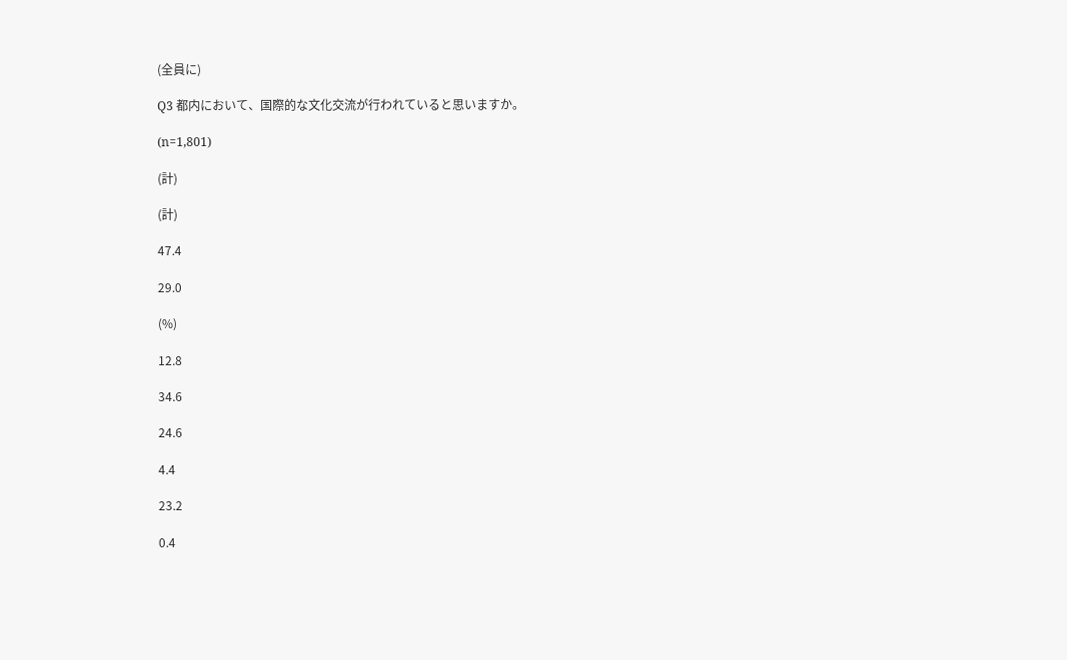(全員に)

Q3 都内において、国際的な文化交流が行われていると思いますか。

(n=1,801)

(計)

(計)

47.4

29.0

(%)

12.8

34.6

24.6

4.4

23.2

0.4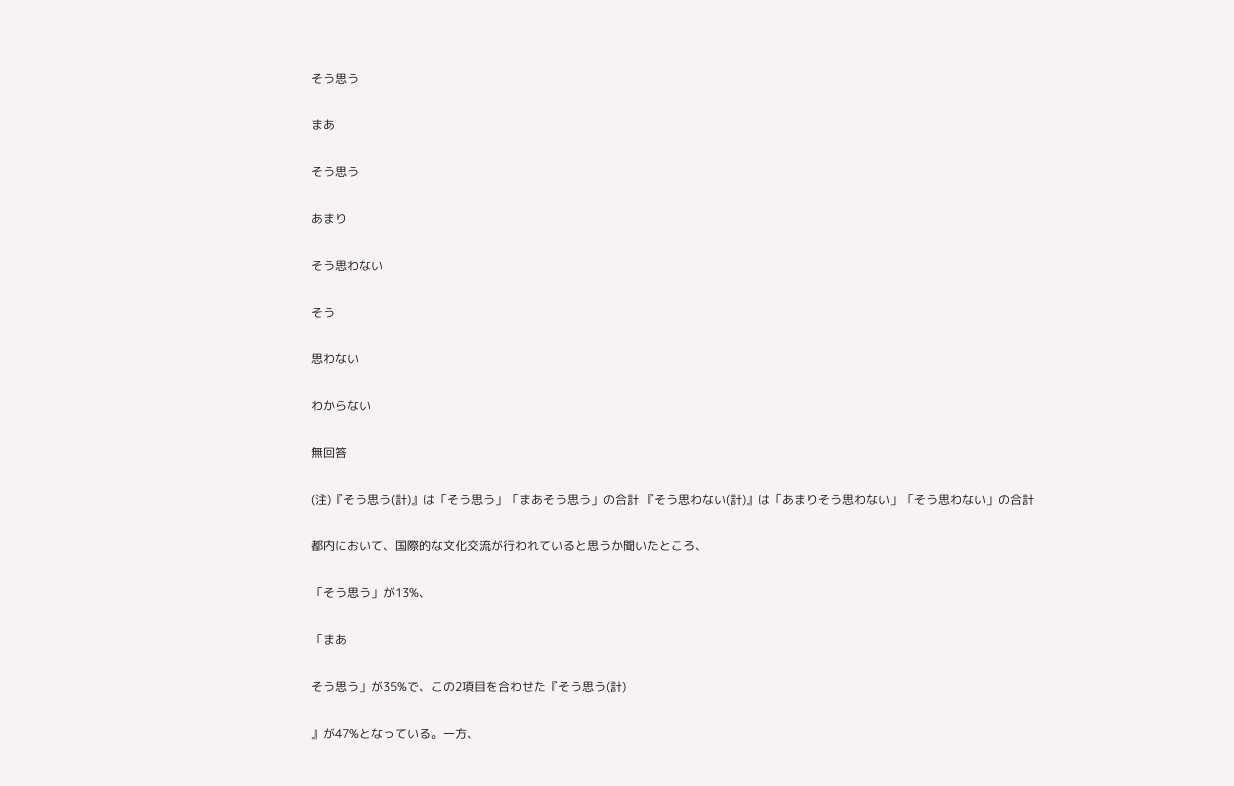そう思う

まあ

そう思う

あまり

そう思わない

そう

思わない

わからない

無回答

(注)『そう思う(計)』は「そう思う」「まあそう思う」の合計 『そう思わない(計)』は「あまりそう思わない」「そう思わない」の合計

都内において、国際的な文化交流が行われていると思うか聞いたところ、

「そう思う」が13%、

「まあ

そう思う」が35%で、この2項目を合わせた『そう思う(計)

』が47%となっている。一方、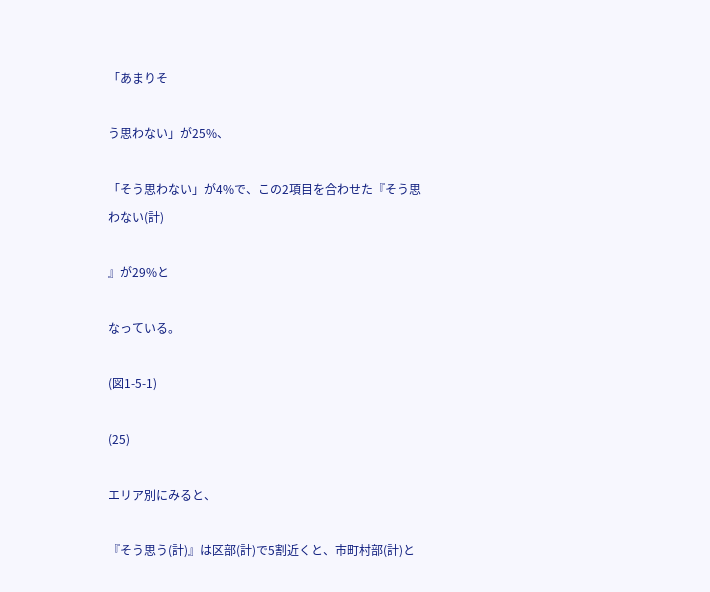「あまりそ

う思わない」が25%、

「そう思わない」が4%で、この2項目を合わせた『そう思わない(計)

』が29%と

なっている。

(図1-5-1)

(25)

エリア別にみると、

『そう思う(計)』は区部(計)で5割近くと、市町村部(計)と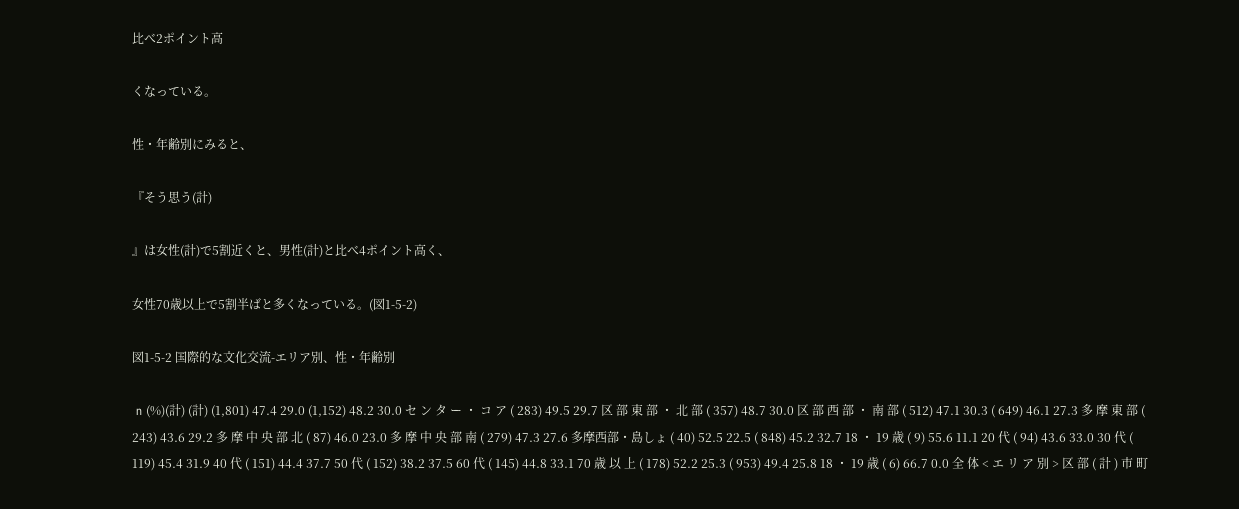比べ2ポイント高

くなっている。

性・年齢別にみると、

『そう思う(計)

』は女性(計)で5割近くと、男性(計)と比べ4ポイント高く、

女性70歳以上で5割半ばと多くなっている。(図1-5-2)

図1-5-2 国際的な文化交流-エリア別、性・年齢別

 n (%)(計) (計) (1,801) 47.4 29.0 (1,152) 48.2 30.0 セ ン タ ー ・ コ ア ( 283) 49.5 29.7 区 部 東 部 ・ 北 部 ( 357) 48.7 30.0 区 部 西 部 ・ 南 部 ( 512) 47.1 30.3 ( 649) 46.1 27.3 多 摩 東 部 ( 243) 43.6 29.2 多 摩 中 央 部 北 ( 87) 46.0 23.0 多 摩 中 央 部 南 ( 279) 47.3 27.6 多摩西部・島しょ ( 40) 52.5 22.5 ( 848) 45.2 32.7 18 ・ 19 歳 ( 9) 55.6 11.1 20 代 ( 94) 43.6 33.0 30 代 ( 119) 45.4 31.9 40 代 ( 151) 44.4 37.7 50 代 ( 152) 38.2 37.5 60 代 ( 145) 44.8 33.1 70 歳 以 上 ( 178) 52.2 25.3 ( 953) 49.4 25.8 18 ・ 19 歳 ( 6) 66.7 0.0 全 体 < エ リ ア 別 > 区 部 ( 計 ) 市 町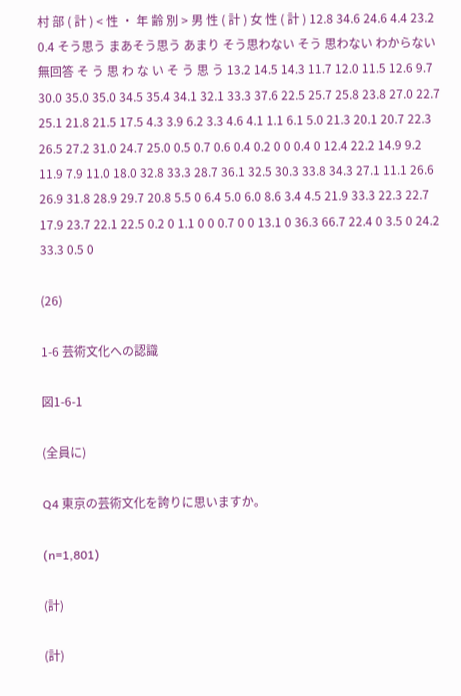村 部 ( 計 ) < 性 ・ 年 齢 別 > 男 性 ( 計 ) 女 性 ( 計 ) 12.8 34.6 24.6 4.4 23.2 0.4 そう思う まあそう思う あまり そう思わない そう 思わない わからない 無回答 そ う 思 わ な い そ う 思 う 13.2 14.5 14.3 11.7 12.0 11.5 12.6 9.7 30.0 35.0 35.0 34.5 35.4 34.1 32.1 33.3 37.6 22.5 25.7 25.8 23.8 27.0 22.7 25.1 21.8 21.5 17.5 4.3 3.9 6.2 3.3 4.6 4.1 1.1 6.1 5.0 21.3 20.1 20.7 22.3 26.5 27.2 31.0 24.7 25.0 0.5 0.7 0.6 0.4 0.2 0 0 0.4 0 12.4 22.2 14.9 9.2 11.9 7.9 11.0 18.0 32.8 33.3 28.7 36.1 32.5 30.3 33.8 34.3 27.1 11.1 26.6 26.9 31.8 28.9 29.7 20.8 5.5 0 6.4 5.0 6.0 8.6 3.4 4.5 21.9 33.3 22.3 22.7 17.9 23.7 22.1 22.5 0.2 0 1.1 0 0 0.7 0 0 13.1 0 36.3 66.7 22.4 0 3.5 0 24.2 33.3 0.5 0

(26)

1-6 芸術文化への認識

図1-6-1

(全員に)

Q4 東京の芸術文化を誇りに思いますか。

(n=1,801)

(計)

(計)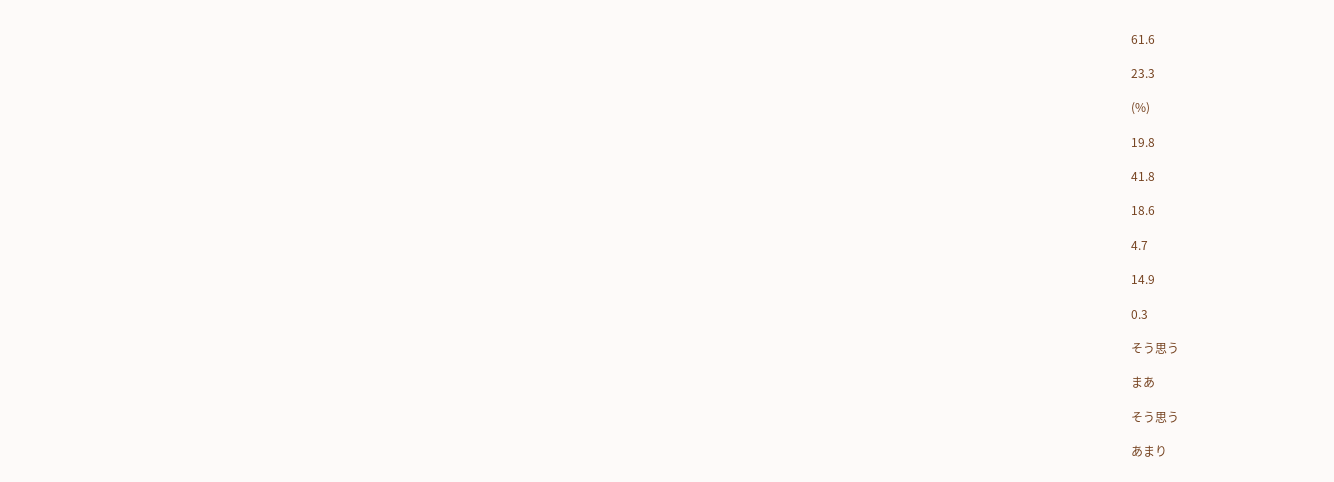61.6

23.3

(%)

19.8

41.8

18.6

4.7

14.9

0.3

そう思う

まあ

そう思う

あまり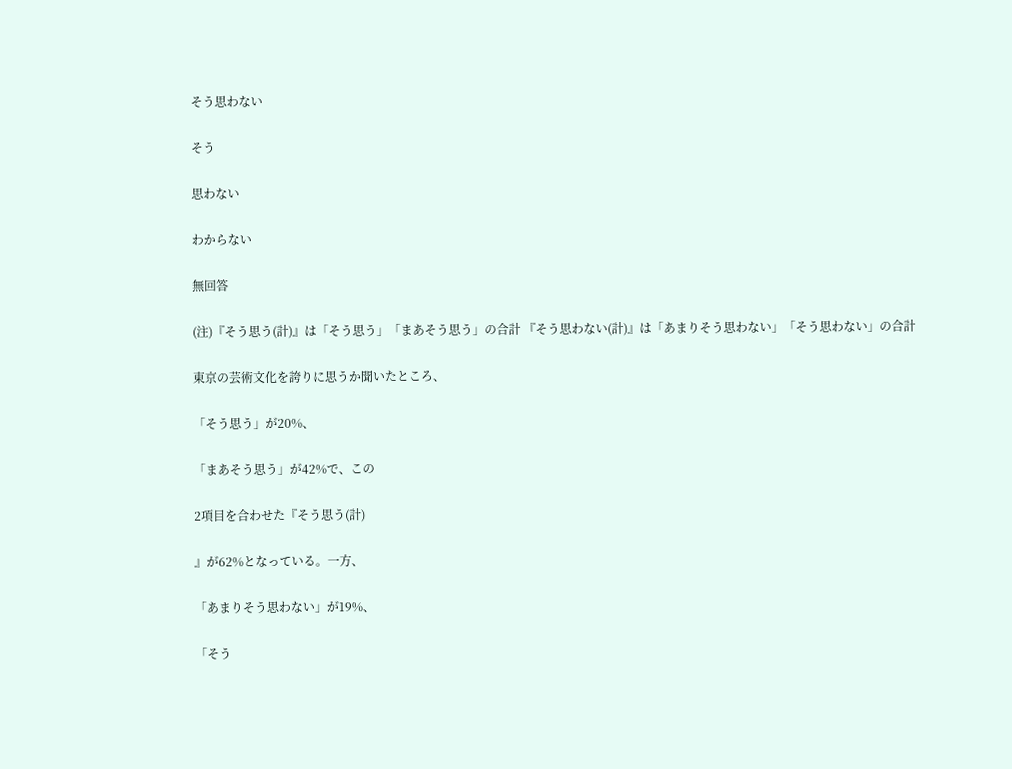そう思わない

そう

思わない

わからない

無回答

(注)『そう思う(計)』は「そう思う」「まあそう思う」の合計 『そう思わない(計)』は「あまりそう思わない」「そう思わない」の合計

東京の芸術文化を誇りに思うか聞いたところ、

「そう思う」が20%、

「まあそう思う」が42%で、この

2項目を合わせた『そう思う(計)

』が62%となっている。一方、

「あまりそう思わない」が19%、

「そう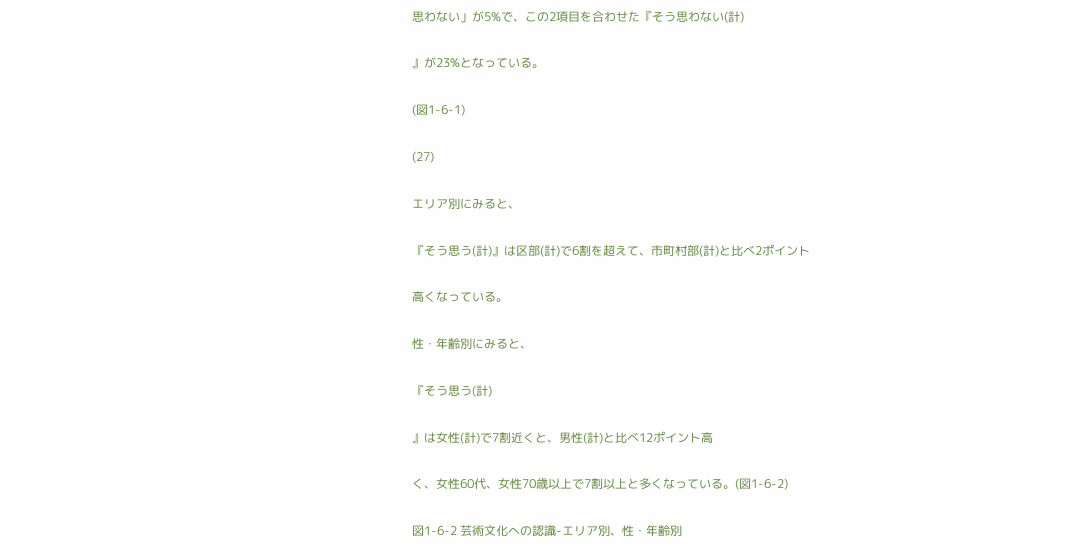思わない」が5%で、この2項目を合わせた『そう思わない(計)

』が23%となっている。

(図1-6-1)

(27)

エリア別にみると、

『そう思う(計)』は区部(計)で6割を超えて、市町村部(計)と比べ2ポイント

高くなっている。

性・年齢別にみると、

『そう思う(計)

』は女性(計)で7割近くと、男性(計)と比べ12ポイント高

く、女性60代、女性70歳以上で7割以上と多くなっている。(図1-6-2)

図1-6-2 芸術文化への認識-エリア別、性・年齢別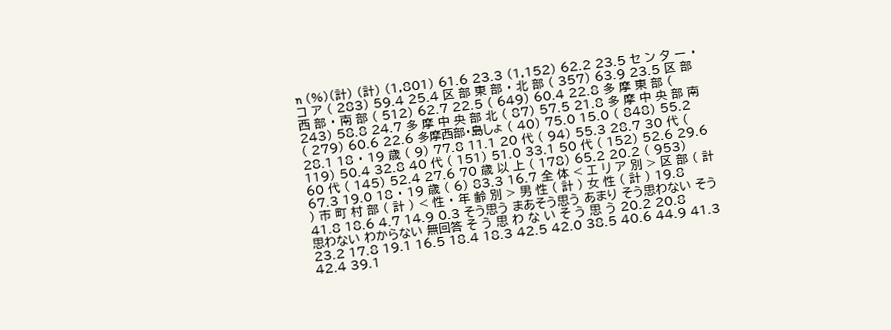n (%)(計) (計) (1,801) 61.6 23.3 (1,152) 62.2 23.5 セ ン タ ー ・ コ ア ( 283) 59.4 25.4 区 部 東 部 ・ 北 部 ( 357) 63.9 23.5 区 部 西 部 ・ 南 部 ( 512) 62.7 22.5 ( 649) 60.4 22.8 多 摩 東 部 ( 243) 58.8 24.7 多 摩 中 央 部 北 ( 87) 57.5 21.8 多 摩 中 央 部 南 ( 279) 60.6 22.6 多摩西部・島しょ ( 40) 75.0 15.0 ( 848) 55.2 28.1 18 ・ 19 歳 ( 9) 77.8 11.1 20 代 ( 94) 55.3 28.7 30 代 ( 119) 50.4 32.8 40 代 ( 151) 51.0 33.1 50 代 ( 152) 52.6 29.6 60 代 ( 145) 52.4 27.6 70 歳 以 上 ( 178) 65.2 20.2 ( 953) 67.3 19.0 18 ・ 19 歳 ( 6) 83.3 16.7 全 体 < エ リ ア 別 > 区 部 ( 計 ) 市 町 村 部 ( 計 ) < 性 ・ 年 齢 別 > 男 性 ( 計 ) 女 性 ( 計 ) 19.8 41.8 18.6 4.7 14.9 0.3 そう思う まあそう思う あまり そう思わない そう 思わない わからない 無回答 そ う 思 わ な い そ う 思 う 20.2 20.8 23.2 17.8 19.1 16.5 18.4 18.3 42.5 42.0 38.5 40.6 44.9 41.3 42.4 39.1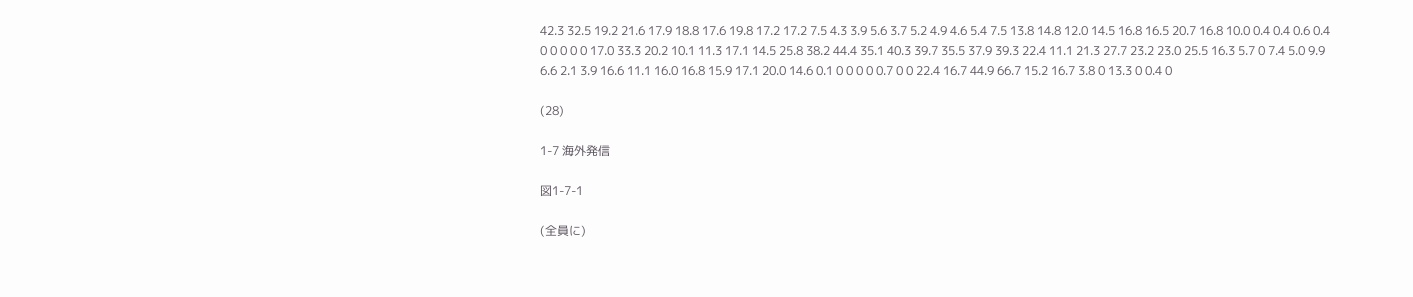42.3 32.5 19.2 21.6 17.9 18.8 17.6 19.8 17.2 17.2 7.5 4.3 3.9 5.6 3.7 5.2 4.9 4.6 5.4 7.5 13.8 14.8 12.0 14.5 16.8 16.5 20.7 16.8 10.0 0.4 0.4 0.6 0.4 0 0 0 0 0 17.0 33.3 20.2 10.1 11.3 17.1 14.5 25.8 38.2 44.4 35.1 40.3 39.7 35.5 37.9 39.3 22.4 11.1 21.3 27.7 23.2 23.0 25.5 16.3 5.7 0 7.4 5.0 9.9 6.6 2.1 3.9 16.6 11.1 16.0 16.8 15.9 17.1 20.0 14.6 0.1 0 0 0 0 0.7 0 0 22.4 16.7 44.9 66.7 15.2 16.7 3.8 0 13.3 0 0.4 0

(28)

1-7 海外発信

図1-7-1

(全員に)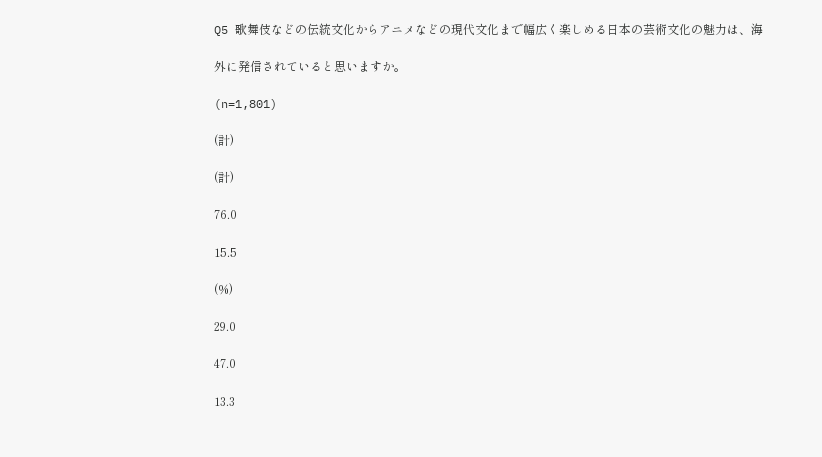Q5 歌舞伎などの伝統文化からアニメなどの現代文化まで幅広く楽しめる日本の芸術文化の魅力は、海

外に発信されていると思いますか。

(n=1,801)

(計)

(計)

76.0

15.5

(%)

29.0

47.0

13.3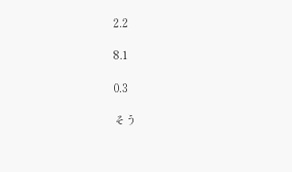2.2

8.1

0.3

そう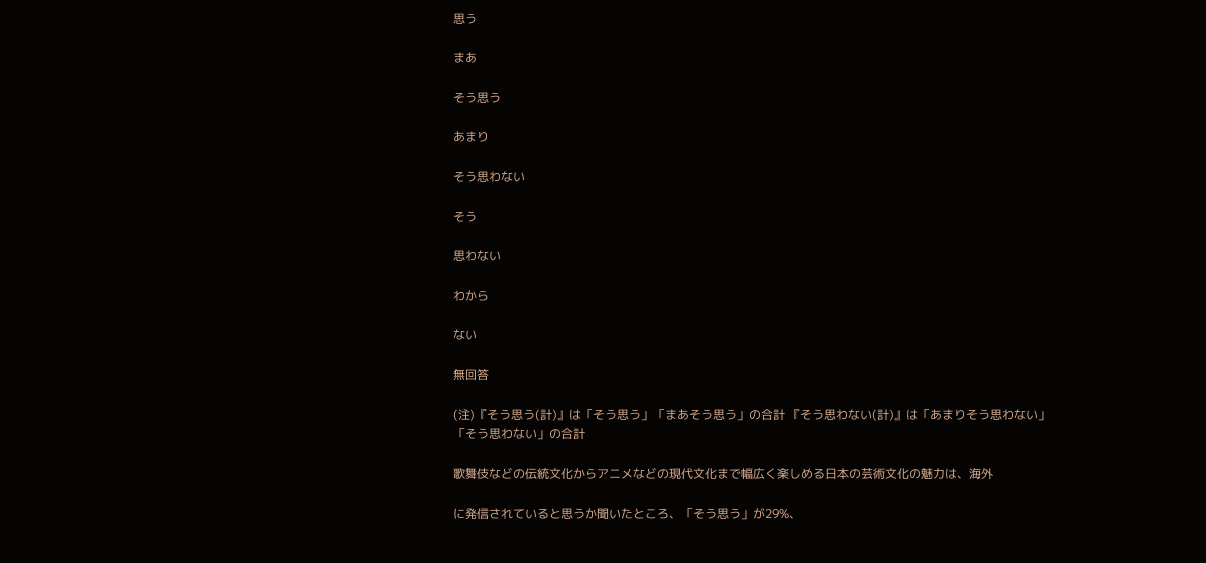思う

まあ

そう思う

あまり

そう思わない

そう

思わない

わから

ない

無回答

(注)『そう思う(計)』は「そう思う」「まあそう思う」の合計 『そう思わない(計)』は「あまりそう思わない」「そう思わない」の合計

歌舞伎などの伝統文化からアニメなどの現代文化まで幅広く楽しめる日本の芸術文化の魅力は、海外

に発信されていると思うか聞いたところ、「そう思う」が29%、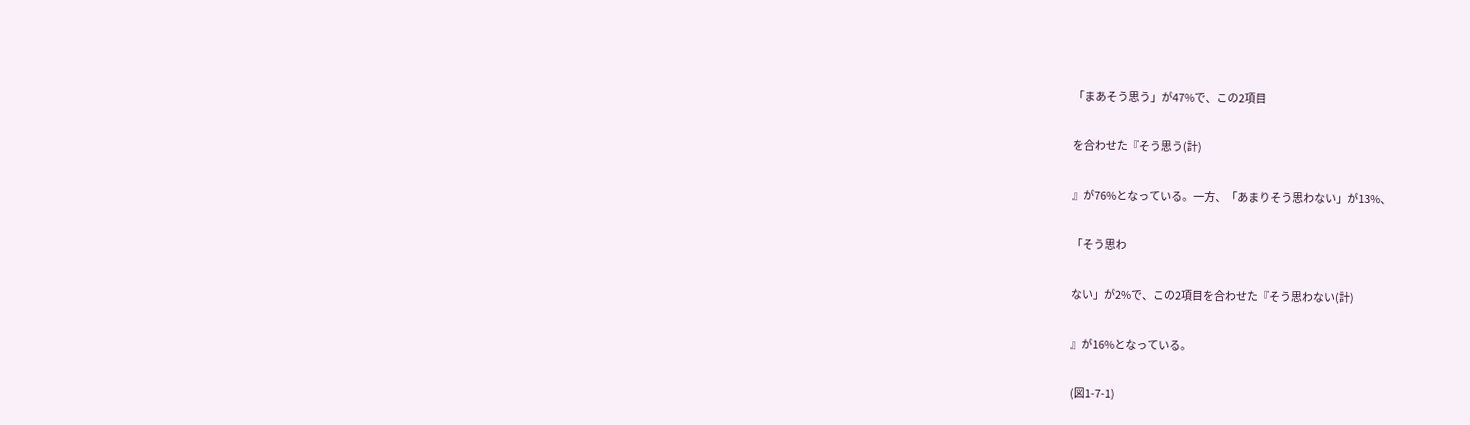「まあそう思う」が47%で、この2項目

を合わせた『そう思う(計)

』が76%となっている。一方、「あまりそう思わない」が13%、

「そう思わ

ない」が2%で、この2項目を合わせた『そう思わない(計)

』が16%となっている。

(図1-7-1)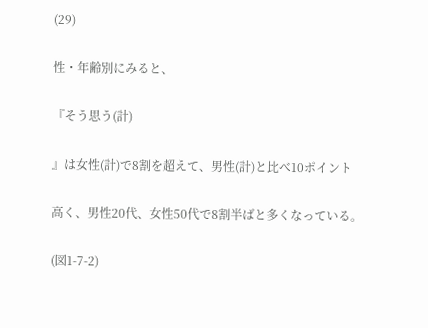(29)

性・年齢別にみると、

『そう思う(計)

』は女性(計)で8割を超えて、男性(計)と比べ10ポイント

高く、男性20代、女性50代で8割半ばと多くなっている。

(図1-7-2)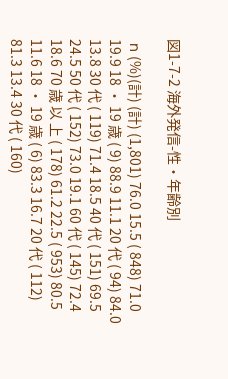図1-7-2 海外発信-性・年齢別

 n (%)(計) (計) (1,801) 76.0 15.5 ( 848) 71.0 19.9 18 ・ 19 歳 ( 9) 88.9 11.1 20 代 ( 94) 84.0 13.8 30 代 ( 119) 71.4 18.5 40 代 ( 151) 69.5 24.5 50 代 ( 152) 73.0 19.1 60 代 ( 145) 72.4 18.6 70 歳 以 上 ( 178) 61.2 22.5 ( 953) 80.5 11.6 18 ・ 19 歳 ( 6) 83.3 16.7 20 代 ( 112) 81.3 13.4 30 代 ( 160)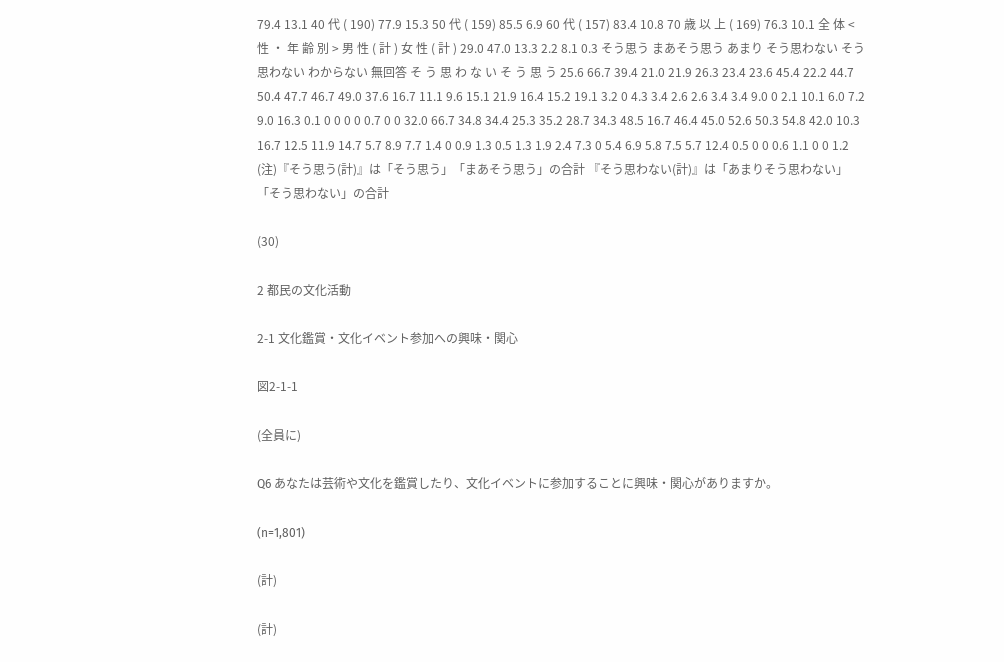79.4 13.1 40 代 ( 190) 77.9 15.3 50 代 ( 159) 85.5 6.9 60 代 ( 157) 83.4 10.8 70 歳 以 上 ( 169) 76.3 10.1 全 体 < 性 ・ 年 齢 別 > 男 性 ( 計 ) 女 性 ( 計 ) 29.0 47.0 13.3 2.2 8.1 0.3 そう思う まあそう思う あまり そう思わない そう思わない わからない 無回答 そ う 思 わ な い そ う 思 う 25.6 66.7 39.4 21.0 21.9 26.3 23.4 23.6 45.4 22.2 44.7 50.4 47.7 46.7 49.0 37.6 16.7 11.1 9.6 15.1 21.9 16.4 15.2 19.1 3.2 0 4.3 3.4 2.6 2.6 3.4 3.4 9.0 0 2.1 10.1 6.0 7.2 9.0 16.3 0.1 0 0 0 0 0.7 0 0 32.0 66.7 34.8 34.4 25.3 35.2 28.7 34.3 48.5 16.7 46.4 45.0 52.6 50.3 54.8 42.0 10.3 16.7 12.5 11.9 14.7 5.7 8.9 7.7 1.4 0 0.9 1.3 0.5 1.3 1.9 2.4 7.3 0 5.4 6.9 5.8 7.5 5.7 12.4 0.5 0 0 0.6 1.1 0 0 1.2 (注)『そう思う(計)』は「そう思う」「まあそう思う」の合計 『そう思わない(計)』は「あまりそう思わない」「そう思わない」の合計

(30)

2 都民の文化活動

2-1 文化鑑賞・文化イベント参加への興味・関心

図2-1-1

(全員に)

Q6 あなたは芸術や文化を鑑賞したり、文化イベントに参加することに興味・関心がありますか。

(n=1,801)

(計)

(計)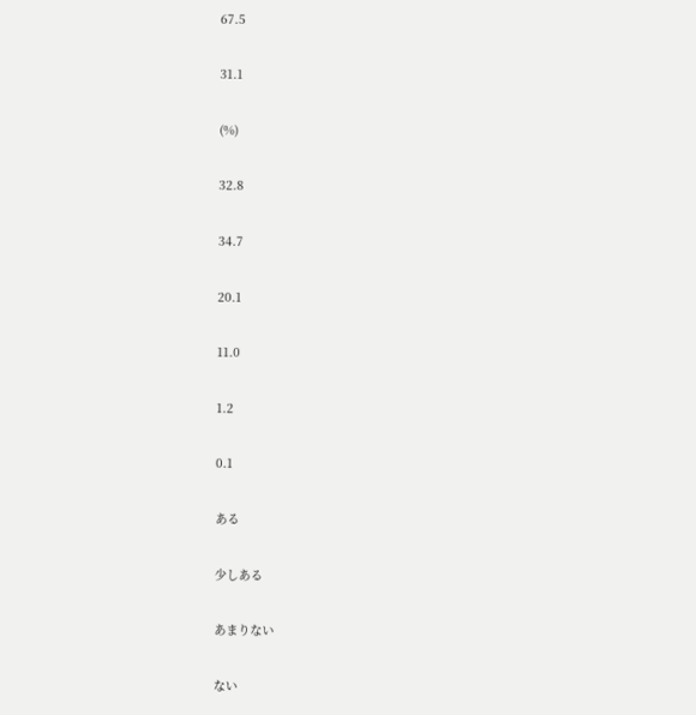67.5

31.1

(%)

32.8

34.7

20.1

11.0

1.2

0.1

ある

少しある

あまりない

ない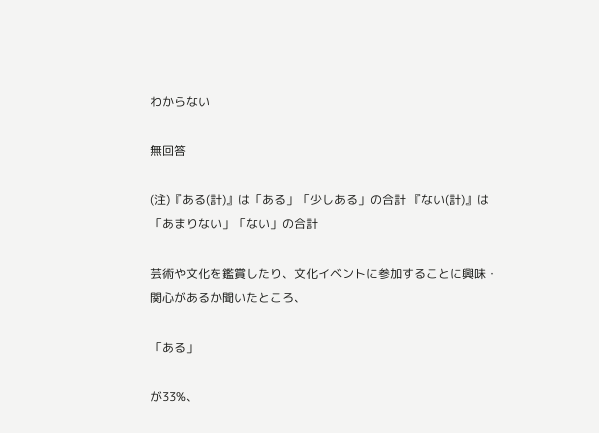わからない

無回答

(注)『ある(計)』は「ある」「少しある」の合計 『ない(計)』は「あまりない」「ない」の合計

芸術や文化を鑑賞したり、文化イベントに参加することに興味・関心があるか聞いたところ、

「ある」

が33%、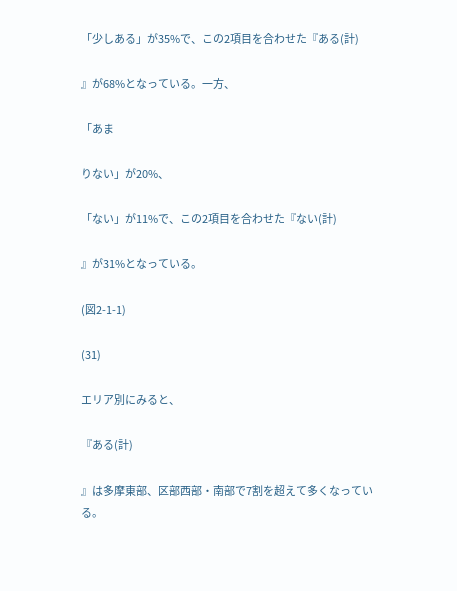「少しある」が35%で、この2項目を合わせた『ある(計)

』が68%となっている。一方、

「あま

りない」が20%、

「ない」が11%で、この2項目を合わせた『ない(計)

』が31%となっている。

(図2-1-1)

(31)

エリア別にみると、

『ある(計)

』は多摩東部、区部西部・南部で7割を超えて多くなっている。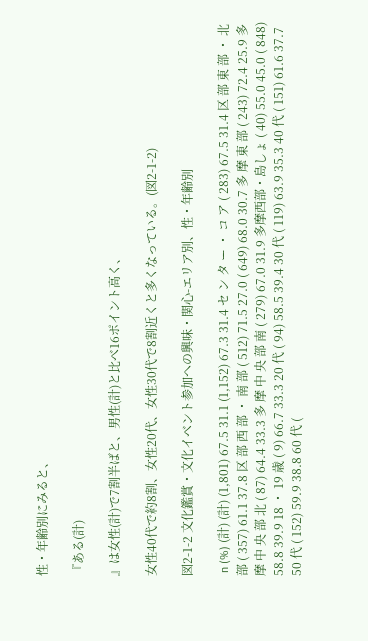性・年齢別にみると、

『ある(計)

』は女性(計)で7割半ばと、男性(計)と比べ16ポイント高く、

女性40代で約8割、女性20代、女性30代で8割近くと多くなっている。(図2-1-2)

図2-1-2 文化鑑賞・文化イベント参加への興味・関心-エリア別、性・年齢別

 n (%) (計) (計) (1,801) 67.5 31.1 (1,152) 67.3 31.4 セ ン タ ー ・ コ ア ( 283) 67.5 31.4 区 部 東 部 ・ 北 部 ( 357) 61.1 37.8 区 部 西 部 ・ 南 部 ( 512) 71.5 27.0 ( 649) 68.0 30.7 多 摩 東 部 ( 243) 72.4 25.9 多 摩 中 央 部 北 ( 87) 64.4 33.3 多 摩 中 央 部 南 ( 279) 67.0 31.9 多摩西部・島しょ ( 40) 55.0 45.0 ( 848) 58.8 39.9 18 ・ 19 歳 ( 9) 66.7 33.3 20 代 ( 94) 58.5 39.4 30 代 ( 119) 63.9 35.3 40 代 ( 151) 61.6 37.7 50 代 ( 152) 59.9 38.8 60 代 (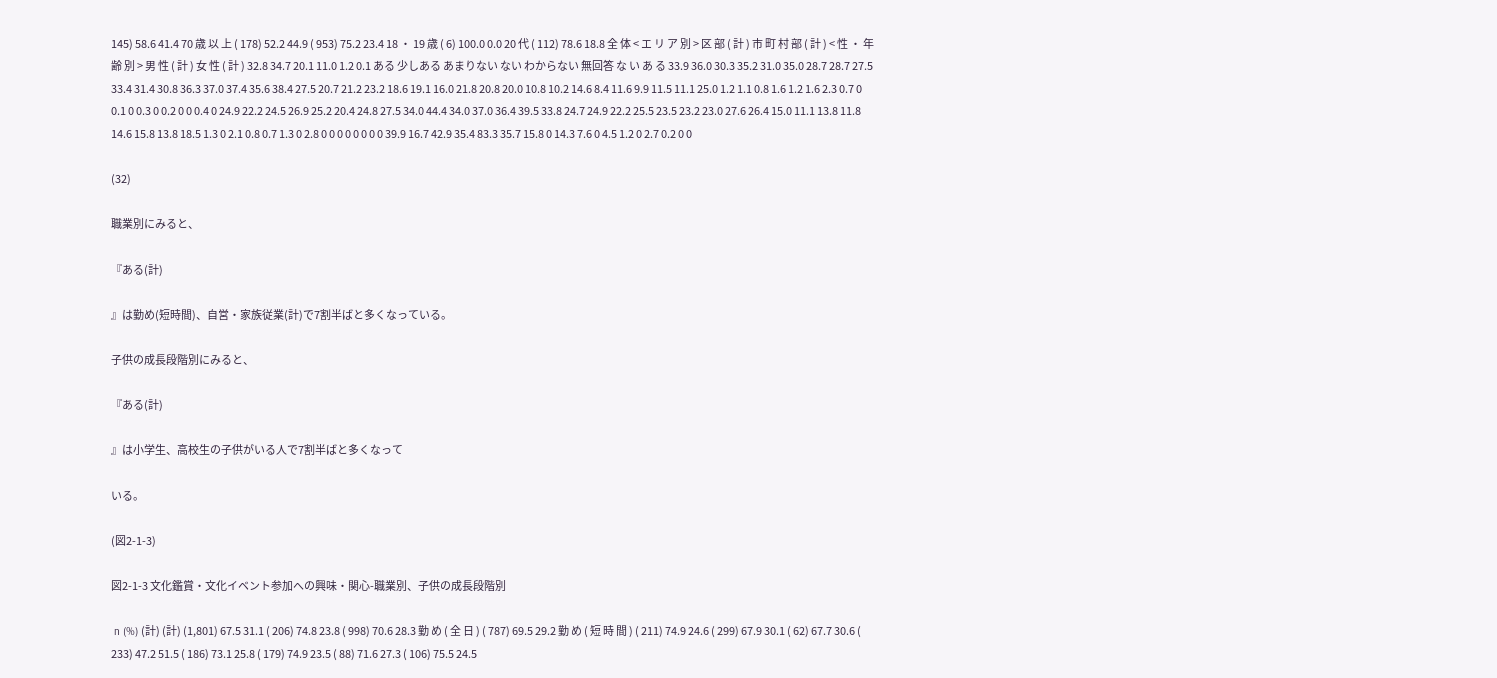145) 58.6 41.4 70 歳 以 上 ( 178) 52.2 44.9 ( 953) 75.2 23.4 18 ・ 19 歳 ( 6) 100.0 0.0 20 代 ( 112) 78.6 18.8 全 体 < エ リ ア 別 > 区 部 ( 計 ) 市 町 村 部 ( 計 ) < 性 ・ 年 齢 別 > 男 性 ( 計 ) 女 性 ( 計 ) 32.8 34.7 20.1 11.0 1.2 0.1 ある 少しある あまりない ない わからない 無回答 な い あ る 33.9 36.0 30.3 35.2 31.0 35.0 28.7 28.7 27.5 33.4 31.4 30.8 36.3 37.0 37.4 35.6 38.4 27.5 20.7 21.2 23.2 18.6 19.1 16.0 21.8 20.8 20.0 10.8 10.2 14.6 8.4 11.6 9.9 11.5 11.1 25.0 1.2 1.1 0.8 1.6 1.2 1.6 2.3 0.7 0 0.1 0 0.3 0 0.2 0 0 0.4 0 24.9 22.2 24.5 26.9 25.2 20.4 24.8 27.5 34.0 44.4 34.0 37.0 36.4 39.5 33.8 24.7 24.9 22.2 25.5 23.5 23.2 23.0 27.6 26.4 15.0 11.1 13.8 11.8 14.6 15.8 13.8 18.5 1.3 0 2.1 0.8 0.7 1.3 0 2.8 0 0 0 0 0 0 0 0 39.9 16.7 42.9 35.4 83.3 35.7 15.8 0 14.3 7.6 0 4.5 1.2 0 2.7 0.2 0 0

(32)

職業別にみると、

『ある(計)

』は勤め(短時間)、自営・家族従業(計)で7割半ばと多くなっている。

子供の成長段階別にみると、

『ある(計)

』は小学生、高校生の子供がいる人で7割半ばと多くなって

いる。

(図2-1-3)

図2-1-3 文化鑑賞・文化イベント参加への興味・関心-職業別、子供の成長段階別

 n (%) (計) (計) (1,801) 67.5 31.1 ( 206) 74.8 23.8 ( 998) 70.6 28.3 勤 め ( 全 日 ) ( 787) 69.5 29.2 勤 め ( 短 時 間 ) ( 211) 74.9 24.6 ( 299) 67.9 30.1 ( 62) 67.7 30.6 ( 233) 47.2 51.5 ( 186) 73.1 25.8 ( 179) 74.9 23.5 ( 88) 71.6 27.3 ( 106) 75.5 24.5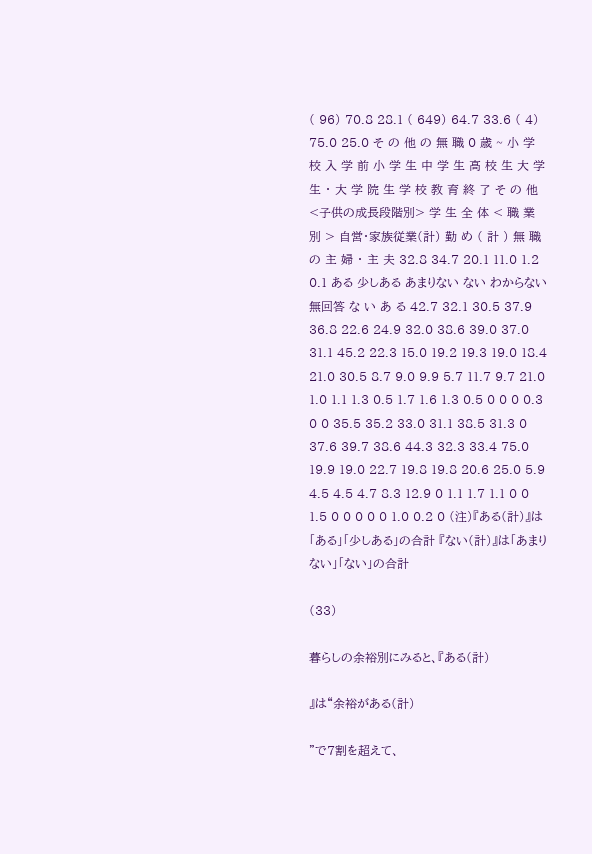( 96) 70.8 28.1 ( 649) 64.7 33.6 ( 4) 75.0 25.0 そ の 他 の 無 職 0 歳 ~ 小 学 校 入 学 前 小 学 生 中 学 生 高 校 生 大 学 生 ・ 大 学 院 生 学 校 教 育 終 了 そ の 他 <子供の成長段階別> 学 生 全 体 < 職 業 別 > 自営・家族従業(計) 勤 め ( 計 ) 無 職 の 主 婦 ・ 主 夫 32.8 34.7 20.1 11.0 1.2 0.1 ある 少しある あまりない ない わからない 無回答 な い あ る 42.7 32.1 30.5 37.9 36.8 22.6 24.9 32.0 38.6 39.0 37.0 31.1 45.2 22.3 15.0 19.2 19.3 19.0 18.4 21.0 30.5 8.7 9.0 9.9 5.7 11.7 9.7 21.0 1.0 1.1 1.3 0.5 1.7 1.6 1.3 0.5 0 0 0 0.3 0 0 35.5 35.2 33.0 31.1 38.5 31.3 0 37.6 39.7 38.6 44.3 32.3 33.4 75.0 19.9 19.0 22.7 19.8 19.8 20.6 25.0 5.9 4.5 4.5 4.7 8.3 12.9 0 1.1 1.7 1.1 0 0 1.5 0 0 0 0 0 1.0 0.2 0 (注)『ある(計)』は「ある」「少しある」の合計 『ない(計)』は「あまりない」「ない」の合計

(33)

暮らしの余裕別にみると、『ある(計)

』は“余裕がある(計)

”で7割を超えて、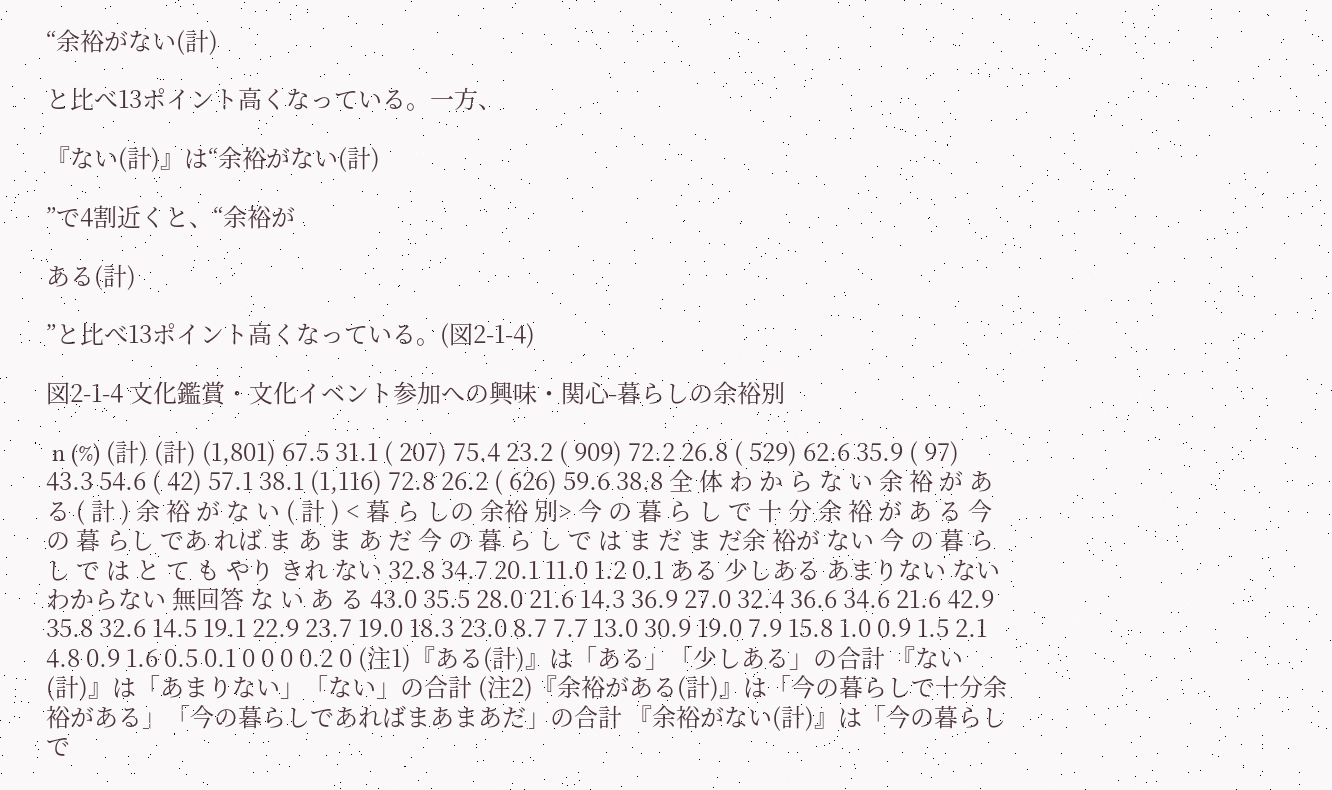“余裕がない(計)

と比べ13ポイント高くなっている。一方、

『ない(計)』は“余裕がない(計)

”で4割近くと、“余裕が

ある(計)

”と比べ13ポイント高くなっている。(図2-1-4)

図2-1-4 文化鑑賞・文化イベント参加への興味・関心-暮らしの余裕別

 n (%) (計) (計) (1,801) 67.5 31.1 ( 207) 75.4 23.2 ( 909) 72.2 26.8 ( 529) 62.6 35.9 ( 97) 43.3 54.6 ( 42) 57.1 38.1 (1,116) 72.8 26.2 ( 626) 59.6 38.8 全 体 わ か ら な い 余 裕 が あ る ( 計 ) 余 裕 が な い ( 計 ) < 暮 ら しの 余裕 別> 今 の 暮 ら し で 十 分 余 裕 が あ る 今 の 暮 らし であ れば ま あ ま あ だ 今 の 暮 ら し で は ま だ ま だ余 裕が ない 今 の 暮 ら し で は と て も やり きれ ない 32.8 34.7 20.1 11.0 1.2 0.1 ある 少しある あまりない ない わからない 無回答 な い あ る 43.0 35.5 28.0 21.6 14.3 36.9 27.0 32.4 36.6 34.6 21.6 42.9 35.8 32.6 14.5 19.1 22.9 23.7 19.0 18.3 23.0 8.7 7.7 13.0 30.9 19.0 7.9 15.8 1.0 0.9 1.5 2.1 4.8 0.9 1.6 0.5 0.1 0 0 0 0.2 0 (注1)『ある(計)』は「ある」「少しある」の合計 『ない(計)』は「あまりない」「ない」の合計 (注2)『余裕がある(計)』は「今の暮らしで十分余裕がある」「今の暮らしであればまあまあだ」の合計 『余裕がない(計)』は「今の暮らしで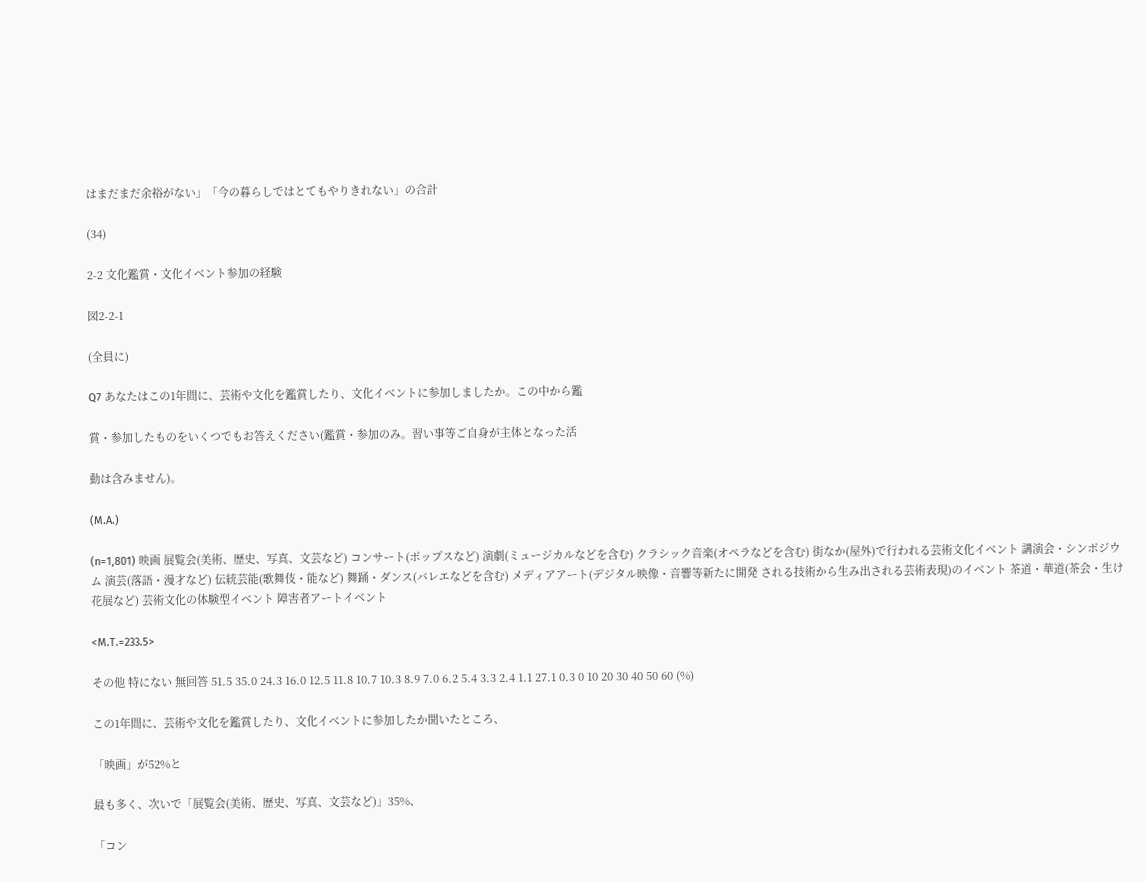はまだまだ余裕がない」「今の暮らしではとてもやりきれない」の合計

(34)

2-2 文化鑑賞・文化イベント参加の経験

図2-2-1

(全員に)

Q7 あなたはこの1年間に、芸術や文化を鑑賞したり、文化イベントに参加しましたか。この中から鑑

賞・参加したものをいくつでもお答えください(鑑賞・参加のみ。習い事等ご自身が主体となった活

動は含みません)。

(M.A.)

(n=1,801) 映画 展覧会(美術、歴史、写真、文芸など) コンサート(ポップスなど) 演劇(ミュージカルなどを含む) クラシック音楽(オペラなどを含む) 街なか(屋外)で行われる芸術文化イベント 講演会・シンポジウム 演芸(落語・漫才など) 伝統芸能(歌舞伎・能など) 舞踊・ダンス(バレエなどを含む) メディアアート(デジタル映像・音響等新たに開発 される技術から生み出される芸術表現)のイベント 茶道・華道(茶会・生け花展など) 芸術文化の体験型イベント 障害者アートイベント

<M.T.=233.5>

その他 特にない 無回答 51.5 35.0 24.3 16.0 12.5 11.8 10.7 10.3 8.9 7.0 6.2 5.4 3.3 2.4 1.1 27.1 0.3 0 10 20 30 40 50 60 (%)

この1年間に、芸術や文化を鑑賞したり、文化イベントに参加したか聞いたところ、

「映画」が52%と

最も多く、次いで「展覧会(美術、歴史、写真、文芸など)」35%、

「コン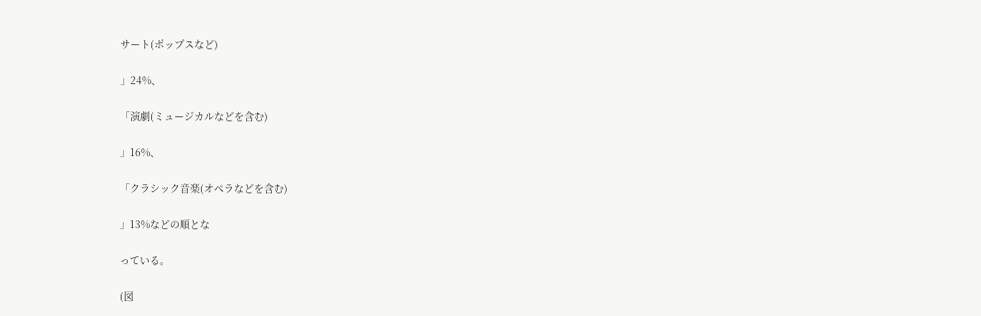サート(ポップスなど)

」24%、

「演劇(ミュージカルなどを含む)

」16%、

「クラシック音楽(オペラなどを含む)

」13%などの順とな

っている。

(図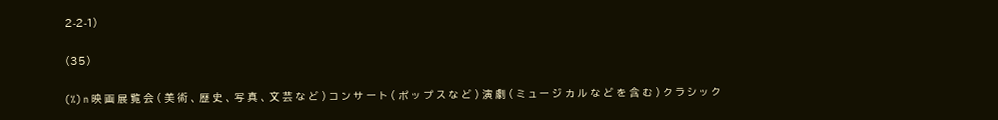2-2-1)

(35)

(%) n 映 画 展 覧 会 ( 美 術 、 歴 史 、 写 真 、 文 芸 な ど ) コ ン サ ー ト ( ポ ッ プ ス な ど ) 演 劇 ( ミ ュ ー ジ カ ル な ど を 含 む ) ク ラ シ ッ ク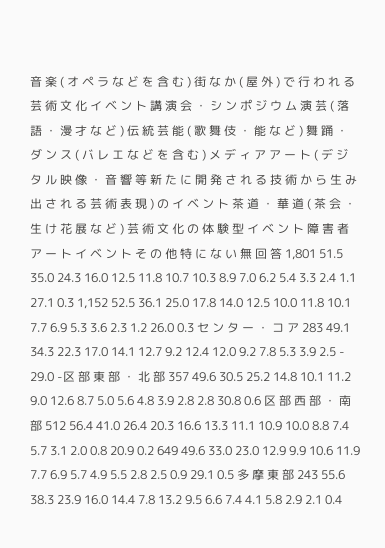音 楽 ( オ ペ ラ な ど を 含 む ) 街 な か ( 屋 外 ) で 行 わ れ る 芸 術 文 化 イ ベ ン ト 講 演 会 ・ シ ン ポ ジ ウ ム 演 芸 ( 落 語 ・ 漫 才 な ど ) 伝 統 芸 能 ( 歌 舞 伎 ・ 能 な ど ) 舞 踊 ・ ダ ン ス ( バ レ エ な ど を 含 む ) メ デ ィ ア ア ー ト ( デ ジ タ ル 映 像 ・ 音 響 等 新 た に 開 発 さ れ る 技 術 か ら 生 み 出 さ れ る 芸 術 表 現 ) の イ ベ ン ト 茶 道 ・ 華 道 ( 茶 会 ・ 生 け 花 展 な ど ) 芸 術 文 化 の 体 験 型 イ ベ ン ト 障 害 者 ア ー ト イ ベ ン ト そ の 他 特 に な い 無 回 答 1,801 51.5 35.0 24.3 16.0 12.5 11.8 10.7 10.3 8.9 7.0 6.2 5.4 3.3 2.4 1.1 27.1 0.3 1,152 52.5 36.1 25.0 17.8 14.0 12.5 10.0 11.8 10.1 7.7 6.9 5.3 3.6 2.3 1.2 26.0 0.3 セ ン タ ー ・ コ ア 283 49.1 34.3 22.3 17.0 14.1 12.7 9.2 12.4 12.0 9.2 7.8 5.3 3.9 2.5 - 29.0 -区 部 東 部 ・ 北 部 357 49.6 30.5 25.2 14.8 10.1 11.2 9.0 12.6 8.7 5.0 5.6 4.8 3.9 2.8 2.8 30.8 0.6 区 部 西 部 ・ 南 部 512 56.4 41.0 26.4 20.3 16.6 13.3 11.1 10.9 10.0 8.8 7.4 5.7 3.1 2.0 0.8 20.9 0.2 649 49.6 33.0 23.0 12.9 9.9 10.6 11.9 7.7 6.9 5.7 4.9 5.5 2.8 2.5 0.9 29.1 0.5 多 摩 東 部 243 55.6 38.3 23.9 16.0 14.4 7.8 13.2 9.5 6.6 7.4 4.1 5.8 2.9 2.1 0.4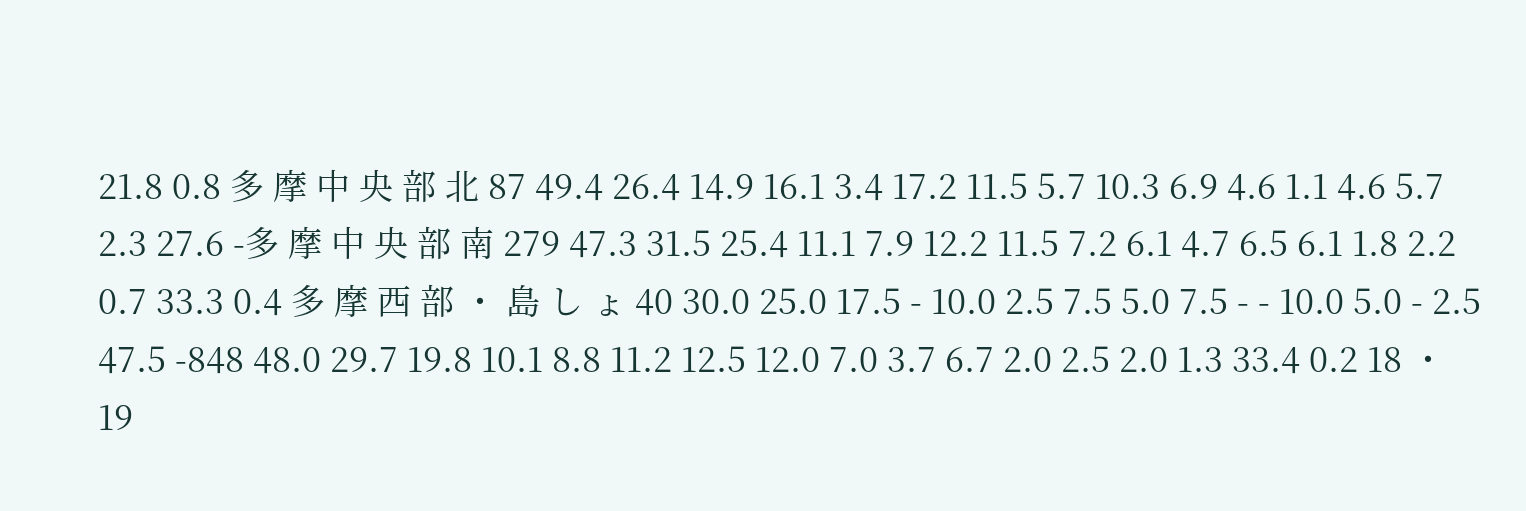21.8 0.8 多 摩 中 央 部 北 87 49.4 26.4 14.9 16.1 3.4 17.2 11.5 5.7 10.3 6.9 4.6 1.1 4.6 5.7 2.3 27.6 -多 摩 中 央 部 南 279 47.3 31.5 25.4 11.1 7.9 12.2 11.5 7.2 6.1 4.7 6.5 6.1 1.8 2.2 0.7 33.3 0.4 多 摩 西 部 ・ 島 し ょ 40 30.0 25.0 17.5 - 10.0 2.5 7.5 5.0 7.5 - - 10.0 5.0 - 2.5 47.5 -848 48.0 29.7 19.8 10.1 8.8 11.2 12.5 12.0 7.0 3.7 6.7 2.0 2.5 2.0 1.3 33.4 0.2 18 ・ 19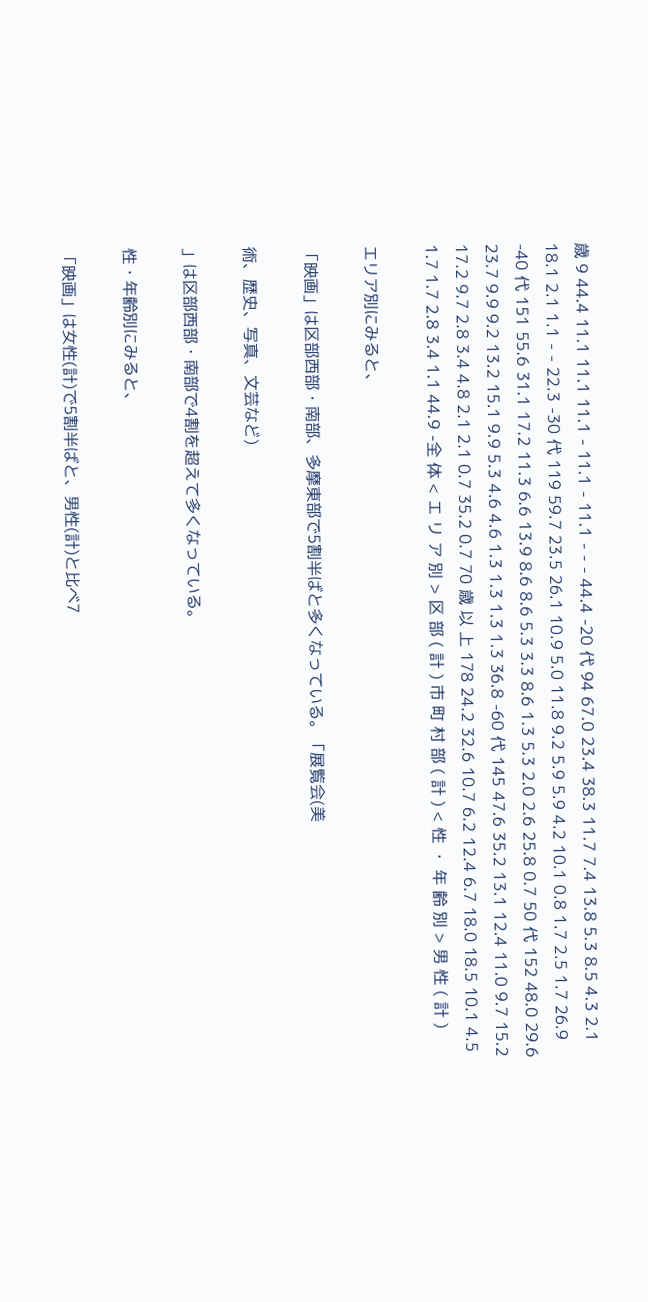歳 9 44.4 11.1 11.1 11.1 - 11.1 - 11.1 - - - 44.4 -20 代 94 67.0 23.4 38.3 11.7 7.4 13.8 5.3 8.5 4.3 2.1 18.1 2.1 1.1 - - 22.3 -30 代 119 59.7 23.5 26.1 10.9 5.0 11.8 9.2 5.9 5.9 4.2 10.1 0.8 1.7 2.5 1.7 26.9 -40 代 151 55.6 31.1 17.2 11.3 6.6 13.9 8.6 8.6 5.3 3.3 8.6 1.3 5.3 2.0 2.6 25.8 0.7 50 代 152 48.0 29.6 23.7 9.9 9.2 13.2 15.1 9.9 5.3 4.6 4.6 1.3 1.3 1.3 1.3 36.8 -60 代 145 47.6 35.2 13.1 12.4 11.0 9.7 15.2 17.2 9.7 2.8 3.4 4.8 2.1 2.1 0.7 35.2 0.7 70 歳 以 上 178 24.2 32.6 10.7 6.2 12.4 6.7 18.0 18.5 10.1 4.5 1.7 1.7 2.8 3.4 1.1 44.9 -全 体 < エ リ ア 別 > 区 部 ( 計 ) 市 町 村 部 ( 計 ) < 性 ・ 年 齢 別 > 男 性 ( 計 )

エリア別にみると、

「映画」は区部西部・南部、多摩東部で5割半ばと多くなっている。「展覧会(美

術、歴史、写真、文芸など)

」は区部西部・南部で4割を超えて多くなっている。

性・年齢別にみると、

「映画」は女性(計)で5割半ばと、男性(計)と比べ7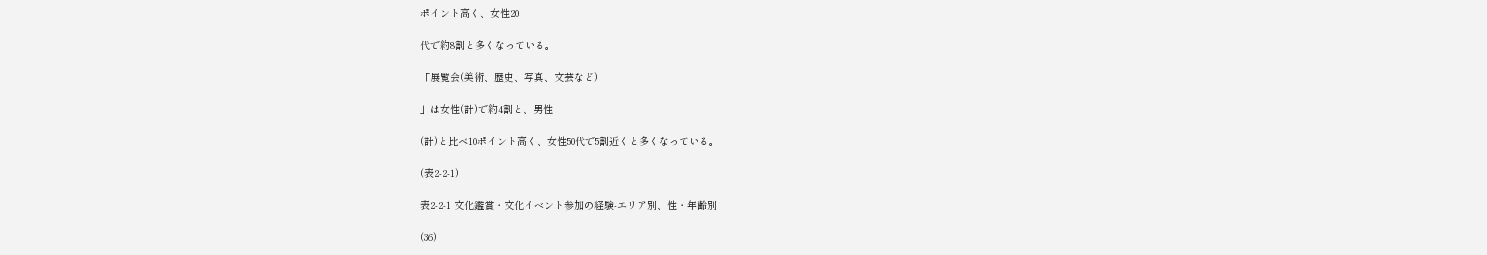ポイント高く、女性20

代で約8割と多くなっている。

「展覧会(美術、歴史、写真、文芸など)

」は女性(計)で約4割と、男性

(計)と比べ10ポイント高く、女性50代で5割近くと多くなっている。

(表2-2-1)

表2-2-1 文化鑑賞・文化イベント参加の経験-エリア別、性・年齢別

(36)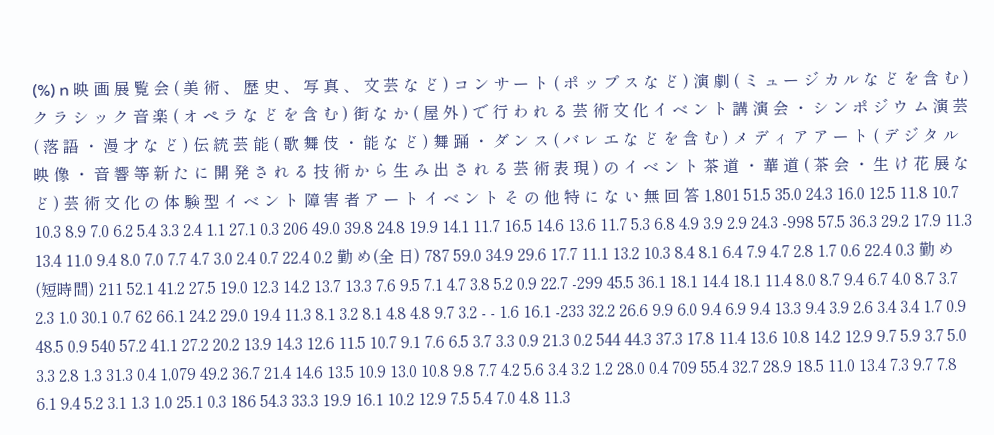(%) n 映 画 展 覧 会 ( 美 術 、 歴 史 、 写 真 、 文 芸 な ど ) コ ン サ ー ト ( ポ ッ プ ス な ど ) 演 劇 ( ミ ュ ー ジ カ ル な ど を 含 む ) ク ラ シ ッ ク 音 楽 ( オ ペ ラ な ど を 含 む ) 街 な か ( 屋 外 ) で 行 わ れ る 芸 術 文 化 イ ベ ン ト 講 演 会 ・ シ ン ポ ジ ウ ム 演 芸 ( 落 語 ・ 漫 才 な ど ) 伝 統 芸 能 ( 歌 舞 伎 ・ 能 な ど ) 舞 踊 ・ ダ ン ス ( バ レ エ な ど を 含 む ) メ デ ィ ア ア ー ト ( デ ジ タ ル 映 像 ・ 音 響 等 新 た に 開 発 さ れ る 技 術 か ら 生 み 出 さ れ る 芸 術 表 現 ) の イ ベ ン ト 茶 道 ・ 華 道 ( 茶 会 ・ 生 け 花 展 な ど ) 芸 術 文 化 の 体 験 型 イ ベ ン ト 障 害 者 ア ー ト イ ベ ン ト そ の 他 特 に な い 無 回 答 1,801 51.5 35.0 24.3 16.0 12.5 11.8 10.7 10.3 8.9 7.0 6.2 5.4 3.3 2.4 1.1 27.1 0.3 206 49.0 39.8 24.8 19.9 14.1 11.7 16.5 14.6 13.6 11.7 5.3 6.8 4.9 3.9 2.9 24.3 -998 57.5 36.3 29.2 17.9 11.3 13.4 11.0 9.4 8.0 7.0 7.7 4.7 3.0 2.4 0.7 22.4 0.2 勤 め(全 日) 787 59.0 34.9 29.6 17.7 11.1 13.2 10.3 8.4 8.1 6.4 7.9 4.7 2.8 1.7 0.6 22.4 0.3 勤 め(短時間) 211 52.1 41.2 27.5 19.0 12.3 14.2 13.7 13.3 7.6 9.5 7.1 4.7 3.8 5.2 0.9 22.7 -299 45.5 36.1 18.1 14.4 18.1 11.4 8.0 8.7 9.4 6.7 4.0 8.7 3.7 2.3 1.0 30.1 0.7 62 66.1 24.2 29.0 19.4 11.3 8.1 3.2 8.1 4.8 4.8 9.7 3.2 - - 1.6 16.1 -233 32.2 26.6 9.9 6.0 9.4 6.9 9.4 13.3 9.4 3.9 2.6 3.4 3.4 1.7 0.9 48.5 0.9 540 57.2 41.1 27.2 20.2 13.9 14.3 12.6 11.5 10.7 9.1 7.6 6.5 3.7 3.3 0.9 21.3 0.2 544 44.3 37.3 17.8 11.4 13.6 10.8 14.2 12.9 9.7 5.9 3.7 5.0 3.3 2.8 1.3 31.3 0.4 1,079 49.2 36.7 21.4 14.6 13.5 10.9 13.0 10.8 9.8 7.7 4.2 5.6 3.4 3.2 1.2 28.0 0.4 709 55.4 32.7 28.9 18.5 11.0 13.4 7.3 9.7 7.8 6.1 9.4 5.2 3.1 1.3 1.0 25.1 0.3 186 54.3 33.3 19.9 16.1 10.2 12.9 7.5 5.4 7.0 4.8 11.3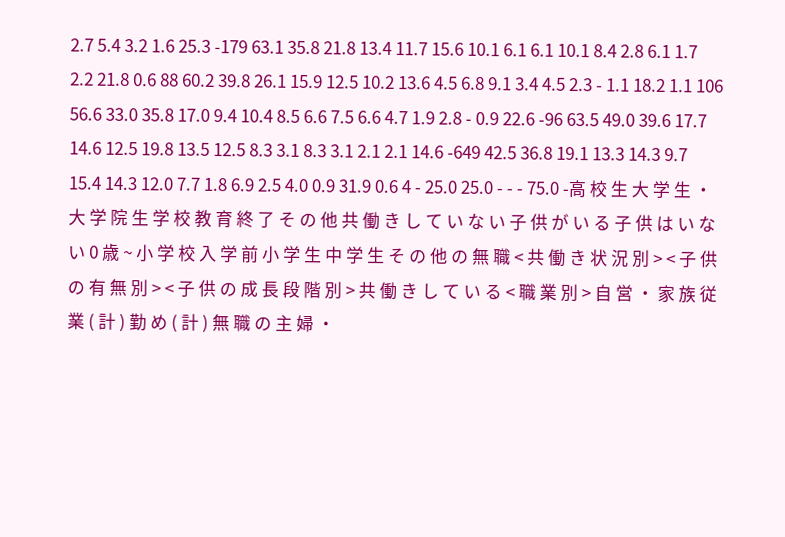2.7 5.4 3.2 1.6 25.3 -179 63.1 35.8 21.8 13.4 11.7 15.6 10.1 6.1 6.1 10.1 8.4 2.8 6.1 1.7 2.2 21.8 0.6 88 60.2 39.8 26.1 15.9 12.5 10.2 13.6 4.5 6.8 9.1 3.4 4.5 2.3 - 1.1 18.2 1.1 106 56.6 33.0 35.8 17.0 9.4 10.4 8.5 6.6 7.5 6.6 4.7 1.9 2.8 - 0.9 22.6 -96 63.5 49.0 39.6 17.7 14.6 12.5 19.8 13.5 12.5 8.3 3.1 8.3 3.1 2.1 2.1 14.6 -649 42.5 36.8 19.1 13.3 14.3 9.7 15.4 14.3 12.0 7.7 1.8 6.9 2.5 4.0 0.9 31.9 0.6 4 - 25.0 25.0 - - - 75.0 -高 校 生 大 学 生 ・ 大 学 院 生 学 校 教 育 終 了 そ の 他 共 働 き し て い な い 子 供 が い る 子 供 は い な い 0 歳 ~ 小 学 校 入 学 前 小 学 生 中 学 生 そ の 他 の 無 職 < 共 働 き 状 況 別 > < 子 供 の 有 無 別 > < 子 供 の 成 長 段 階 別 > 共 働 き し て い る < 職 業 別 > 自 営 ・ 家 族 従 業 ( 計 ) 勤 め ( 計 ) 無 職 の 主 婦 ・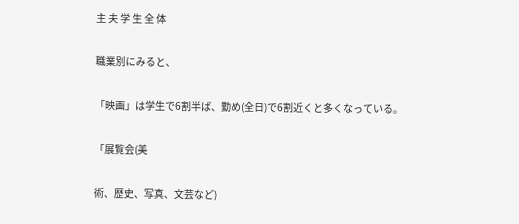主 夫 学 生 全 体

職業別にみると、

「映画」は学生で6割半ば、勤め(全日)で6割近くと多くなっている。

「展覧会(美

術、歴史、写真、文芸など)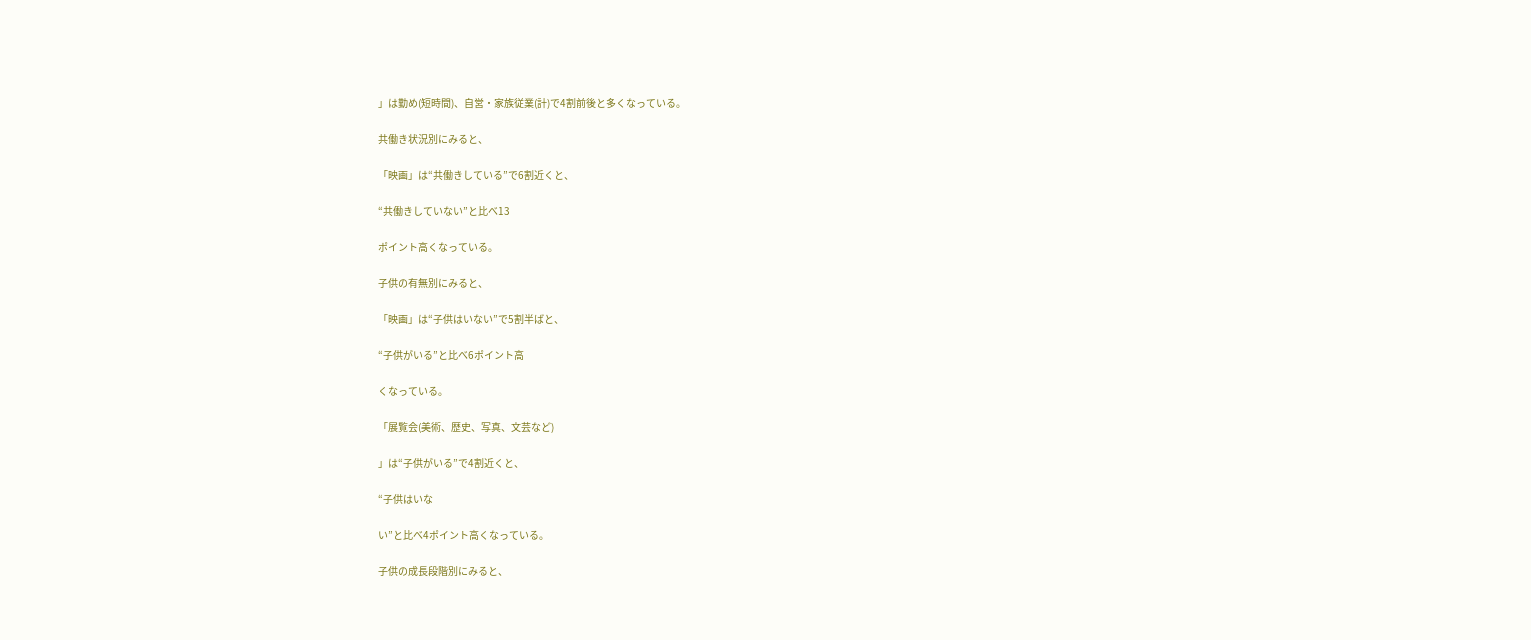」は勤め(短時間)、自営・家族従業(計)で4割前後と多くなっている。

共働き状況別にみると、

「映画」は“共働きしている”で6割近くと、

“共働きしていない”と比べ13

ポイント高くなっている。

子供の有無別にみると、

「映画」は“子供はいない”で5割半ばと、

“子供がいる”と比べ6ポイント高

くなっている。

「展覧会(美術、歴史、写真、文芸など)

」は“子供がいる”で4割近くと、

“子供はいな

い”と比べ4ポイント高くなっている。

子供の成長段階別にみると、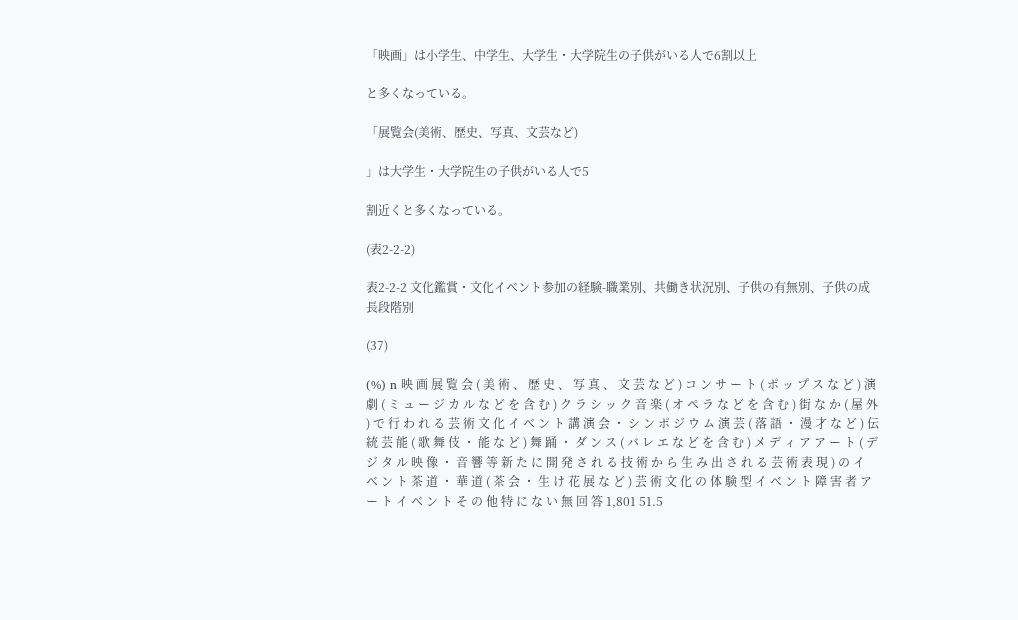「映画」は小学生、中学生、大学生・大学院生の子供がいる人で6割以上

と多くなっている。

「展覧会(美術、歴史、写真、文芸など)

」は大学生・大学院生の子供がいる人で5

割近くと多くなっている。

(表2-2-2)

表2-2-2 文化鑑賞・文化イベント参加の経験-職業別、共働き状況別、子供の有無別、子供の成長段階別

(37)

(%) n 映 画 展 覧 会 ( 美 術 、 歴 史 、 写 真 、 文 芸 な ど ) コ ン サ ー ト ( ポ ッ プ ス な ど ) 演 劇 ( ミ ュ ー ジ カ ル な ど を 含 む ) ク ラ シ ッ ク 音 楽 ( オ ペ ラ な ど を 含 む ) 街 な か ( 屋 外 ) で 行 わ れ る 芸 術 文 化 イ ベ ン ト 講 演 会 ・ シ ン ポ ジ ウ ム 演 芸 ( 落 語 ・ 漫 才 な ど ) 伝 統 芸 能 ( 歌 舞 伎 ・ 能 な ど ) 舞 踊 ・ ダ ン ス ( バ レ エ な ど を 含 む ) メ デ ィ ア ア ー ト ( デ ジ タ ル 映 像 ・ 音 響 等 新 た に 開 発 さ れ る 技 術 か ら 生 み 出 さ れ る 芸 術 表 現 ) の イ ベ ン ト 茶 道 ・ 華 道 ( 茶 会 ・ 生 け 花 展 な ど ) 芸 術 文 化 の 体 験 型 イ ベ ン ト 障 害 者 ア ー ト イ ベ ン ト そ の 他 特 に な い 無 回 答 1,801 51.5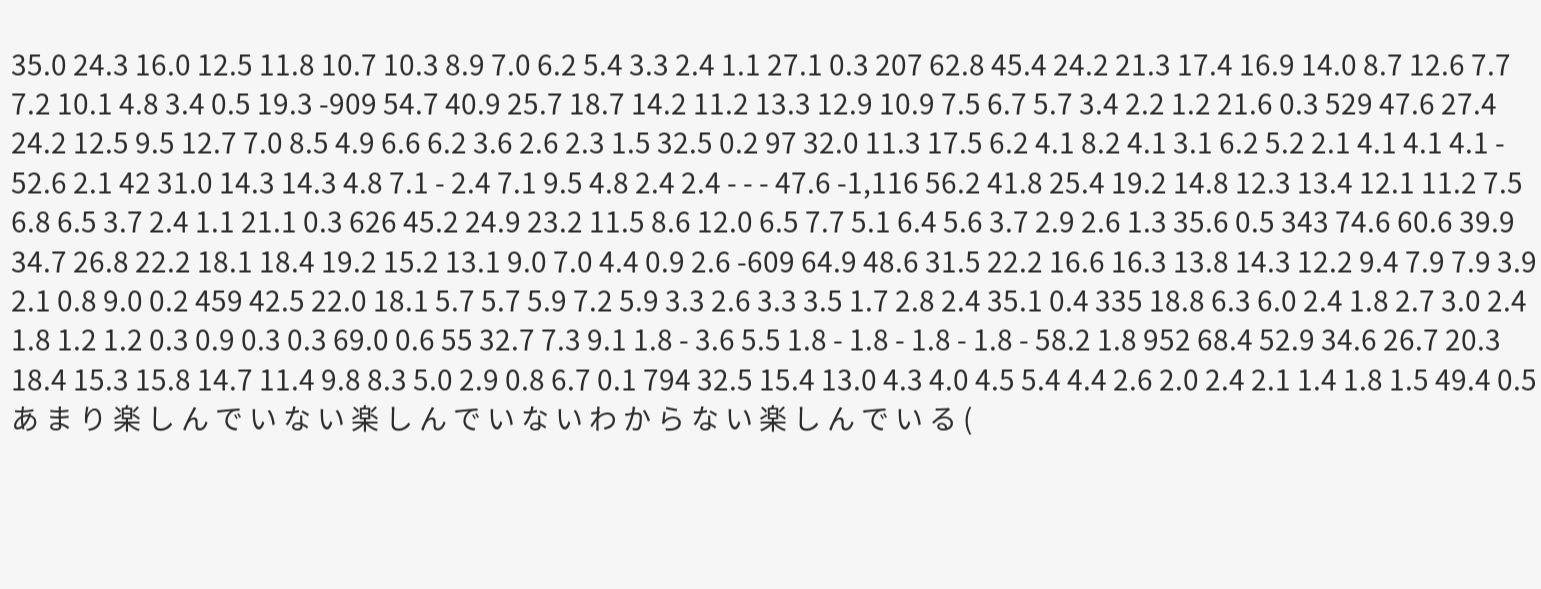35.0 24.3 16.0 12.5 11.8 10.7 10.3 8.9 7.0 6.2 5.4 3.3 2.4 1.1 27.1 0.3 207 62.8 45.4 24.2 21.3 17.4 16.9 14.0 8.7 12.6 7.7 7.2 10.1 4.8 3.4 0.5 19.3 -909 54.7 40.9 25.7 18.7 14.2 11.2 13.3 12.9 10.9 7.5 6.7 5.7 3.4 2.2 1.2 21.6 0.3 529 47.6 27.4 24.2 12.5 9.5 12.7 7.0 8.5 4.9 6.6 6.2 3.6 2.6 2.3 1.5 32.5 0.2 97 32.0 11.3 17.5 6.2 4.1 8.2 4.1 3.1 6.2 5.2 2.1 4.1 4.1 4.1 - 52.6 2.1 42 31.0 14.3 14.3 4.8 7.1 - 2.4 7.1 9.5 4.8 2.4 2.4 - - - 47.6 -1,116 56.2 41.8 25.4 19.2 14.8 12.3 13.4 12.1 11.2 7.5 6.8 6.5 3.7 2.4 1.1 21.1 0.3 626 45.2 24.9 23.2 11.5 8.6 12.0 6.5 7.7 5.1 6.4 5.6 3.7 2.9 2.6 1.3 35.6 0.5 343 74.6 60.6 39.9 34.7 26.8 22.2 18.1 18.4 19.2 15.2 13.1 9.0 7.0 4.4 0.9 2.6 -609 64.9 48.6 31.5 22.2 16.6 16.3 13.8 14.3 12.2 9.4 7.9 7.9 3.9 2.1 0.8 9.0 0.2 459 42.5 22.0 18.1 5.7 5.7 5.9 7.2 5.9 3.3 2.6 3.3 3.5 1.7 2.8 2.4 35.1 0.4 335 18.8 6.3 6.0 2.4 1.8 2.7 3.0 2.4 1.8 1.2 1.2 0.3 0.9 0.3 0.3 69.0 0.6 55 32.7 7.3 9.1 1.8 - 3.6 5.5 1.8 - 1.8 - 1.8 - 1.8 - 58.2 1.8 952 68.4 52.9 34.6 26.7 20.3 18.4 15.3 15.8 14.7 11.4 9.8 8.3 5.0 2.9 0.8 6.7 0.1 794 32.5 15.4 13.0 4.3 4.0 4.5 5.4 4.4 2.6 2.0 2.4 2.1 1.4 1.8 1.5 49.4 0.5 あ ま り 楽 し ん で い な い 楽 し ん で い な い わ か ら な い 楽 し ん で い る (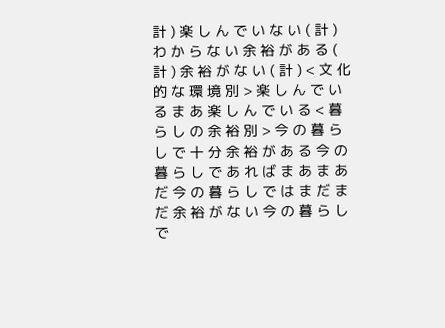計 ) 楽 し ん で い な い ( 計 ) わ か ら な い 余 裕 が あ る ( 計 ) 余 裕 が な い ( 計 ) < 文 化 的 な 環 境 別 > 楽 し ん で い る ま あ 楽 し ん で い る < 暮 ら し の 余 裕 別 > 今 の 暮 ら し で 十 分 余 裕 が あ る 今 の 暮 ら し で あ れ ば ま あ ま あ だ 今 の 暮 ら し で は ま だ ま だ 余 裕 が な い 今 の 暮 ら し で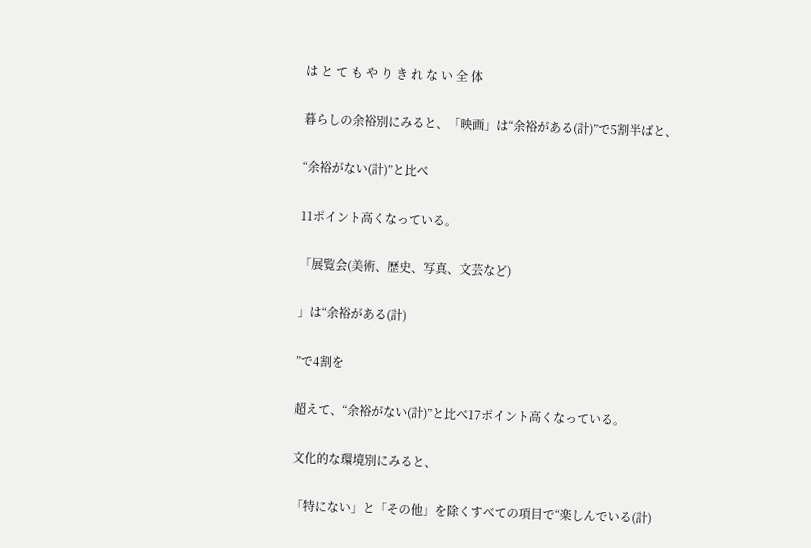は と て も や り き れ な い 全 体

暮らしの余裕別にみると、「映画」は“余裕がある(計)”で5割半ばと、

“余裕がない(計)”と比べ

11ポイント高くなっている。

「展覧会(美術、歴史、写真、文芸など)

」は“余裕がある(計)

”で4割を

超えて、“余裕がない(計)”と比べ17ポイント高くなっている。

文化的な環境別にみると、

「特にない」と「その他」を除くすべての項目で“楽しんでいる(計)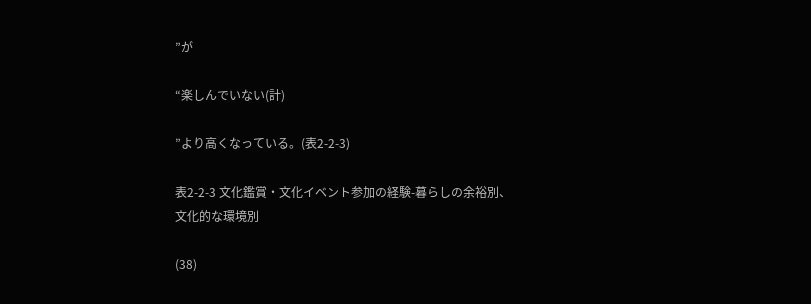”が

“楽しんでいない(計)

”より高くなっている。(表2-2-3)

表2-2-3 文化鑑賞・文化イベント参加の経験-暮らしの余裕別、文化的な環境別

(38)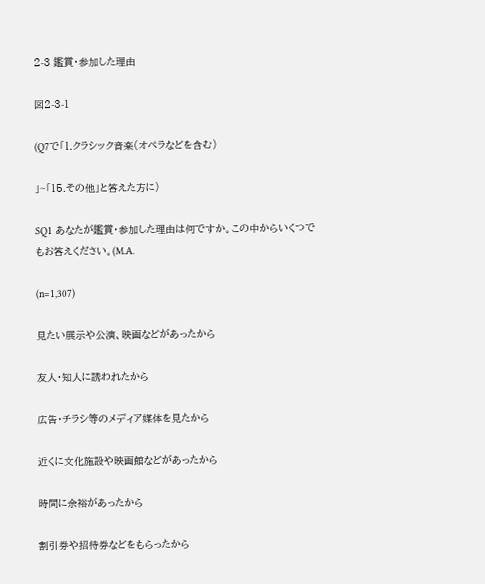2-3 鑑賞・参加した理由

図2-3-1

(Q7で「1.クラシック音楽(オペラなどを含む)

」~「15.その他」と答えた方に)

SQ1 あなたが鑑賞・参加した理由は何ですか。この中からいくつでもお答えください。(M.A.

(n=1,307)

見たい展示や公演、映画などがあったから

友人・知人に誘われたから

広告・チラシ等のメディア媒体を見たから

近くに文化施設や映画館などがあったから

時間に余裕があったから

割引券や招待券などをもらったから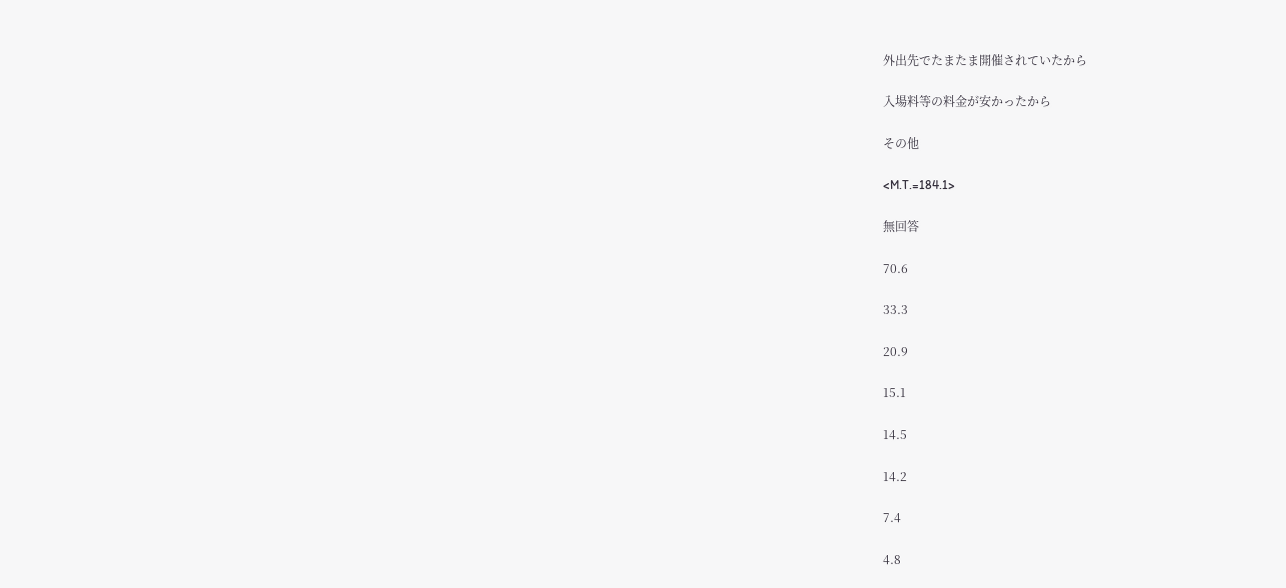外出先でたまたま開催されていたから

入場料等の料金が安かったから

その他

<M.T.=184.1>

無回答

70.6

33.3

20.9

15.1

14.5

14.2

7.4

4.8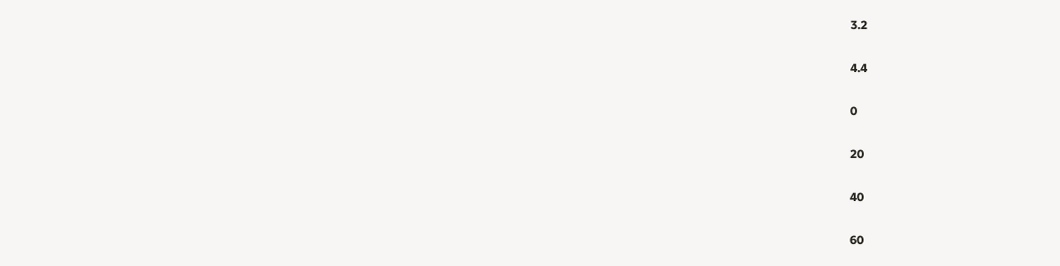3.2

4.4

0

20

40

60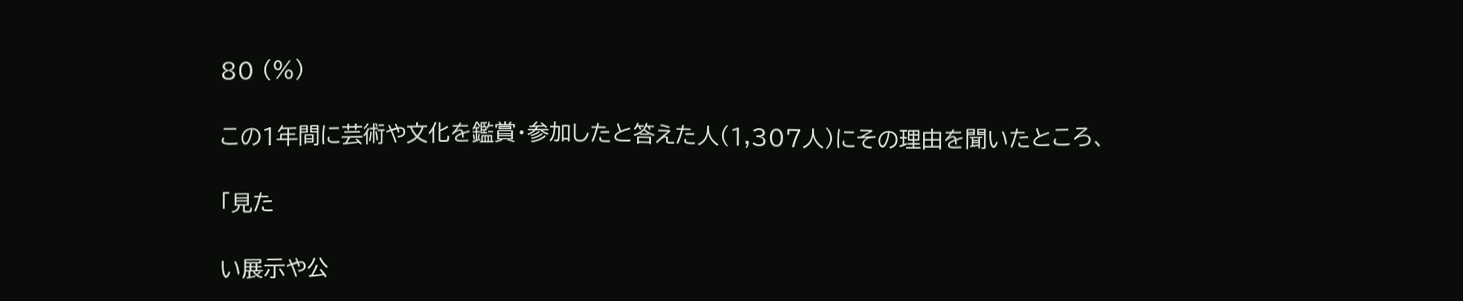80 (%)

この1年間に芸術や文化を鑑賞・参加したと答えた人(1,307人)にその理由を聞いたところ、

「見た

い展示や公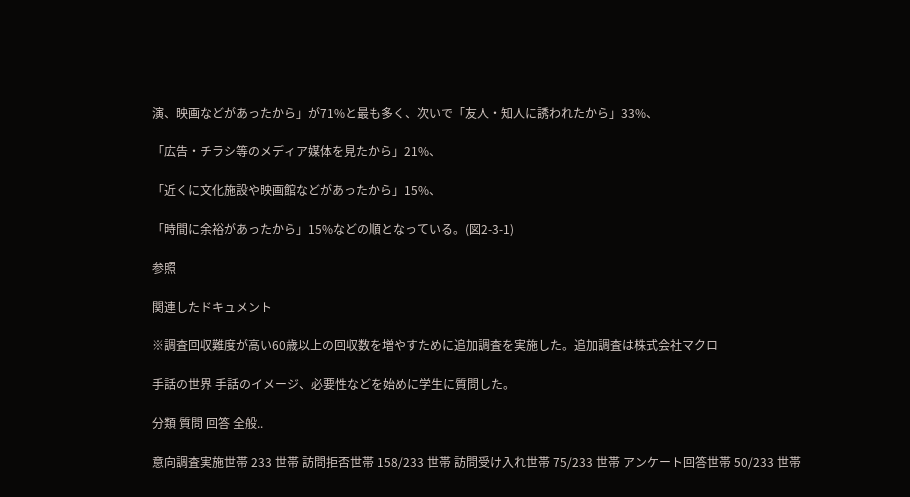演、映画などがあったから」が71%と最も多く、次いで「友人・知人に誘われたから」33%、

「広告・チラシ等のメディア媒体を見たから」21%、

「近くに文化施設や映画館などがあったから」15%、

「時間に余裕があったから」15%などの順となっている。(図2-3-1)

参照

関連したドキュメント

※調査回収難度が高い60歳以上の回収数を増やすために追加調査を実施した。追加調査は株式会社マクロ

手話の世界 手話のイメージ、必要性などを始めに学生に質問した。

分類 質問 回答 全般..

意向調査実施世帯 233 世帯 訪問拒否世帯 158/233 世帯 訪問受け入れ世帯 75/233 世帯 アンケート回答世帯 50/233 世帯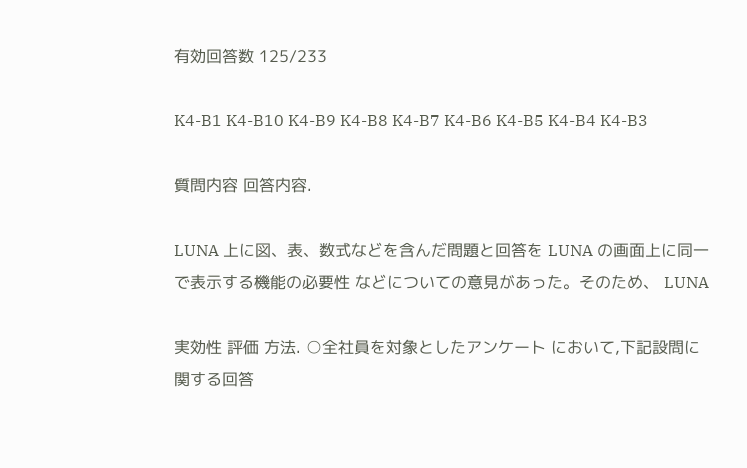有効回答数 125/233

K4-B1 K4-B10 K4-B9 K4-B8 K4-B7 K4-B6 K4-B5 K4-B4 K4-B3

質問内容 回答内容.

LUNA 上に図、表、数式などを含んだ問題と回答を LUNA の画面上に同一で表示する機能の必要性 などについての意見があった。そのため、 LUNA

実効性 評価 方法. ○全社員を対象としたアンケート において,下記設問に関する回答